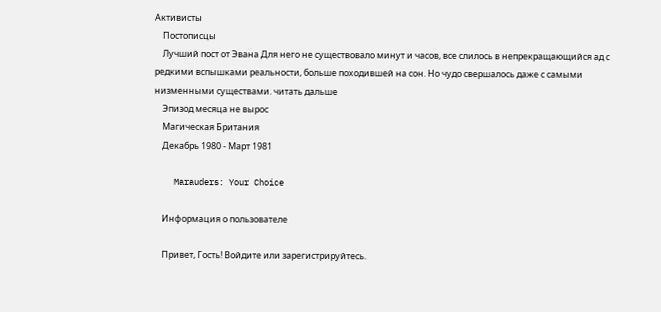Активисты
    Постописцы
    Лучший пост от Эвана Для него не существовало минут и часов, все слилось в непрекращающийся ад с редкими вспышками реальности, больше походившей на сон. Но чудо свершалось даже с самыми низменными существами. читать дальше
    Эпизод месяца не вырос
    Магическая Британия
    Декабрь 1980 - Март 1981

    Marauders: Your Choice

    Информация о пользователе

    Привет, Гость! Войдите или зарегистрируйтесь.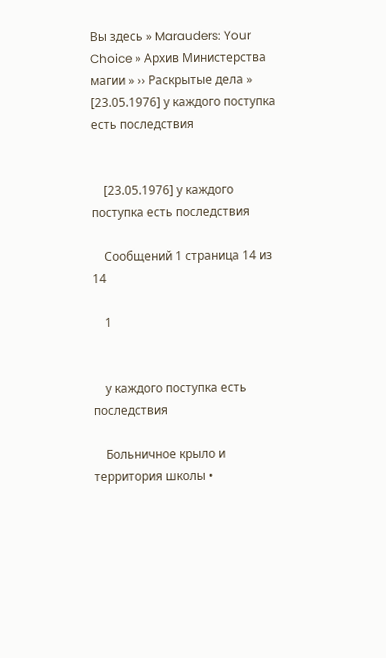Вы здесь » Marauders: Your Choice » Архив Министерства магии » ›› Раскрытые дела » [23.05.1976] у каждого поступка есть последствия


    [23.05.1976] у каждого поступка есть последствия

    Сообщений 1 страница 14 из 14

    1


    у каждого поступка есть последствия

    Больничное крыло и территория школы •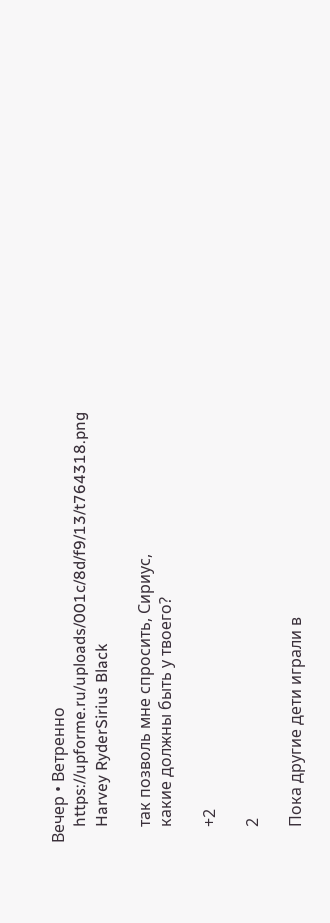Вечер • Ветренно
    https://upforme.ru/uploads/001c/8d/f9/13/t764318.png
    Harvey RyderSirius Black

    так позволь мне спросить, Сириус,
    какие должны быть у твоего?

    +2

    2

    Пока другие дети играли в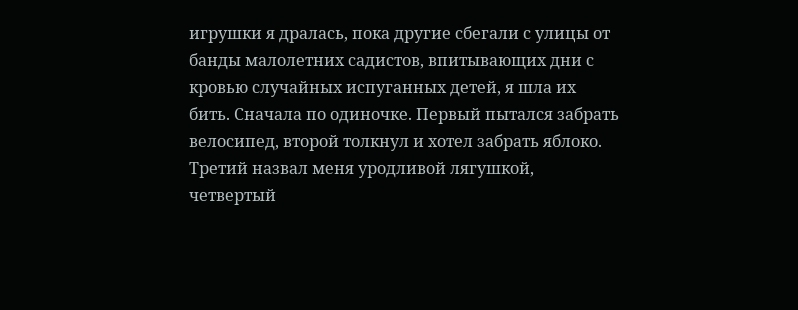игрушки я дралась, пока другие сбегали с улицы от банды малолетних садистов, впитывающих дни с кровью случайных испуганных детей, я шла их бить. Сначала по одиночке. Первый пытался забрать велосипед, второй толкнул и хотел забрать яблоко. Третий назвал меня уродливой лягушкой, четвертый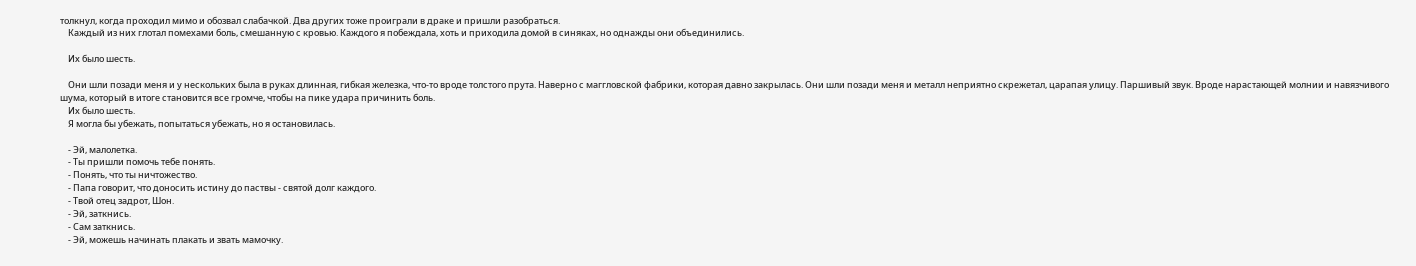толкнул, когда проходил мимо и обозвал слабачкой. Два других тоже проиграли в драке и пришли разобраться.
    Каждый из них глотал помехами боль, смешанную с кровью. Каждого я побеждала, хоть и приходила домой в синяках, но однажды они объединились.

    Их было шесть.

    Они шли позади меня и у нескольких была в руках длинная, гибкая железка, что-то вроде толстого прута. Наверно с маггловской фабрики, которая давно закрылась. Они шли позади меня и металл неприятно скрежетал, царапая улицу. Паршивый звук. Вроде нарастающей молнии и навязчивого шума, который в итоге становится все громче, чтобы на пике удара причинить боль.
    Их было шесть.
    Я могла бы убежать, попытаться убежать, но я остановилась.

    - Эй, малолетка.
    - Ты пришли помочь тебе понять.
    - Понять, что ты ничтожество.
    - Папа говорит, что доносить истину до паствы - святой долг каждого.
    - Твой отец задрот, Шон.
    - Эй, заткнись.
    - Сам заткнись.
    - Эй, можешь начинать плакать и звать мамочку.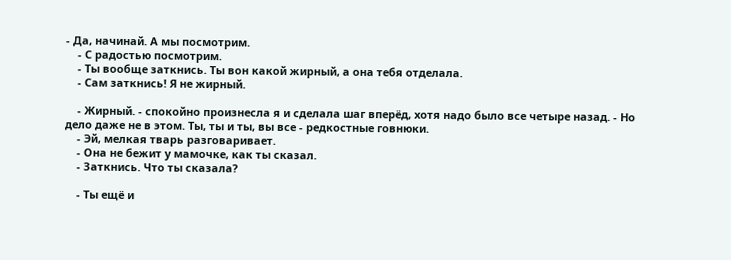- Да, начинай. А мы посмотрим.
    - С радостью посмотрим.
    - Ты вообще заткнись. Ты вон какой жирный, а она тебя отделала.
    - Сам заткнись! Я не жирный.

    - Жирный. - спокойно произнесла я и сделала шаг вперёд, хотя надо было все четыре назад. - Но дело даже не в этом. Ты, ты и ты, вы все - редкостные говнюки.
    - Эй, мелкая тварь разговаривает.
    - Она не бежит у мамочке, как ты сказал.
    - Заткнись. Что ты сказала?

    - Ты ещё и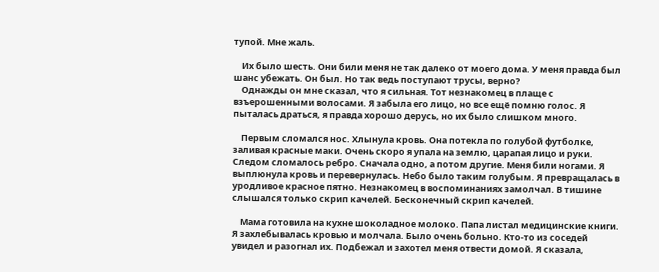тупой. Мне жаль.

    Их было шесть. Они били меня не так далеко от моего дома. У меня правда был шанс убежать. Он был. Но так ведь поступают трусы, верно?
    Однажды он мне сказал, что я сильная. Тот незнакомец в плаще с взъерошенными волосами. Я забыла его лицо, но все ещё помню голос. Я пыталась драться, я правда хорошо дерусь, но их было слишком много.

    Первым сломался нос. Хлынула кровь. Она потекла по голубой футболке, заливая красные маки. Очень скоро я упала на землю, царапая лицо и руки. Следом сломалось ребро. Сначала одно, а потом другие. Меня били ногами. Я выплюнула кровь и перевернулась. Небо было таким голубым. Я превращалась в уродливое красное пятно. Незнакомец в воспоминаниях замолчал. В тишине слышался только скрип качелей. Бесконечный скрип качелей.

    Мама готовила на кухне шоколадное молоко. Папа листал медицинские книги. Я захлебывалась кровью и молчала. Было очень больно. Кто-то из соседей увидел и разогнал их. Подбежал и захотел меня отвести домой. Я сказала,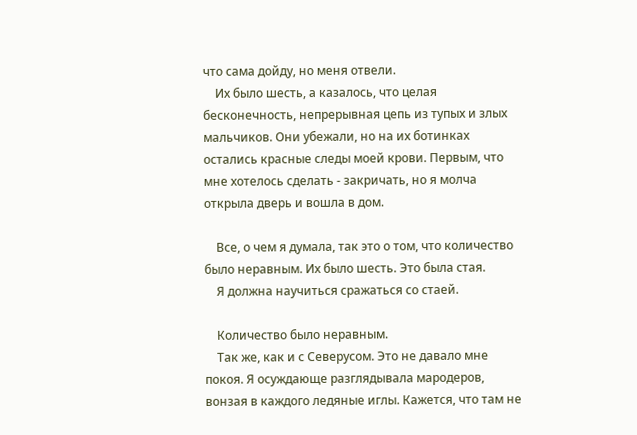что сама дойду, но меня отвели.
    Их было шесть, а казалось, что целая бесконечность, непрерывная цепь из тупых и злых мальчиков. Они убежали, но на их ботинках остались красные следы моей крови. Первым, что мне хотелось сделать - закричать, но я молча открыла дверь и вошла в дом.

    Все, о чем я думала, так это о том, что количество было неравным. Их было шесть. Это была стая.
    Я должна научиться сражаться со стаей.

    Количество было неравным.
    Так же, как и с Северусом. Это не давало мне покоя. Я осуждающе разглядывала мародеров, вонзая в каждого ледяные иглы. Кажется, что там не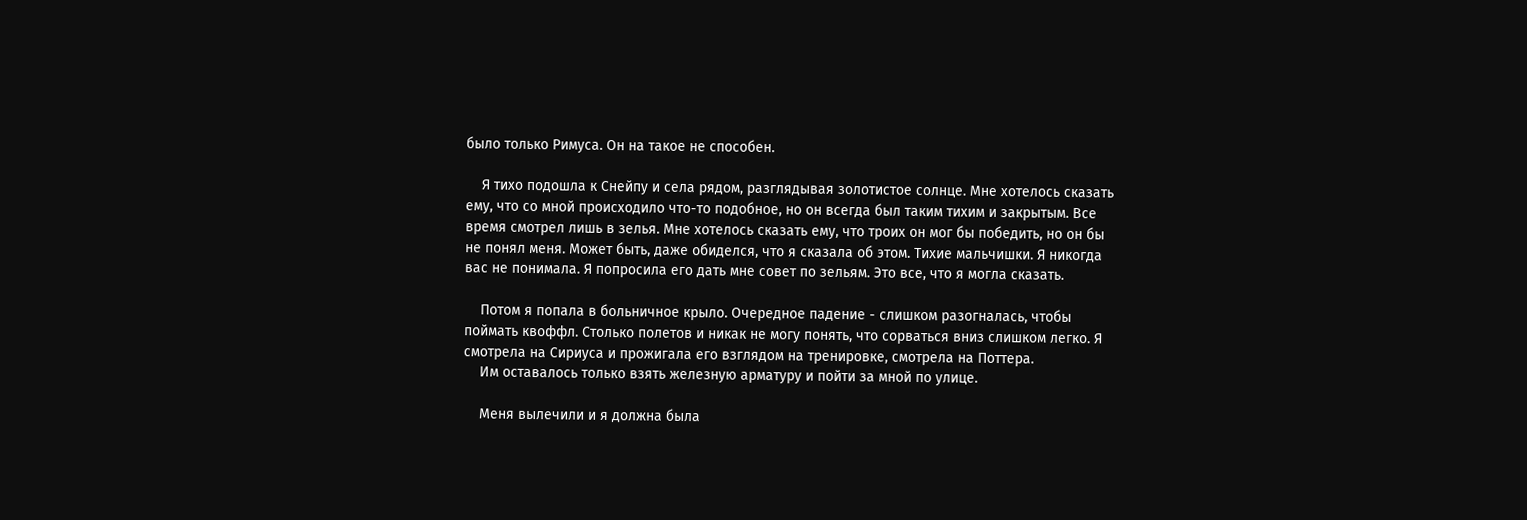было только Римуса. Он на такое не способен.

    Я тихо подошла к Снейпу и села рядом, разглядывая золотистое солнце. Мне хотелось сказать ему, что со мной происходило что-то подобное, но он всегда был таким тихим и закрытым. Все время смотрел лишь в зелья. Мне хотелось сказать ему, что троих он мог бы победить, но он бы не понял меня. Может быть, даже обиделся, что я сказала об этом. Тихие мальчишки. Я никогда вас не понимала. Я попросила его дать мне совет по зельям. Это все, что я могла сказать.

    Потом я попала в больничное крыло. Очередное падение - слишком разогналась, чтобы поймать квоффл. Столько полетов и никак не могу понять, что сорваться вниз слишком легко. Я смотрела на Сириуса и прожигала его взглядом на тренировке, смотрела на Поттера.
    Им оставалось только взять железную арматуру и пойти за мной по улице.

    Меня вылечили и я должна была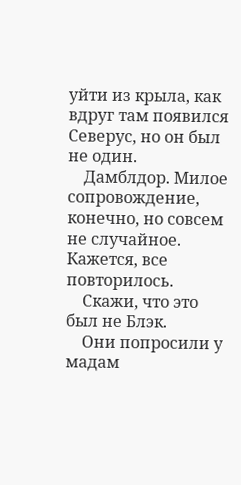уйти из крыла, как вдруг там появился Северус, но он был не один.
    Дамблдор. Милое сопровождение, конечно, но совсем не случайное. Кажется, все повторилось.
    Скажи, что это был не Блэк.
    Они попросили у мадам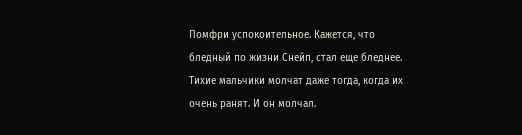Помфри успокоительное. Кажется, что бледный по жизни Снейп, стал еще бледнее. Тихие мальчики молчат даже тогда, когда их очень ранят. И он молчал.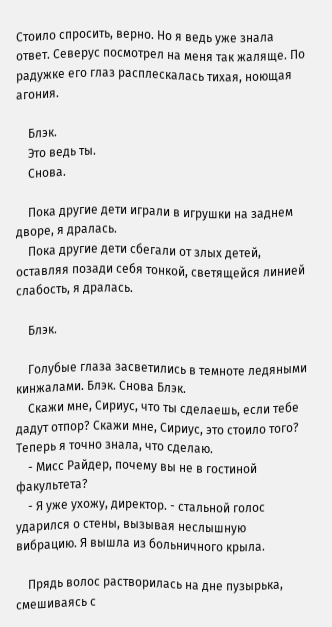Стоило спросить, верно. Но я ведь уже знала ответ. Северус посмотрел на меня так жаляще. По радужке его глаз расплескалась тихая, ноющая агония.

    Блэк.
    Это ведь ты.
    Снова.

    Пока другие дети играли в игрушки на заднем дворе, я дралась.
    Пока другие дети сбегали от злых детей, оставляя позади себя тонкой, светящейся линией слабость, я дралась.

    Блэк.

    Голубые глаза засветились в темноте ледяными кинжалами. Блэк. Снова Блэк.
    Скажи мне, Сириус, что ты сделаешь, если тебе дадут отпор? Скажи мне, Сириус, это стоило того? Теперь я точно знала, что сделаю.
    - Мисс Райдер, почему вы не в гостиной факультета?
    - Я уже ухожу, директор. - стальной голос ударился о стены, вызывая неслышную вибрацию. Я вышла из больничного крыла.

    Прядь волос растворилась на дне пузырька, смешиваясь с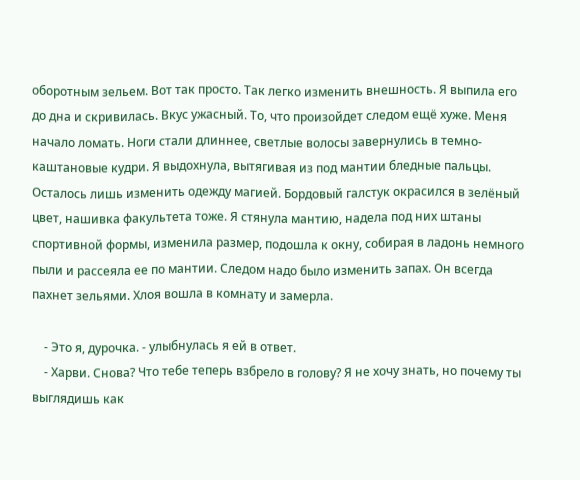оборотным зельем. Вот так просто. Так легко изменить внешность. Я выпила его до дна и скривилась. Вкус ужасный. То, что произойдет следом ещё хуже. Меня начало ломать. Ноги стали длиннее, светлые волосы завернулись в темно-каштановые кудри. Я выдохнула, вытягивая из под мантии бледные пальцы. Осталось лишь изменить одежду магией. Бордовый галстук окрасился в зелёный цвет, нашивка факультета тоже. Я стянула мантию, надела под них штаны спортивной формы, изменила размер, подошла к окну, собирая в ладонь немного пыли и рассеяла ее по мантии. Следом надо было изменить запах. Он всегда пахнет зельями. Хлоя вошла в комнату и замерла.

    - Это я, дурочка. - улыбнулась я ей в ответ.
    - Харви. Снова? Что тебе теперь взбрело в голову? Я не хочу знать, но почему ты выглядишь как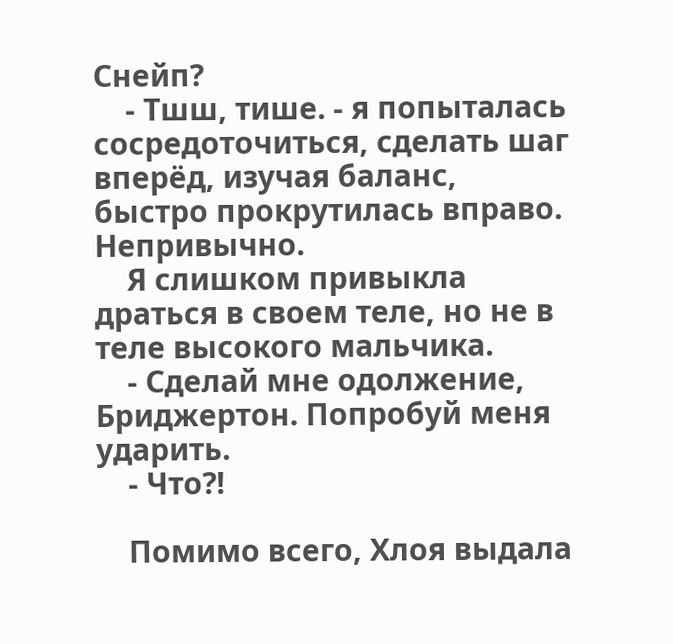Снейп?
    - Тшш, тише. - я попыталась сосредоточиться, сделать шаг вперёд, изучая баланс, быстро прокрутилась вправо. Непривычно.
    Я слишком привыкла драться в своем теле, но не в теле высокого мальчика.
    - Сделай мне одолжение, Бриджертон. Попробуй меня ударить.
    - Что?!

    Помимо всего, Хлоя выдала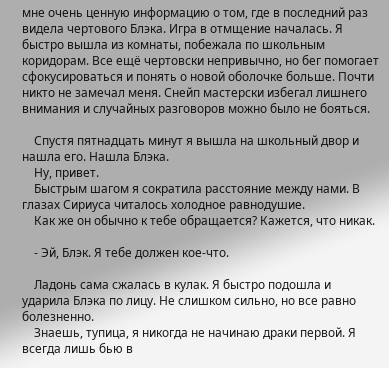мне очень ценную информацию о том, где в последний раз видела чертового Блэка. Игра в отмщение началась. Я быстро вышла из комнаты, побежала по школьным коридорам. Все ещё чертовски непривычно, но бег помогает сфокусироваться и понять о новой оболочке больше. Почти никто не замечал меня. Снейп мастерски избегал лишнего внимания и случайных разговоров можно было не бояться.

    Спустя пятнадцать минут я вышла на школьный двор и нашла его. Нашла Блэка.
    Ну, привет.
    Быстрым шагом я сократила расстояние между нами. В глазах Сириуса читалось холодное равнодушие.
    Как же он обычно к тебе обращается? Кажется, что никак.

    - Эй, Блэк. Я тебе должен кое-что.

    Ладонь сама сжалась в кулак. Я быстро подошла и ударила Блэка по лицу. Не слишком сильно, но все равно болезненно.
    Знаешь, тупица, я никогда не начинаю драки первой. Я всегда лишь бью в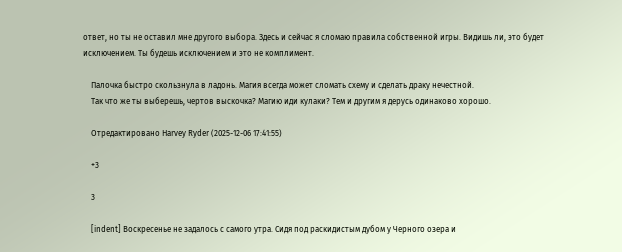ответ, но ты не оставил мне другого выбора. Здесь и сейчас я сломаю правила собственной игры. Видишь ли, это будет исключением. Ты будешь исключением и это не комплимент.

    Палочка быстро скользнула в ладонь. Магия всегда может сломать схему и сделать драку нечестной.
    Так что же ты выберешь, чертов выскочка? Магию иди кулаки? Тем и другим я дерусь одинаково хорошо.

    Отредактировано Harvey Ryder (2025-12-06 17:41:55)

    +3

    3

    [indent] Воскресенье не задалось с самого утра. Сидя под раскидистым дубом у Черного озера и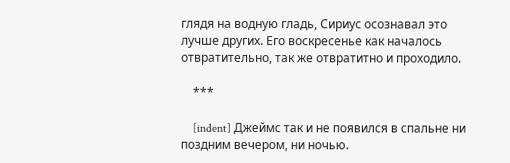глядя на водную гладь, Сириус осознавал это лучше других. Его воскресенье как началось отвратительно, так же отвратитно и проходило.

    ***

    [indent] Джеймс так и не появился в спальне ни поздним вечером, ни ночью.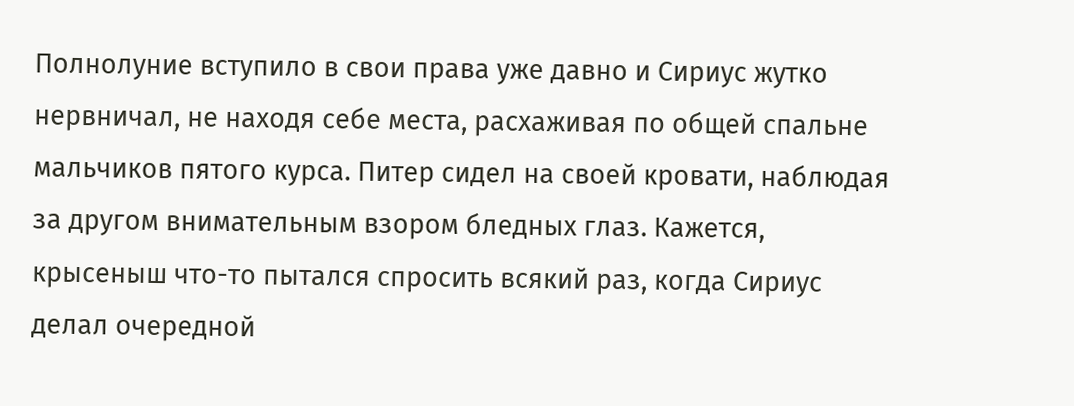Полнолуние вступило в свои права уже давно и Сириус жутко нервничал, не находя себе места, расхаживая по общей спальне мальчиков пятого курса. Питер сидел на своей кровати, наблюдая за другом внимательным взором бледных глаз. Кажется, крысеныш что-то пытался спросить всякий раз, когда Сириус делал очередной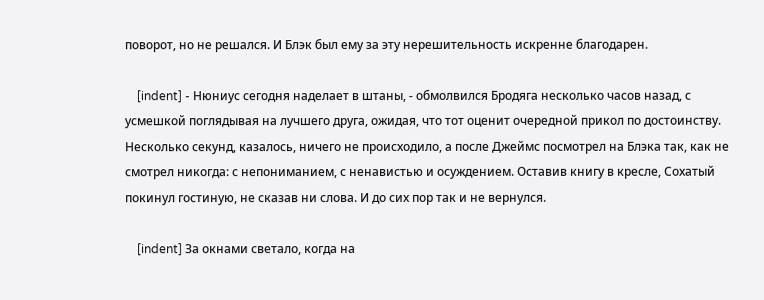поворот, но не решался. И Блэк был ему за эту нерешительность искренне благодарен.

    [indent] - Нюниус сегодня наделает в штаны, - обмолвился Бродяга несколько часов назад, с усмешкой поглядывая на лучшего друга, ожидая, что тот оценит очередной прикол по достоинству. Несколько секунд, казалось, ничего не происходило, а после Джеймс посмотрел на Блэка так, как не смотрел никогда: с непониманием, с ненавистью и осуждением. Оставив книгу в кресле, Сохатый покинул гостиную, не сказав ни слова. И до сих пор так и не вернулся.

    [indent] За окнами светало, когда на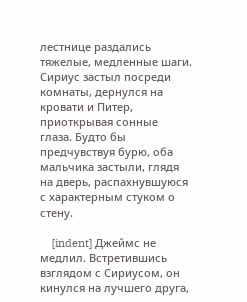лестнице раздались тяжелые, медленные шаги. Сириус застыл посреди комнаты, дернулся на кровати и Питер, приоткрывая сонные глаза. Будто бы предчувствуя бурю, оба мальчика застыли, глядя на дверь, распахнувшуюся с характерным стуком о стену.

    [indent] Джеймс не медлил. Встретившись взглядом с Сириусом, он кинулся на лучшего друга,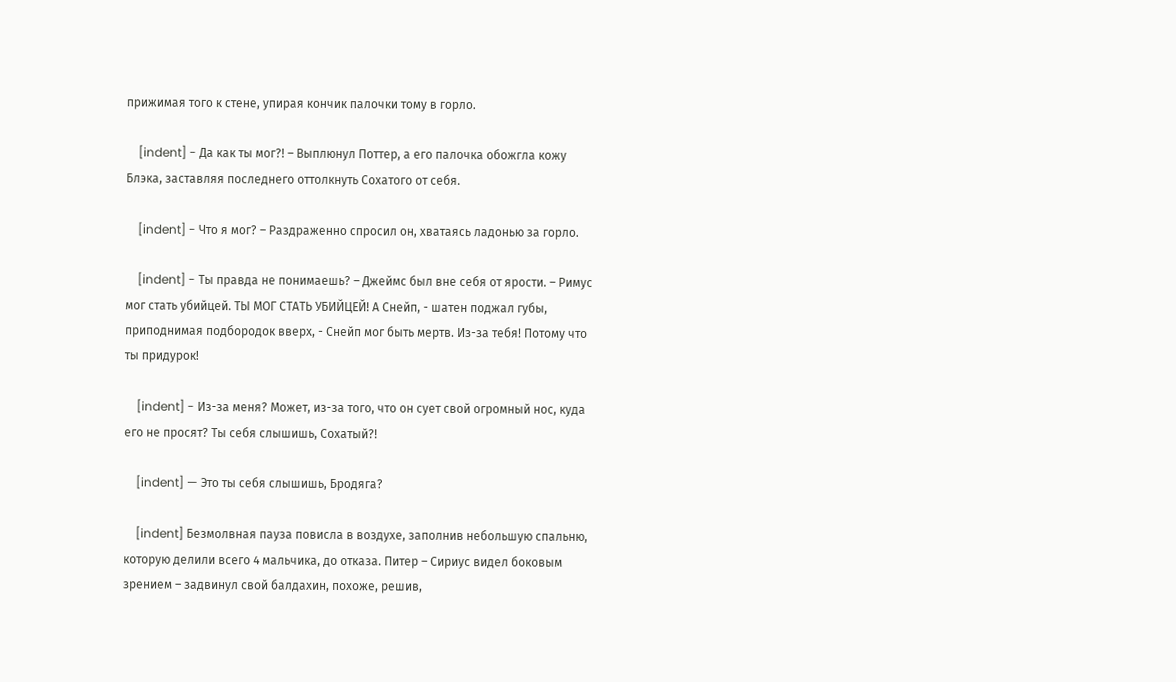прижимая того к стене, упирая кончик палочки тому в горло.

    [indent] - Да как ты мог?! – Выплюнул Поттер, а его палочка обожгла кожу Блэка, заставляя последнего оттолкнуть Сохатого от себя.

    [indent] - Что я мог? – Раздраженно спросил он, хватаясь ладонью за горло.

    [indent] - Ты правда не понимаешь? – Джеймс был вне себя от ярости. – Римус мог стать убийцей. ТЫ МОГ СТАТЬ УБИЙЦЕЙ! А Снейп, - шатен поджал губы, приподнимая подбородок вверх, - Снейп мог быть мертв. Из-за тебя! Потому что ты придурок!

    [indent] - Из-за меня? Может, из-за того, что он сует свой огромный нос, куда его не просят? Ты себя слышишь, Сохатый?!

    [indent] — Это ты себя слышишь, Бродяга?

    [indent] Безмолвная пауза повисла в воздухе, заполнив небольшую спальню, которую делили всего 4 мальчика, до отказа. Питер – Сириус видел боковым зрением – задвинул свой балдахин, похоже, решив,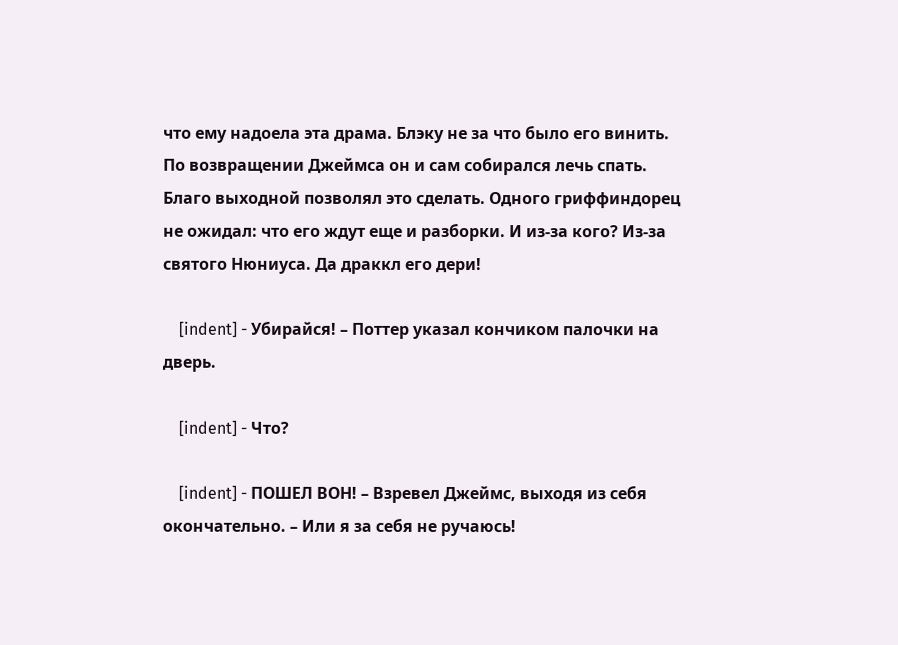что ему надоела эта драма. Блэку не за что было его винить. По возвращении Джеймса он и сам собирался лечь спать. Благо выходной позволял это сделать. Одного гриффиндорец не ожидал: что его ждут еще и разборки. И из-за кого? Из-за святого Нюниуса. Да драккл его дери!

    [indent] - Убирайся! – Поттер указал кончиком палочки на дверь.

    [indent] - Что?

    [indent] - ПОШЕЛ ВОН! – Взревел Джеймс, выходя из себя окончательно. – Или я за себя не ручаюсь!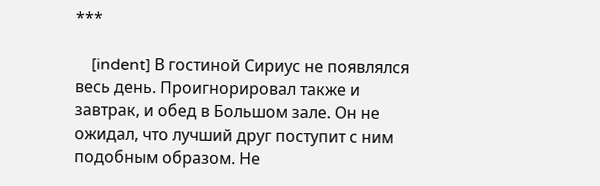***

    [indent] В гостиной Сириус не появлялся весь день. Проигнорировал также и завтрак, и обед в Большом зале. Он не ожидал, что лучший друг поступит с ним подобным образом. Не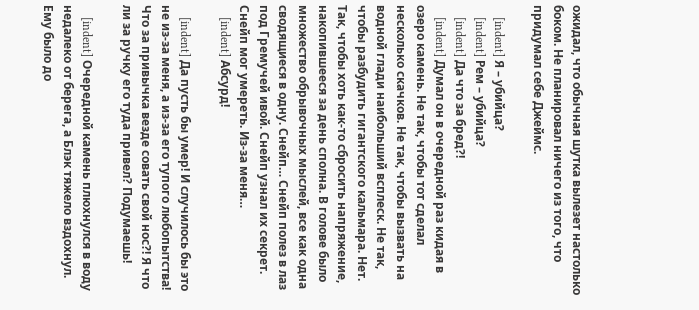ожидал, что обычная шутка вылезет настолько боком. Не планировал ничего из того, что придумал себе Джеймс.

    [indent] Я – убийца?
    [indent] Рем – убийца?
    [indent] Да что за бред?!
    [indent] Думал он в очередной раз кидая в озеро камень. Не так, чтобы тот сделал несколько скачков. Не так, чтобы вызвать на водной глади наибольший всплеск. Не так, чтобы разбудить гигантского кальмара. Нет. Так, чтобы хоть как-то сбросить напряжение, накопившееся за день сполна. В голове было множество обрывочных мыслей, все как одна сводящиеся в одну. Снейп… Снейп полез в лаз под Гремучей ивой. Снейп узнал их секрет. Снейп мог умереть. Из-за меня…
    [indent] Абсурд!

    [indent] Да пусть бы умер! И случилось бы это не из-за меня, а из-за его тупого любопытства! Что за привычка везде совать свой нос?! Я что ли за ручку его туда привел? Подумаешь!

    [indent] Очередной камень плюхнулся в воду недалеко от берега, а Блэк тяжело вздохнул. Ему было до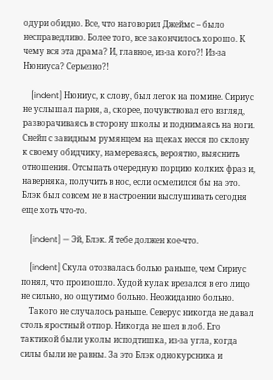одури обидно. Все, что наговорил Джеймс – было несправедливо. Более того, все закончилось хорошо. К чему вся эта драма? И, главное, из-за кого?! Из-за Нюниуса? Серьезно?!

    [indent] Нюниус, к слову, был легок на помине. Сириус не услышал парня, а, скорее, почувствовал его взгляд, разворачиваясь в сторону школы и поднимаясь на ноги. Снейп с завидным румянцем на щеках несся по склону к своему обидчику, намереваясь, вероятно, выяснить отношения. Отсыпать очередную порцию колких фраз и, наверняка, получить в нос, если осмелился бы на это. Блэк был совсем не в настроении выслушивать сегодня еще хоть что-то.

    [indent] — Эй, Блэк. Я тебе должен кое-что.

    [indent] Скула отозвалась болью раньше, чем Сириус понял, что произошло. Худой кулак врезался в его лицо не сильно, но ощутимо больно. Неожиданно больно.
    Такого не случалось раньше. Северус никогда не давал столь яростный отпор. Никогда не шел в лоб. Его тактикой были уколы исподтишка, из-за угла, когда силы были не равны. За это Блэк однокурсника и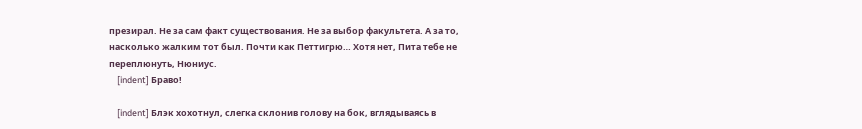презирал. Не за сам факт существования. Не за выбор факультета. А за то, насколько жалким тот был. Почти как Петтигрю… Хотя нет, Пита тебе не переплюнуть, Нюниус.
    [indent] Браво!

    [indent] Блэк хохотнул, слегка склонив голову на бок, вглядываясь в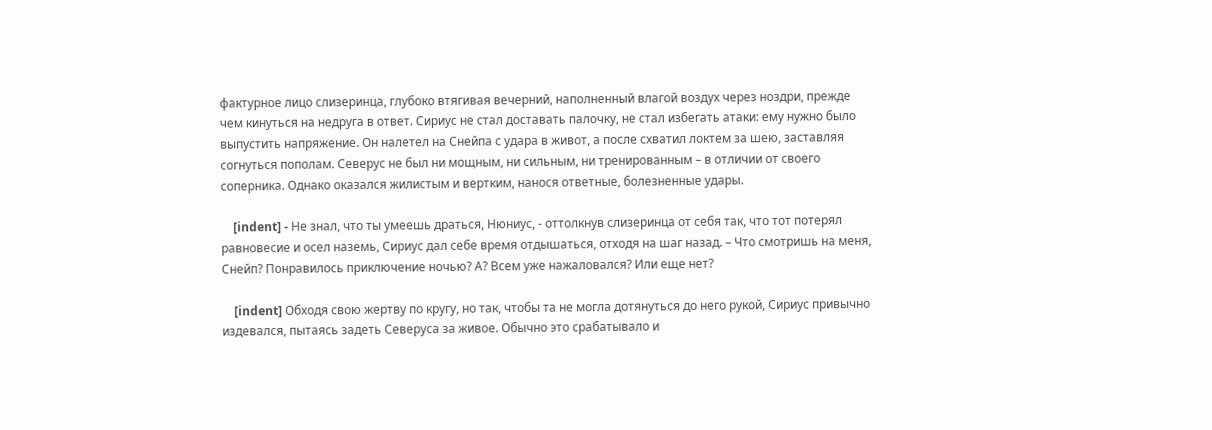фактурное лицо слизеринца, глубоко втягивая вечерний, наполненный влагой воздух через ноздри, прежде чем кинуться на недруга в ответ. Сириус не стал доставать палочку, не стал избегать атаки: ему нужно было выпустить напряжение. Он налетел на Снейпа с удара в живот, а после схватил локтем за шею, заставляя согнуться пополам. Северус не был ни мощным, ни сильным, ни тренированным – в отличии от своего соперника. Однако оказался жилистым и вертким, нанося ответные, болезненные удары.

    [indent] - Не знал, что ты умеешь драться, Нюниус, - оттолкнув слизеринца от себя так, что тот потерял равновесие и осел наземь, Сириус дал себе время отдышаться, отходя на шаг назад. – Что смотришь на меня, Снейп? Понравилось приключение ночью? А? Всем уже нажаловался? Или еще нет?

    [indent] Обходя свою жертву по кругу, но так, чтобы та не могла дотянуться до него рукой, Сириус привычно издевался, пытаясь задеть Северуса за живое. Обычно это срабатывало и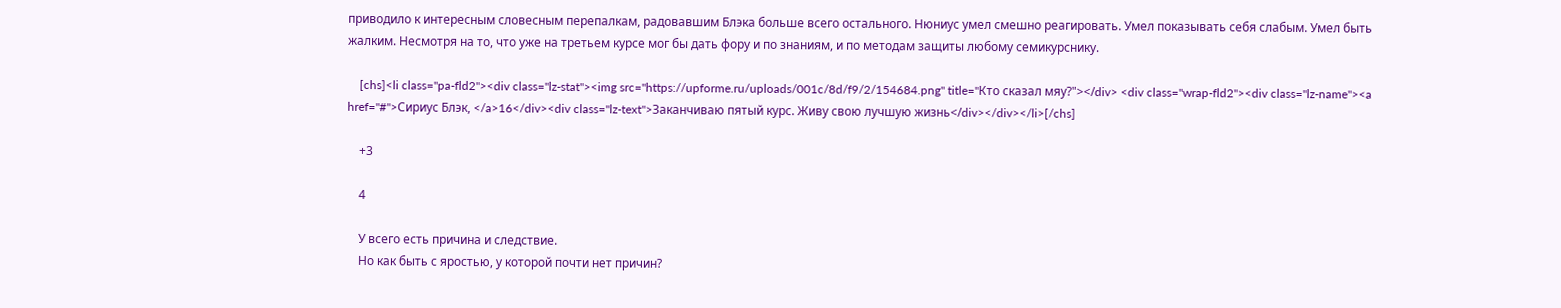приводило к интересным словесным перепалкам, радовавшим Блэка больше всего остального. Нюниус умел смешно реагировать. Умел показывать себя слабым. Умел быть жалким. Несмотря на то, что уже на третьем курсе мог бы дать фору и по знаниям, и по методам защиты любому семикурснику.

    [chs]<li class="pa-fld2"><div class="lz-stat"><img src="https://upforme.ru/uploads/001c/8d/f9/2/154684.png" title="Кто сказал мяу?"></div> <div class="wrap-fld2"><div class="lz-name"><a href="#">Сириус Блэк, </a>16</div><div class="lz-text">Заканчиваю пятый курс. Живу свою лучшую жизнь</div></div></li>[/chs]

    +3

    4

    У всего есть причина и следствие.
    Но как быть с яростью, у которой почти нет причин?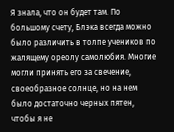Я знала, что он будет там. По большому счету, Блэка всегда можно было различить в толпе учеников по жалящему ореолу самолюбия. Многие могли принять его за свечение, своеобразное солнце, но на нем было достаточно черных пятен, чтобы я не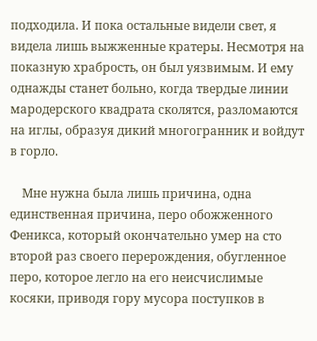подходила. И пока остальные видели свет, я видела лишь выжженные кратеры. Несмотря на показную храбрость, он был уязвимым. И ему однажды станет больно, когда твердые линии мародерского квадрата сколятся, разломаются на иглы, образуя дикий многогранник и войдут в горло.

    Мне нужна была лишь причина, одна единственная причина, перо обожженного Феникса, который окончательно умер на сто второй раз своего перерождения, обугленное перо, которое легло на его неисчислимые косяки, приводя гору мусора поступков в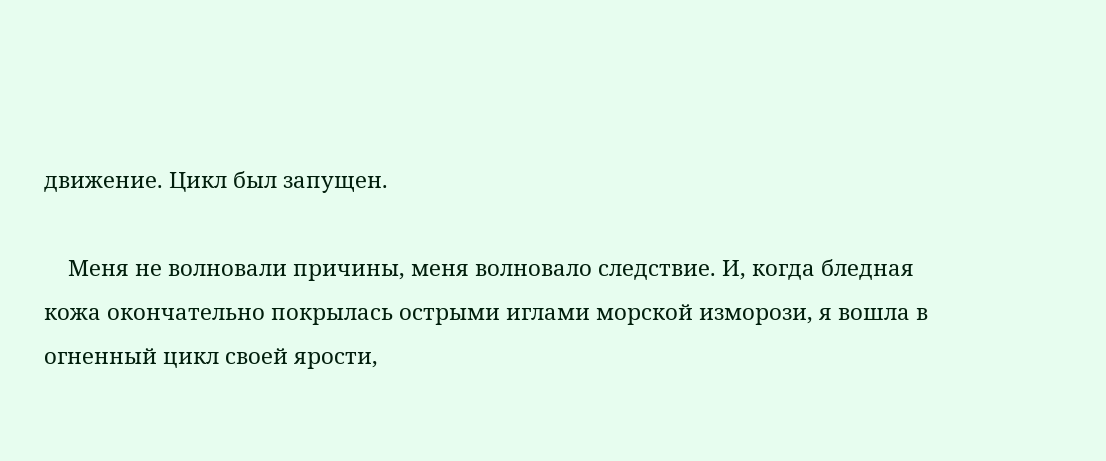движение. Цикл был запущен.

    Меня не волновали причины, меня волновало следствие. И, когда бледная кожа окончательно покрылась острыми иглами морской изморози, я вошла в огненный цикл своей ярости,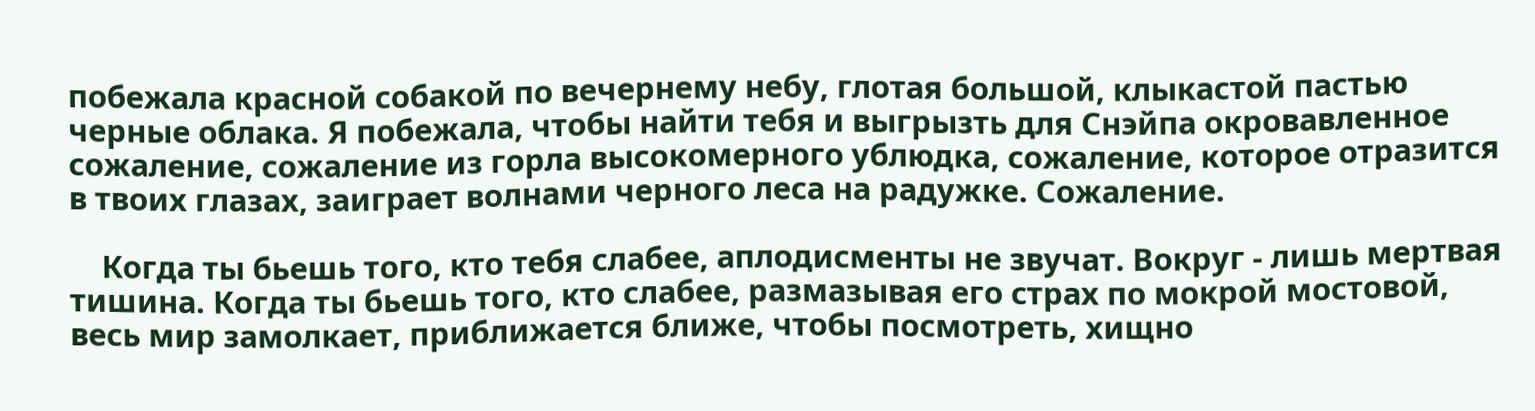побежала красной собакой по вечернему небу, глотая большой, клыкастой пастью черные облака. Я побежала, чтобы найти тебя и выгрызть для Снэйпа окровавленное сожаление, сожаление из горла высокомерного ублюдка, сожаление, которое отразится в твоих глазах, заиграет волнами черного леса на радужке. Сожаление.

    Когда ты бьешь того, кто тебя слабее, аплодисменты не звучат. Вокруг - лишь мертвая тишина. Когда ты бьешь того, кто слабее, размазывая его страх по мокрой мостовой, весь мир замолкает, приближается ближе, чтобы посмотреть, хищно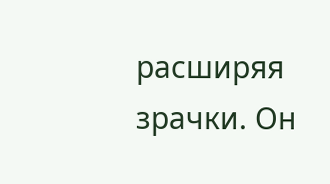расширяя зрачки. Он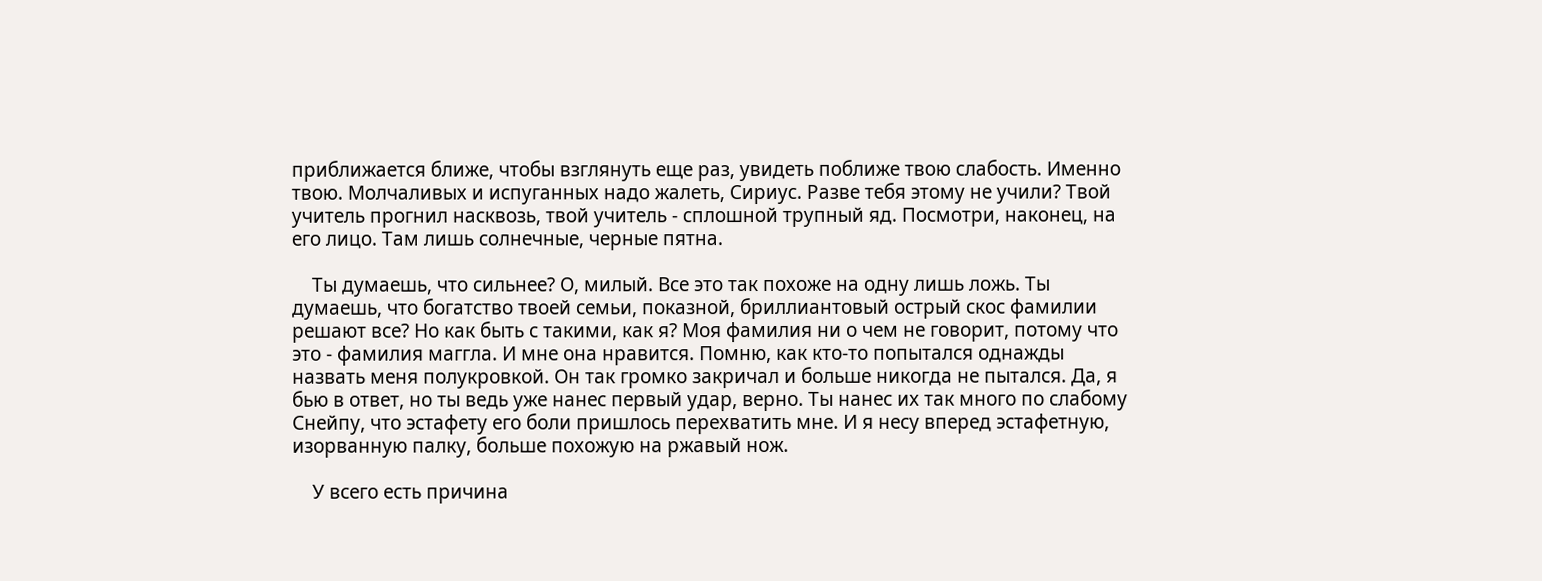приближается ближе, чтобы взглянуть еще раз, увидеть поближе твою слабость. Именно твою. Молчаливых и испуганных надо жалеть, Сириус. Разве тебя этому не учили? Твой учитель прогнил насквозь, твой учитель - сплошной трупный яд. Посмотри, наконец, на его лицо. Там лишь солнечные, черные пятна.

    Ты думаешь, что сильнее? О, милый. Все это так похоже на одну лишь ложь. Ты думаешь, что богатство твоей семьи, показной, бриллиантовый острый скос фамилии решают все? Но как быть с такими, как я? Моя фамилия ни о чем не говорит, потому что это - фамилия маггла. И мне она нравится. Помню, как кто-то попытался однажды назвать меня полукровкой. Он так громко закричал и больше никогда не пытался. Да, я бью в ответ, но ты ведь уже нанес первый удар, верно. Ты нанес их так много по слабому Снейпу, что эстафету его боли пришлось перехватить мне. И я несу вперед эстафетную, изорванную палку, больше похожую на ржавый нож.

    У всего есть причина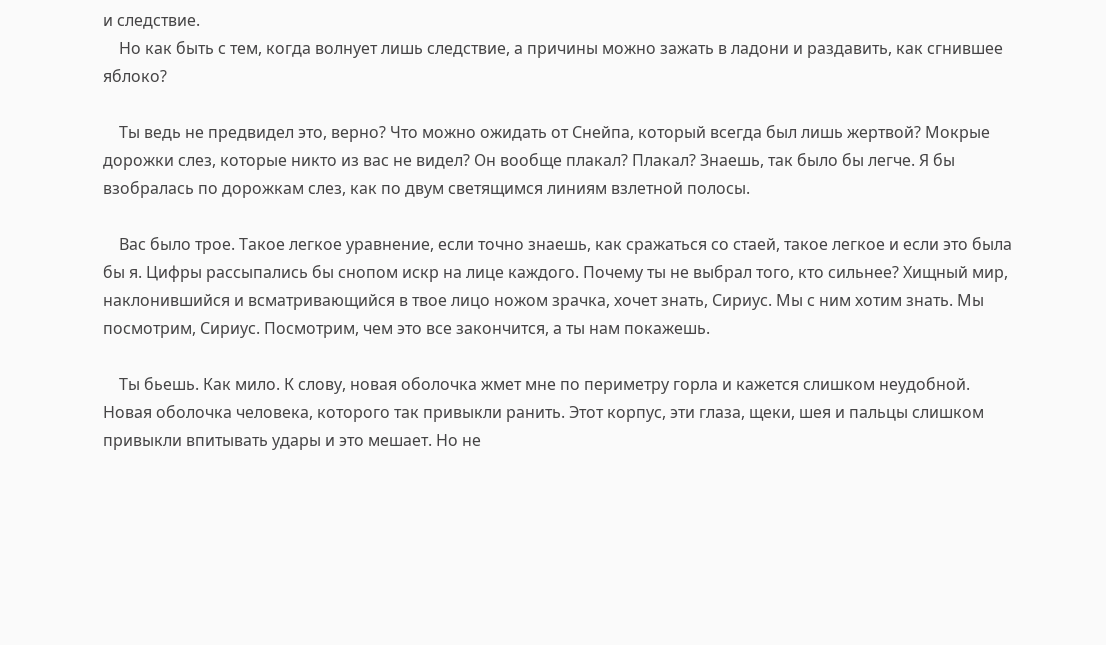и следствие.
    Но как быть с тем, когда волнует лишь следствие, а причины можно зажать в ладони и раздавить, как сгнившее яблоко?

    Ты ведь не предвидел это, верно? Что можно ожидать от Снейпа, который всегда был лишь жертвой? Мокрые дорожки слез, которые никто из вас не видел? Он вообще плакал? Плакал? Знаешь, так было бы легче. Я бы взобралась по дорожкам слез, как по двум светящимся линиям взлетной полосы.

    Вас было трое. Такое легкое уравнение, если точно знаешь, как сражаться со стаей, такое легкое и если это была бы я. Цифры рассыпались бы снопом искр на лице каждого. Почему ты не выбрал того, кто сильнее? Хищный мир, наклонившийся и всматривающийся в твое лицо ножом зрачка, хочет знать, Сириус. Мы с ним хотим знать. Мы посмотрим, Сириус. Посмотрим, чем это все закончится, а ты нам покажешь.

    Ты бьешь. Как мило. К слову, новая оболочка жмет мне по периметру горла и кажется слишком неудобной. Новая оболочка человека, которого так привыкли ранить. Этот корпус, эти глаза, щеки, шея и пальцы слишком привыкли впитывать удары и это мешает. Но не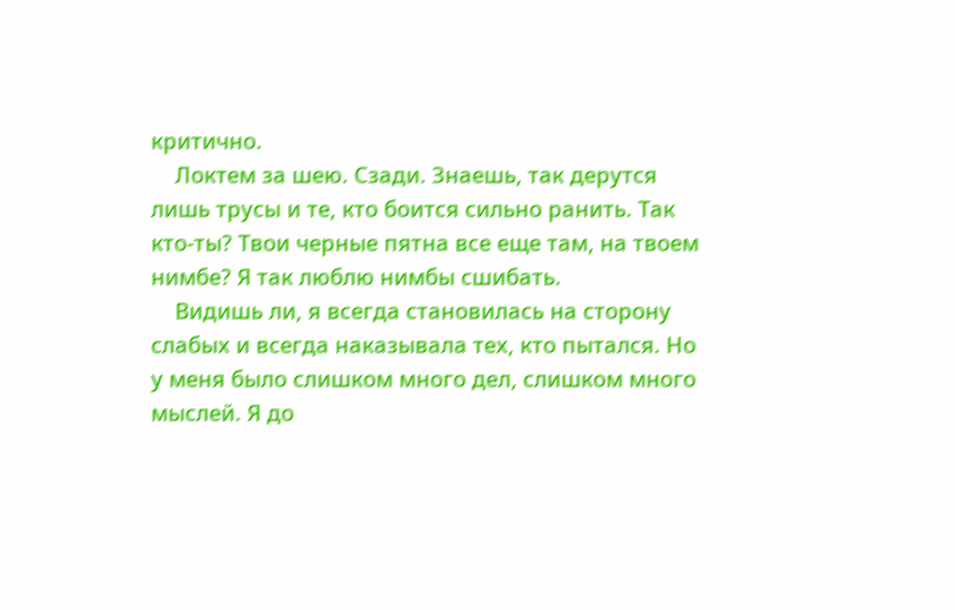критично.
    Локтем за шею. Сзади. Знаешь, так дерутся лишь трусы и те, кто боится сильно ранить. Так кто-ты? Твои черные пятна все еще там, на твоем нимбе? Я так люблю нимбы сшибать.
    Видишь ли, я всегда становилась на сторону слабых и всегда наказывала тех, кто пытался. Но у меня было слишком много дел, слишком много мыслей. Я до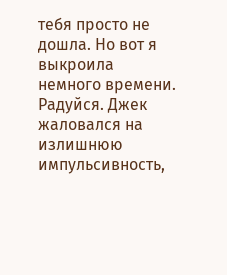тебя просто не дошла. Но вот я выкроила немного времени. Радуйся. Джек жаловался на излишнюю импульсивность,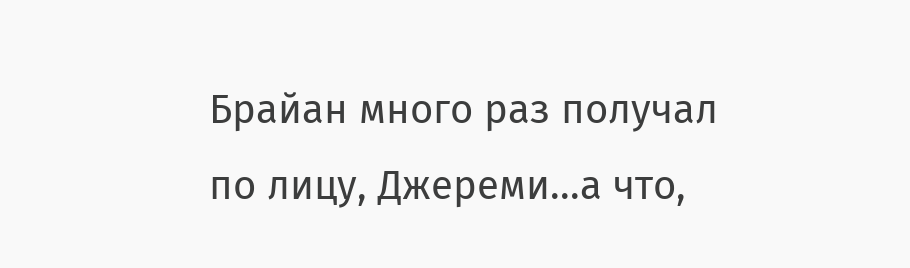Брайан много раз получал по лицу, Джереми...а что,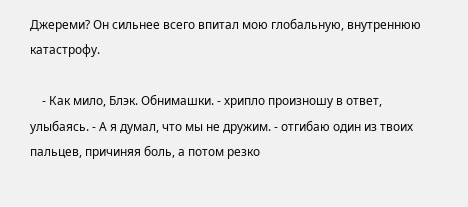Джереми? Он сильнее всего впитал мою глобальную, внутреннюю катастрофу.

    - Как мило, Блэк. Обнимашки. - хрипло произношу в ответ, улыбаясь. - А я думал, что мы не дружим. - отгибаю один из твоих пальцев, причиняя боль, а потом резко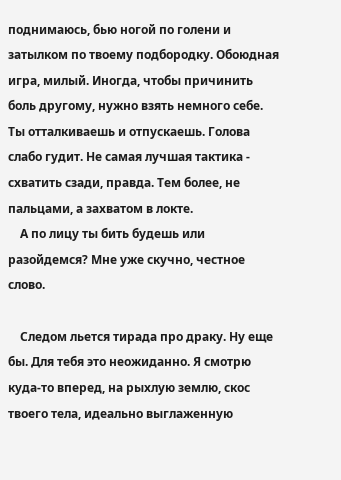поднимаюсь, бью ногой по голени и затылком по твоему подбородку. Обоюдная игра, милый. Иногда, чтобы причинить боль другому, нужно взять немного себе. Ты отталкиваешь и отпускаешь. Голова слабо гудит. Не самая лучшая тактика - схватить сзади, правда. Тем более, не пальцами, а захватом в локте.
    А по лицу ты бить будешь или разойдемся? Мне уже скучно, честное слово.

    Следом льется тирада про драку. Ну еще бы. Для тебя это неожиданно. Я смотрю куда-то вперед, на рыхлую землю, скос твоего тела, идеально выглаженную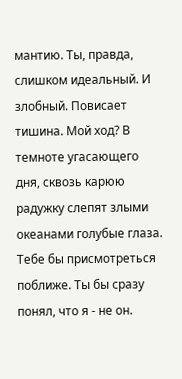мантию. Ты, правда, слишком идеальный. И злобный. Повисает тишина. Мой ход? В темноте угасающего дня, сквозь карюю радужку слепят злыми океанами голубые глаза. Тебе бы присмотреться поближе. Ты бы сразу понял, что я - не он.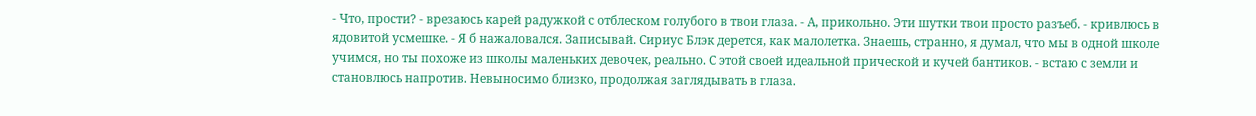- Что, прости? - врезаюсь карей радужкой с отблеском голубого в твои глаза. - А, прикольно. Эти шутки твои просто разъеб. - кривлюсь в ядовитой усмешке. - Я б нажаловался. Записывай. Сириус Блэк дерется, как малолетка. Знаешь, странно, я думал, что мы в одной школе учимся, но ты похоже из школы маленьких девочек, реально. С этой своей идеальной прической и кучей бантиков. - встаю с земли и становлюсь напротив. Невыносимо близко, продолжая заглядывать в глаза.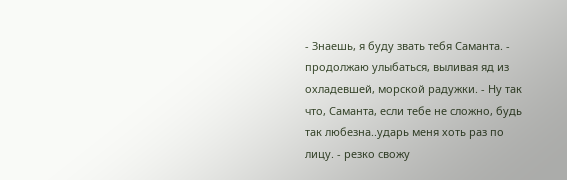- Знаешь, я буду звать тебя Саманта. - продолжаю улыбаться, выливая яд из охладевшей, морской радужки. - Ну так что, Саманта, если тебе не сложно, будь так любезна..ударь меня хоть раз по лицу. - резко свожу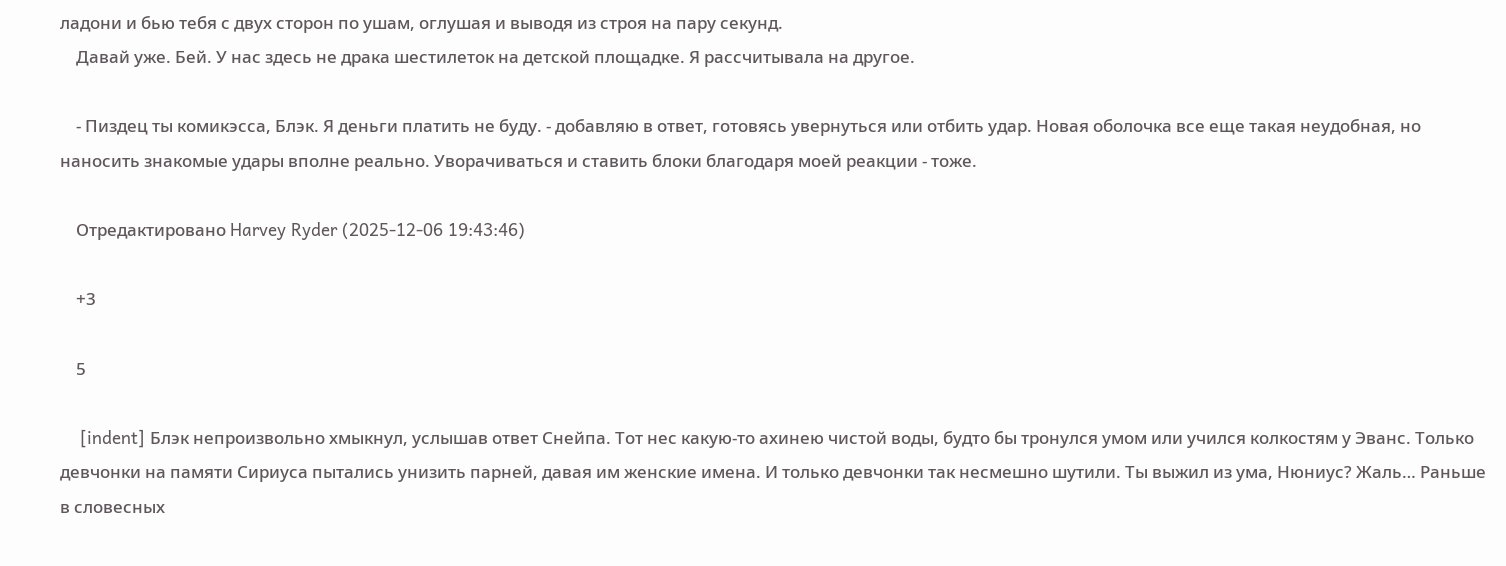ладони и бью тебя с двух сторон по ушам, оглушая и выводя из строя на пару секунд.
    Давай уже. Бей. У нас здесь не драка шестилеток на детской площадке. Я рассчитывала на другое.

    - Пиздец ты комикэсса, Блэк. Я деньги платить не буду. - добавляю в ответ, готовясь увернуться или отбить удар. Новая оболочка все еще такая неудобная, но наносить знакомые удары вполне реально. Уворачиваться и ставить блоки благодаря моей реакции - тоже.

    Отредактировано Harvey Ryder (2025-12-06 19:43:46)

    +3

    5

    [indent] Блэк непроизвольно хмыкнул, услышав ответ Снейпа. Тот нес какую-то ахинею чистой воды, будто бы тронулся умом или учился колкостям у Эванс. Только девчонки на памяти Сириуса пытались унизить парней, давая им женские имена. И только девчонки так несмешно шутили. Ты выжил из ума, Нюниус? Жаль… Раньше в словесных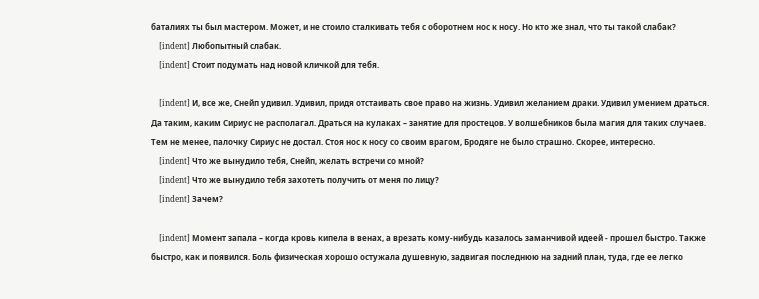баталиях ты был мастером. Может, и не стоило сталкивать тебя с оборотнем нос к носу. Но кто же знал, что ты такой слабак?
    [indent] Любопытный слабак.
    [indent] Стоит подумать над новой кличкой для тебя.

    [indent] И, все же, Снейп удивил. Удивил, придя отстаивать свое право на жизнь. Удивил желанием драки. Удивил умением драться. Да таким, каким Сириус не располагал. Драться на кулаках – занятие для простецов. У волшебников была магия для таких случаев. Тем не менее, палочку Сириус не достал. Стоя нос к носу со своим врагом, Бродяге не было страшно. Скорее, интересно.
    [indent] Что же вынудило тебя, Снейп, желать встречи со мной?
    [indent] Что же вынудило тебя захотеть получить от меня по лицу?
    [indent] Зачем?

    [indent] Момент запала – когда кровь кипела в венах, а врезать кому-нибудь казалось заманчивой идеей - прошел быстро. Также быстро, как и появился. Боль физическая хорошо остужала душевную, задвигая последнюю на задний план, туда, где ее легко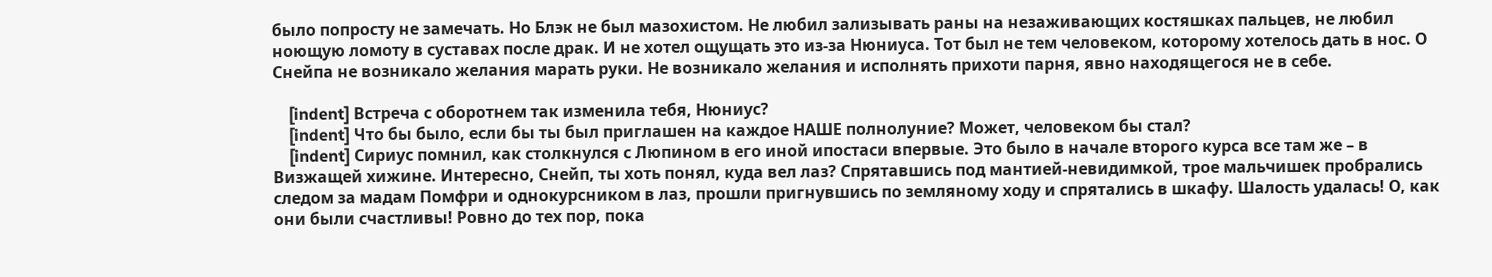было попросту не замечать. Но Блэк не был мазохистом. Не любил зализывать раны на незаживающих костяшках пальцев, не любил ноющую ломоту в суставах после драк. И не хотел ощущать это из-за Нюниуса. Тот был не тем человеком, которому хотелось дать в нос. О Снейпа не возникало желания марать руки. Не возникало желания и исполнять прихоти парня, явно находящегося не в себе.

    [indent] Встреча с оборотнем так изменила тебя, Нюниус?
    [indent] Что бы было, если бы ты был приглашен на каждое НАШЕ полнолуние? Может, человеком бы стал?
    [indent] Сириус помнил, как столкнулся с Люпином в его иной ипостаси впервые. Это было в начале второго курса все там же – в Визжащей хижине. Интересно, Снейп, ты хоть понял, куда вел лаз? Спрятавшись под мантией-невидимкой, трое мальчишек пробрались следом за мадам Помфри и однокурсником в лаз, прошли пригнувшись по земляному ходу и спрятались в шкафу. Шалость удалась! О, как они были счастливы! Ровно до тех пор, пока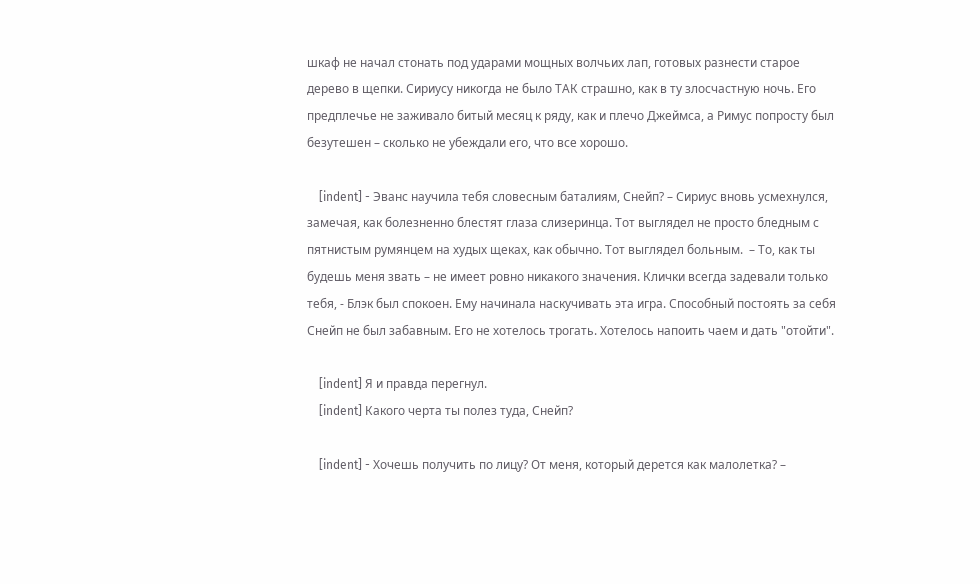шкаф не начал стонать под ударами мощных волчьих лап, готовых разнести старое дерево в щепки. Сириусу никогда не было ТАК страшно, как в ту злосчастную ночь. Его предплечье не заживало битый месяц к ряду, как и плечо Джеймса, а Римус попросту был безутешен – сколько не убеждали его, что все хорошо.

    [indent] - Эванс научила тебя словесным баталиям, Снейп? – Сириус вновь усмехнулся, замечая, как болезненно блестят глаза слизеринца. Тот выглядел не просто бледным с пятнистым румянцем на худых щеках, как обычно. Тот выглядел больным.  – То, как ты будешь меня звать – не имеет ровно никакого значения. Клички всегда задевали только тебя, - Блэк был спокоен. Ему начинала наскучивать эта игра. Способный постоять за себя Снейп не был забавным. Его не хотелось трогать. Хотелось напоить чаем и дать "отойти".

    [indent] Я и правда перегнул.
    [indent] Какого черта ты полез туда, Снейп?

    [indent] - Хочешь получить по лицу? От меня, который дерется как малолетка? –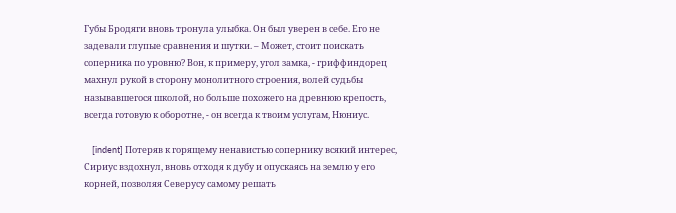Губы Бродяги вновь тронула улыбка. Он был уверен в себе. Его не задевали глупые сравнения и шутки. – Может, стоит поискать соперника по уровню? Вон, к примеру, угол замка, - гриффиндорец махнул рукой в сторону монолитного строения, волей судьбы называвшегося школой, но больше похожего на древнюю крепость, всегда готовую к оборотне, - он всегда к твоим услугам, Нюниус.

    [indent] Потеряв к горящему ненавистью сопернику всякий интерес, Сириус вздохнул, вновь отходя к дубу и опускаясь на землю у его корней, позволяя Северусу самому решать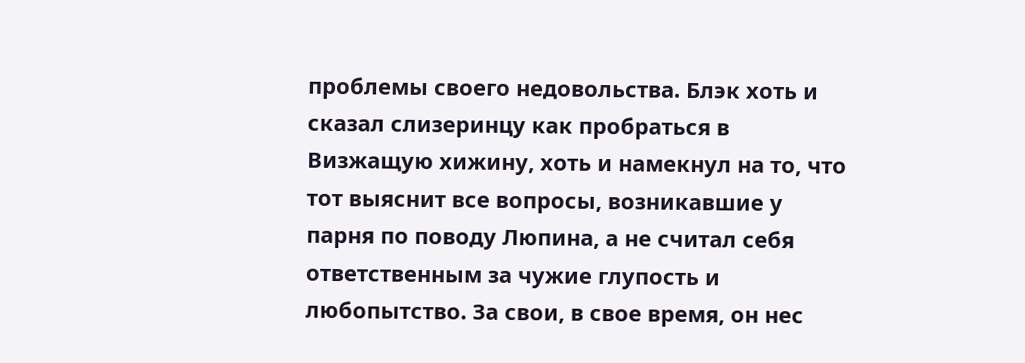проблемы своего недовольства. Блэк хоть и сказал слизеринцу как пробраться в Визжащую хижину, хоть и намекнул на то, что тот выяснит все вопросы, возникавшие у парня по поводу Люпина, а не считал себя ответственным за чужие глупость и любопытство. За свои, в свое время, он нес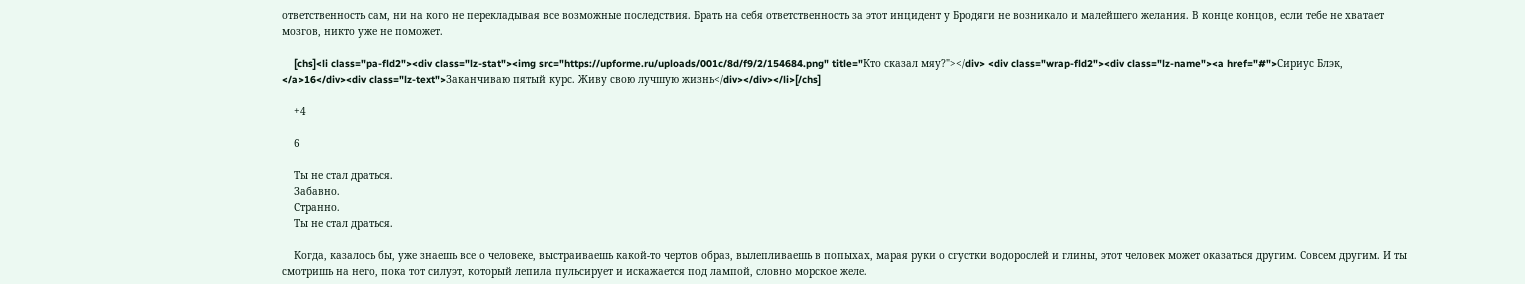ответственность сам, ни на кого не перекладывая все возможные последствия. Брать на себя ответственность за этот инцидент у Бродяги не возникало и малейшего желания. В конце концов, если тебе не хватает мозгов, никто уже не поможет.

    [chs]<li class="pa-fld2"><div class="lz-stat"><img src="https://upforme.ru/uploads/001c/8d/f9/2/154684.png" title="Кто сказал мяу?"></div> <div class="wrap-fld2"><div class="lz-name"><a href="#">Сириус Блэк, </a>16</div><div class="lz-text">Заканчиваю пятый курс. Живу свою лучшую жизнь</div></div></li>[/chs]

    +4

    6

    Ты не стал драться.
    Забавно.
    Странно.
    Ты не стал драться.

    Когда, казалось бы, уже знаешь все о человеке, выстраиваешь какой-то чертов образ, вылепливаешь в попыхах, марая руки о сгустки водорослей и глины, этот человек может оказаться другим. Совсем другим. И ты смотришь на него, пока тот силуэт, который лепила пульсирует и искажается под лампой, словно морское желе.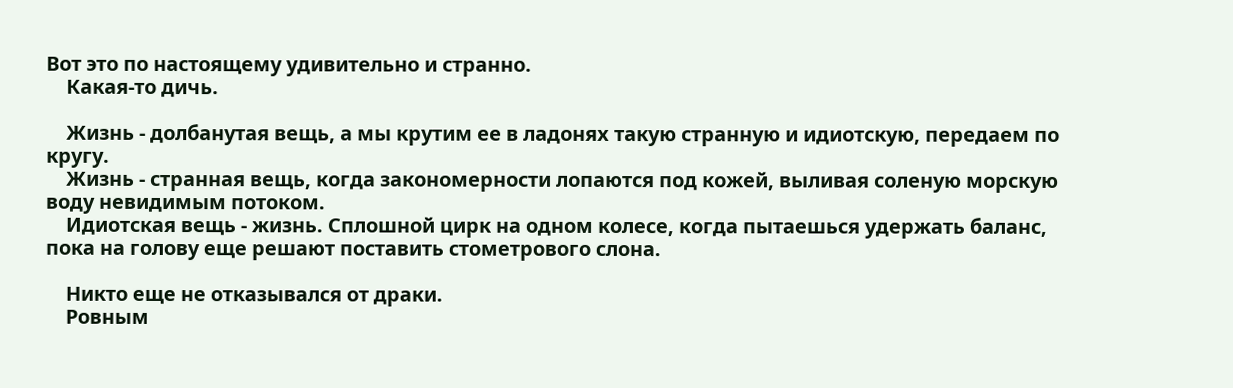Вот это по настоящему удивительно и странно.
    Какая-то дичь.

    Жизнь - долбанутая вещь, а мы крутим ее в ладонях такую странную и идиотскую, передаем по кругу.
    Жизнь - странная вещь, когда закономерности лопаются под кожей, выливая соленую морскую воду невидимым потоком.
    Идиотская вещь - жизнь. Сплошной цирк на одном колесе, когда пытаешься удержать баланс, пока на голову еще решают поставить стометрового слона.

    Никто еще не отказывался от драки.
    Ровным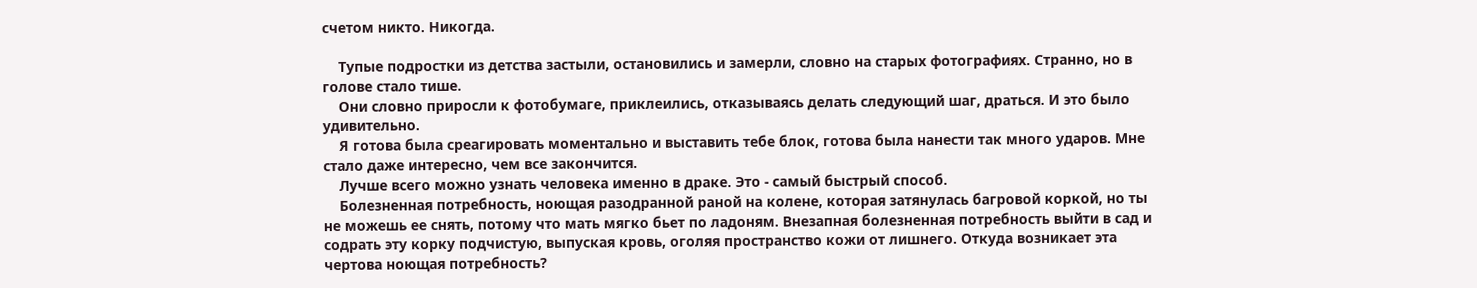счетом никто. Никогда.

    Тупые подростки из детства застыли, остановились и замерли, словно на старых фотографиях. Странно, но в голове стало тише.
    Они словно приросли к фотобумаге, приклеились, отказываясь делать следующий шаг, драться. И это было удивительно.
    Я готова была среагировать моментально и выставить тебе блок, готова была нанести так много ударов. Мне стало даже интересно, чем все закончится.
    Лучше всего можно узнать человека именно в драке. Это - самый быстрый способ.
    Болезненная потребность, ноющая разодранной раной на колене, которая затянулась багровой коркой, но ты не можешь ее снять, потому что мать мягко бьет по ладоням. Внезапная болезненная потребность выйти в сад и содрать эту корку подчистую, выпуская кровь, оголяя пространство кожи от лишнего. Откуда возникает эта чертова ноющая потребность?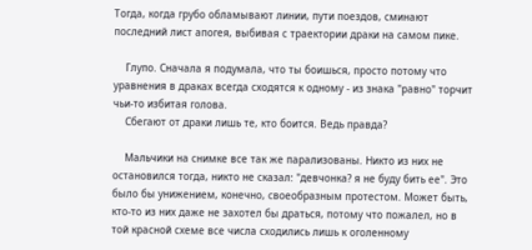Тогда, когда грубо обламывают линии, пути поездов, сминают последний лист апогея, выбивая с траектории драки на самом пике.

    Глупо. Сначала я подумала, что ты боишься, просто потому что уравнения в драках всегда сходятся к одному - из знака "равно" торчит чьи-то избитая голова.
    Сбегают от драки лишь те, кто боится. Ведь правда?

    Мальчики на снимке все так же парализованы. Никто из них не остановился тогда, никто не сказал: "девчонка? я не буду бить ее". Это было бы унижением, конечно, своеобразным протестом. Может быть, кто-то из них даже не захотел бы драться, потому что пожалел, но в той красной схеме все числа сходились лишь к оголенному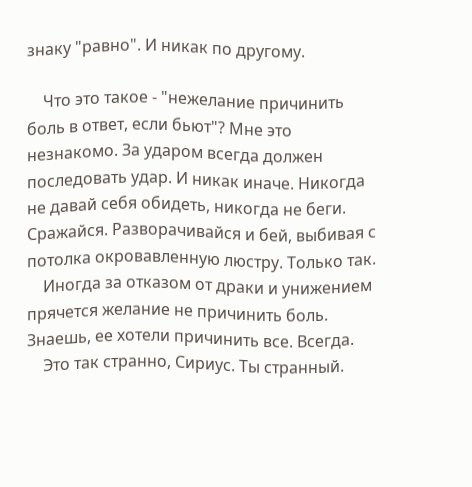знаку "равно". И никак по другому.

    Что это такое - "нежелание причинить боль в ответ, если бьют"? Мне это незнакомо. За ударом всегда должен последовать удар. И никак иначе. Никогда не давай себя обидеть, никогда не беги. Сражайся. Разворачивайся и бей, выбивая с потолка окровавленную люстру. Только так.
    Иногда за отказом от драки и унижением прячется желание не причинить боль. Знаешь, ее хотели причинить все. Всегда.
    Это так странно, Сириус. Ты странный.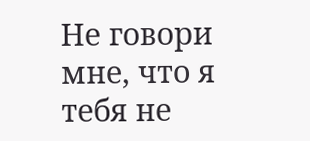Не говори мне, что я тебя не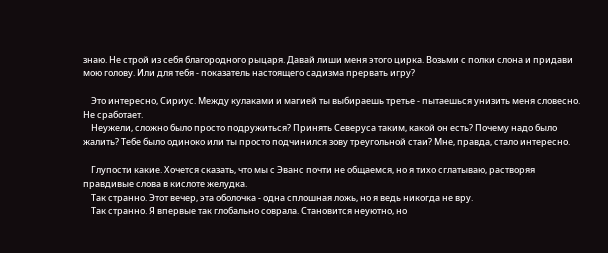знаю. Не строй из себя благородного рыцаря. Давай лиши меня этого цирка. Возьми с полки слона и придави мою голову. Или для тебя - показатель настоящего садизма прервать игру?

    Это интересно, Сириус. Между кулаками и магией ты выбираешь третье - пытаешься унизить меня словесно. Не сработает.
    Неужели, сложно было просто подружиться? Принять Северуса таким, какой он есть? Почему надо было жалить? Тебе было одиноко или ты просто подчинился зову треугольной стаи? Мне, правда, стало интересно.

    Глупости какие. Хочется сказать, что мы с Эванс почти не общаемся, но я тихо сглатываю, растворяя правдивые слова в кислоте желудка.
    Так странно. Этот вечер, эта оболочка - одна сплошная ложь, но я ведь никогда не вру.
    Так странно. Я впервые так глобально соврала. Становится неуютно, но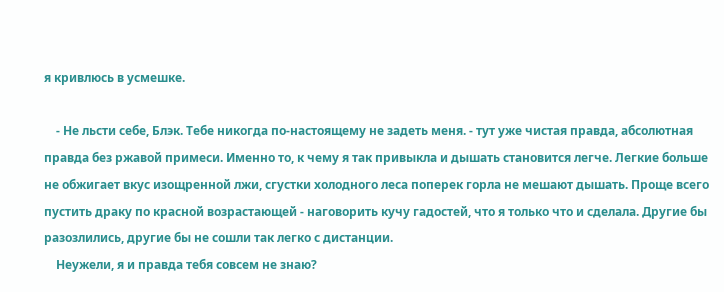я кривлюсь в усмешке.

    - Не льсти себе, Блэк. Тебе никогда по-настоящему не задеть меня. - тут уже чистая правда, абсолютная правда без ржавой примеси. Именно то, к чему я так привыкла и дышать становится легче. Легкие больше не обжигает вкус изощренной лжи, сгустки холодного леса поперек горла не мешают дышать. Проще всего пустить драку по красной возрастающей - наговорить кучу гадостей, что я только что и сделала. Другие бы разозлились, другие бы не сошли так легко с дистанции.
    Неужели, я и правда тебя совсем не знаю?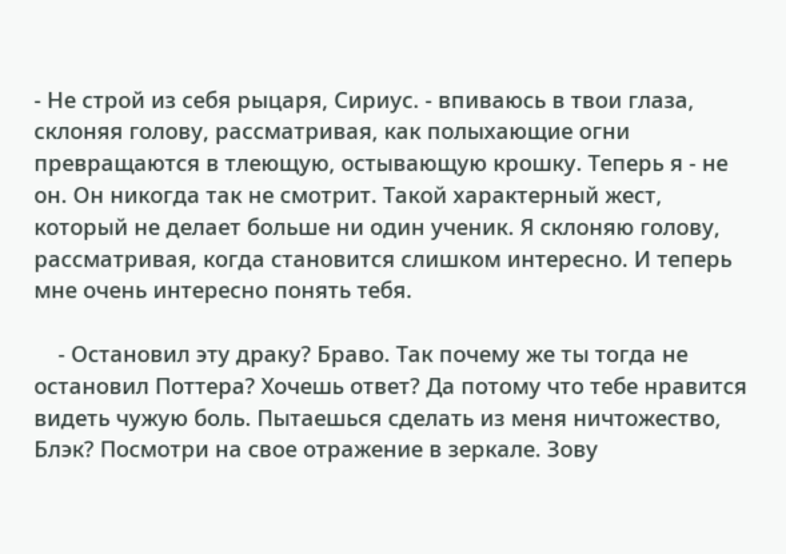- Не строй из себя рыцаря, Сириус. - впиваюсь в твои глаза, склоняя голову, рассматривая, как полыхающие огни превращаются в тлеющую, остывающую крошку. Теперь я - не он. Он никогда так не смотрит. Такой характерный жест, который не делает больше ни один ученик. Я склоняю голову, рассматривая, когда становится слишком интересно. И теперь мне очень интересно понять тебя.

    - Остановил эту драку? Браво. Так почему же ты тогда не остановил Поттера? Хочешь ответ? Да потому что тебе нравится видеть чужую боль. Пытаешься сделать из меня ничтожество, Блэк? Посмотри на свое отражение в зеркале. Зову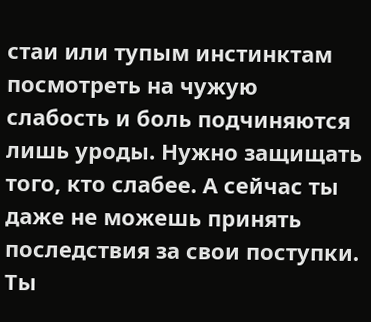стаи или тупым инстинктам посмотреть на чужую слабость и боль подчиняются лишь уроды. Нужно защищать того, кто слабее. А сейчас ты даже не можешь принять последствия за свои поступки. Ты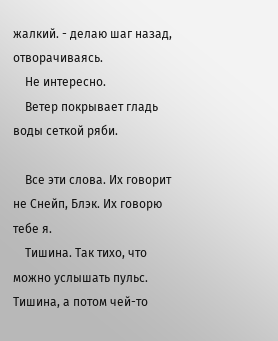жалкий. - делаю шаг назад, отворачиваясь.
    Не интересно.
    Ветер покрывает гладь воды сеткой ряби.

    Все эти слова. Их говорит не Снейп, Блэк. Их говорю тебе я.
    Тишина. Так тихо, что можно услышать пульс. Тишина, а потом чей-то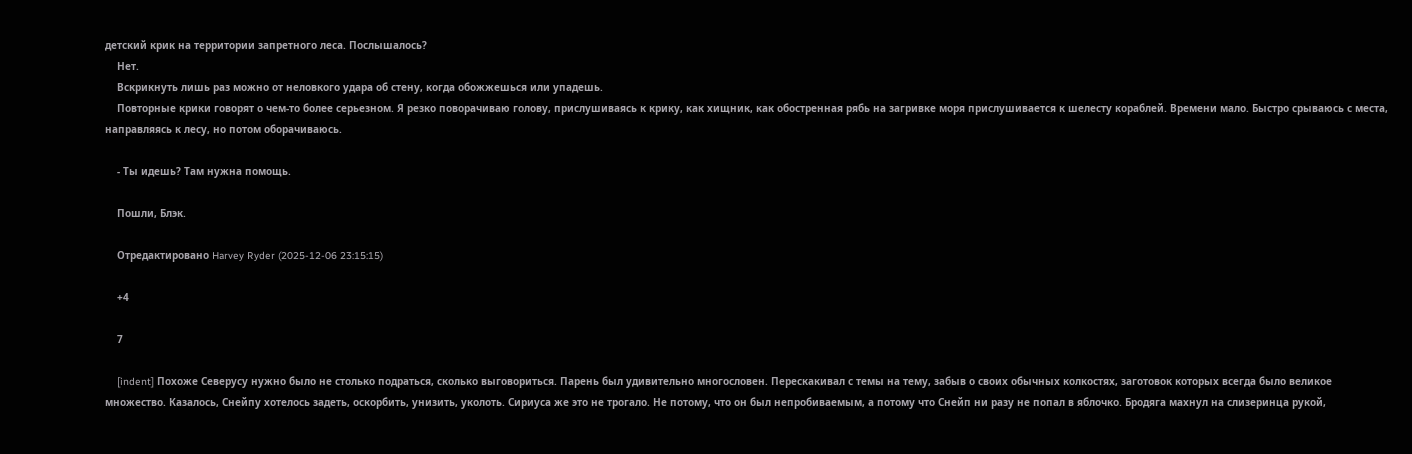детский крик на территории запретного леса. Послышалось?
    Нет.
    Вскрикнуть лишь раз можно от неловкого удара об стену, когда обожжешься или упадешь.
    Повторные крики говорят о чем-то более серьезном. Я резко поворачиваю голову, прислушиваясь к крику, как хищник, как обостренная рябь на загривке моря прислушивается к шелесту кораблей. Времени мало. Быстро срываюсь с места, направляясь к лесу, но потом оборачиваюсь.

    - Ты идешь? Там нужна помощь.

    Пошли, Блэк.

    Отредактировано Harvey Ryder (2025-12-06 23:15:15)

    +4

    7

    [indent] Похоже Северусу нужно было не столько подраться, сколько выговориться. Парень был удивительно многословен. Перескакивал с темы на тему, забыв о своих обычных колкостях, заготовок которых всегда было великое множество. Казалось, Снейпу хотелось задеть, оскорбить, унизить, уколоть. Сириуса же это не трогало. Не потому, что он был непробиваемым, а потому что Снейп ни разу не попал в яблочко. Бродяга махнул на слизеринца рукой,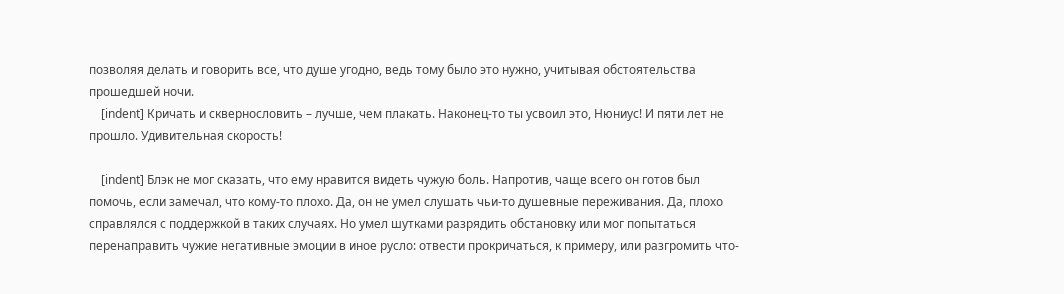позволяя делать и говорить все, что душе угодно, ведь тому было это нужно, учитывая обстоятельства прошедшей ночи.
    [indent] Кричать и сквернословить – лучше, чем плакать. Наконец-то ты усвоил это, Нюниус! И пяти лет не прошло. Удивительная скорость!

    [indent] Блэк не мог сказать, что ему нравится видеть чужую боль. Напротив, чаще всего он готов был помочь, если замечал, что кому-то плохо. Да, он не умел слушать чьи-то душевные переживания. Да, плохо справлялся с поддержкой в таких случаях. Но умел шутками разрядить обстановку или мог попытаться перенаправить чужие негативные эмоции в иное русло: отвести прокричаться, к примеру, или разгромить что-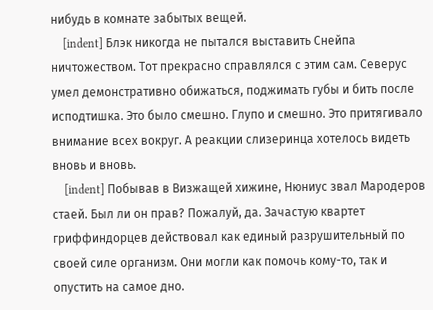нибудь в комнате забытых вещей.
    [indent] Блэк никогда не пытался выставить Снейпа ничтожеством. Тот прекрасно справлялся с этим сам. Северус умел демонстративно обижаться, поджимать губы и бить после исподтишка. Это было смешно. Глупо и смешно. Это притягивало внимание всех вокруг. А реакции слизеринца хотелось видеть вновь и вновь.
    [indent] Побывав в Визжащей хижине, Нюниус звал Мародеров стаей. Был ли он прав? Пожалуй, да. Зачастую квартет гриффиндорцев действовал как единый разрушительный по своей силе организм. Они могли как помочь кому-то, так и опустить на самое дно.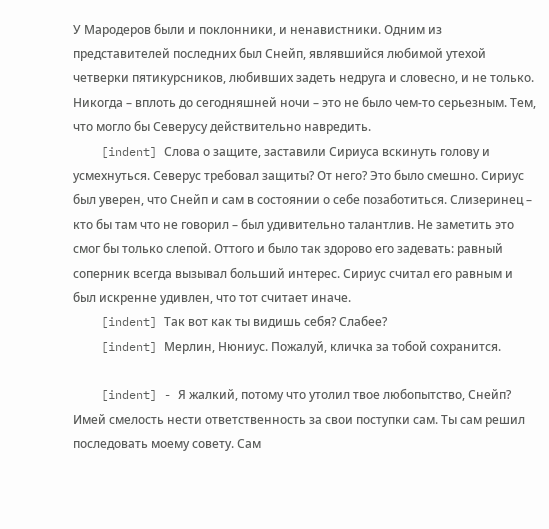У Мародеров были и поклонники, и ненавистники. Одним из представителей последних был Снейп, являвшийся любимой утехой четверки пятикурсников, любивших задеть недруга и словесно, и не только. Никогда – вплоть до сегодняшней ночи – это не было чем-то серьезным. Тем, что могло бы Северусу действительно навредить.
    [indent] Слова о защите, заставили Сириуса вскинуть голову и усмехнуться. Северус требовал защиты? От него? Это было смешно. Сириус был уверен, что Снейп и сам в состоянии о себе позаботиться. Слизеринец – кто бы там что не говорил – был удивительно талантлив. Не заметить это смог бы только слепой. Оттого и было так здорово его задевать: равный соперник всегда вызывал больший интерес. Сириус считал его равным и был искренне удивлен, что тот считает иначе.
    [indent] Так вот как ты видишь себя? Слабее?
    [indent] Мерлин, Нюниус. Пожалуй, кличка за тобой сохранится.

    [indent] - Я жалкий, потому что утолил твое любопытство, Снейп? Имей смелость нести ответственность за свои поступки сам. Ты сам решил последовать моему совету. Сам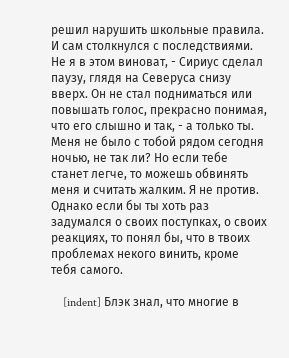решил нарушить школьные правила. И сам столкнулся с последствиями. Не я в этом виноват, - Сириус сделал паузу, глядя на Северуса снизу вверх. Он не стал подниматься или повышать голос, прекрасно понимая, что его слышно и так, - а только ты. Меня не было с тобой рядом сегодня ночью, не так ли? Но если тебе станет легче, то можешь обвинять меня и считать жалким. Я не против. Однако если бы ты хоть раз задумался о своих поступках, о своих реакциях, то понял бы, что в твоих проблемах некого винить, кроме тебя самого.

    [indent] Блэк знал, что многие в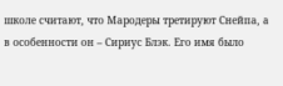школе считают, что Мародеры третируют Снейпа, а в особенности он – Сириус Блэк. Его имя было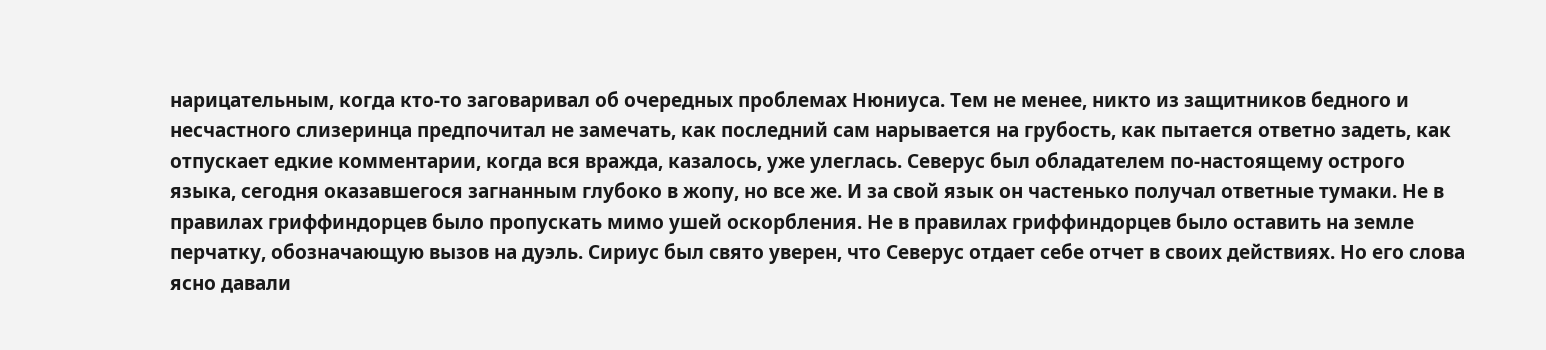нарицательным, когда кто-то заговаривал об очередных проблемах Нюниуса. Тем не менее, никто из защитников бедного и несчастного слизеринца предпочитал не замечать, как последний сам нарывается на грубость, как пытается ответно задеть, как отпускает едкие комментарии, когда вся вражда, казалось, уже улеглась. Северус был обладателем по-настоящему острого языка, сегодня оказавшегося загнанным глубоко в жопу, но все же. И за свой язык он частенько получал ответные тумаки. Не в правилах гриффиндорцев было пропускать мимо ушей оскорбления. Не в правилах гриффиндорцев было оставить на земле перчатку, обозначающую вызов на дуэль. Сириус был свято уверен, что Северус отдает себе отчет в своих действиях. Но его слова ясно давали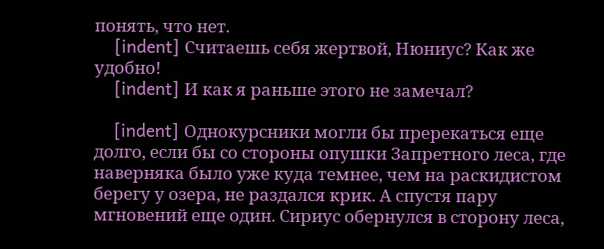понять, что нет.
    [indent] Считаешь себя жертвой, Нюниус? Как же удобно!
    [indent] И как я раньше этого не замечал?

    [indent] Однокурсники могли бы пререкаться еще долго, если бы со стороны опушки Запретного леса, где наверняка было уже куда темнее, чем на раскидистом берегу у озера, не раздался крик. А спустя пару мгновений еще один. Сириус обернулся в сторону леса,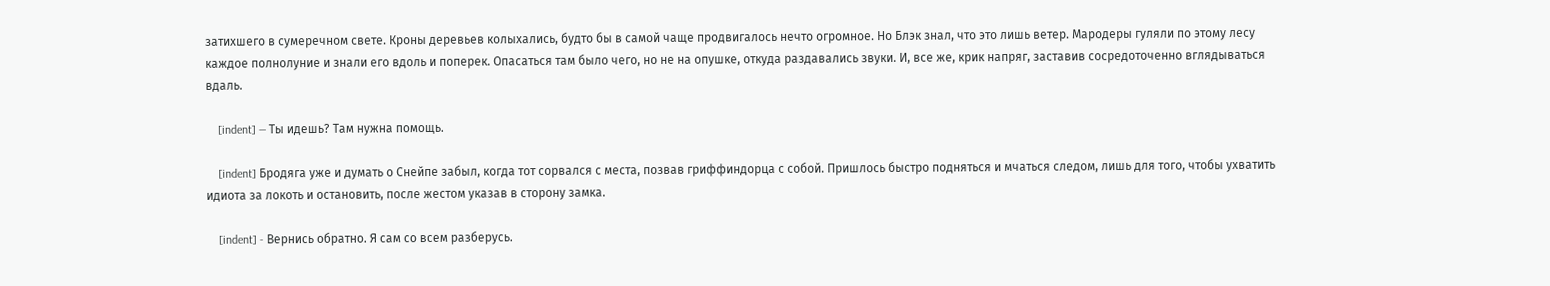затихшего в сумеречном свете. Кроны деревьев колыхались, будто бы в самой чаще продвигалось нечто огромное. Но Блэк знал, что это лишь ветер. Мародеры гуляли по этому лесу каждое полнолуние и знали его вдоль и поперек. Опасаться там было чего, но не на опушке, откуда раздавались звуки. И, все же, крик напряг, заставив сосредоточенно вглядываться вдаль.

    [indent] — Ты идешь? Там нужна помощь.

    [indent] Бродяга уже и думать о Снейпе забыл, когда тот сорвался с места, позвав гриффиндорца с собой. Пришлось быстро подняться и мчаться следом, лишь для того, чтобы ухватить идиота за локоть и остановить, после жестом указав в сторону замка.

    [indent] - Вернись обратно. Я сам со всем разберусь.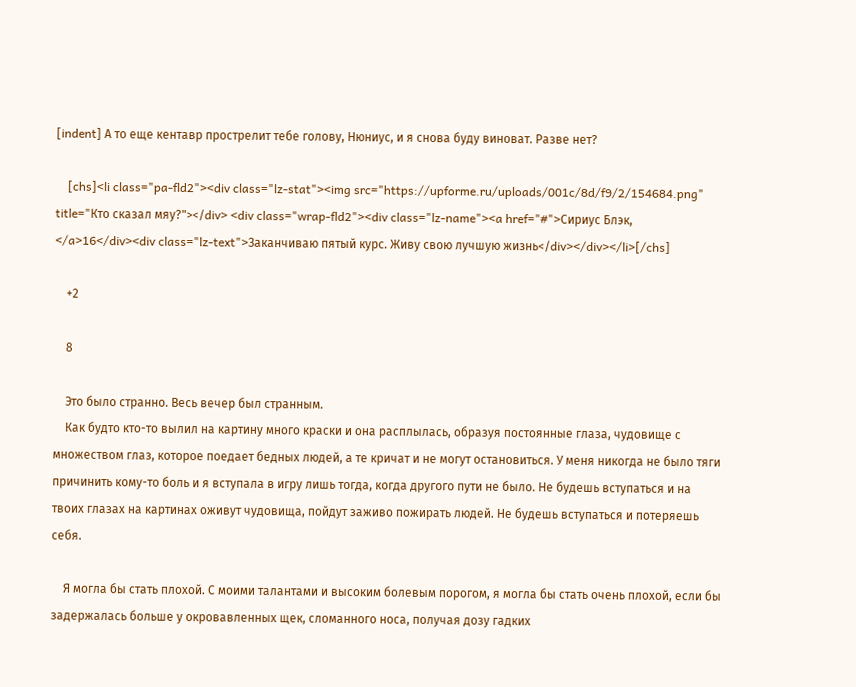[indent] А то еще кентавр прострелит тебе голову, Нюниус, и я снова буду виноват. Разве нет?

    [chs]<li class="pa-fld2"><div class="lz-stat"><img src="https://upforme.ru/uploads/001c/8d/f9/2/154684.png" title="Кто сказал мяу?"></div> <div class="wrap-fld2"><div class="lz-name"><a href="#">Сириус Блэк, </a>16</div><div class="lz-text">Заканчиваю пятый курс. Живу свою лучшую жизнь</div></div></li>[/chs]

    +2

    8

    Это было странно. Весь вечер был странным.
    Как будто кто-то вылил на картину много краски и она расплылась, образуя постоянные глаза, чудовище с множеством глаз, которое поедает бедных людей, а те кричат и не могут остановиться. У меня никогда не было тяги причинить кому-то боль и я вступала в игру лишь тогда, когда другого пути не было. Не будешь вступаться и на твоих глазах на картинах оживут чудовища, пойдут заживо пожирать людей. Не будешь вступаться и потеряешь себя.

    Я могла бы стать плохой. С моими талантами и высоким болевым порогом, я могла бы стать очень плохой, если бы задержалась больше у окровавленных щек, сломанного носа, получая дозу гадких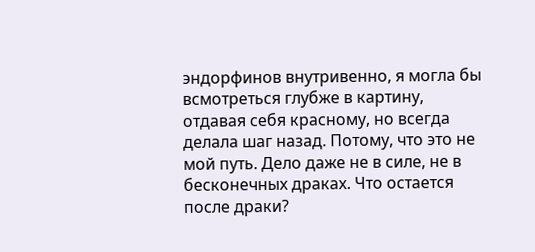эндорфинов внутривенно, я могла бы всмотреться глубже в картину, отдавая себя красному, но всегда делала шаг назад. Потому, что это не мой путь. Дело даже не в силе, не в бесконечных драках. Что остается после драки?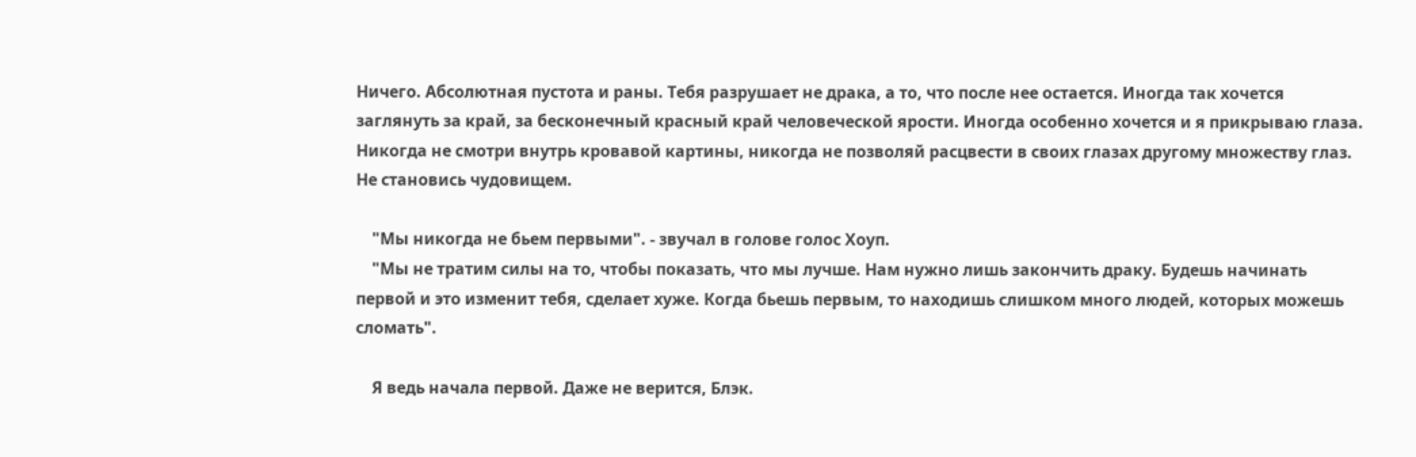Ничего. Абсолютная пустота и раны. Тебя разрушает не драка, а то, что после нее остается. Иногда так хочется заглянуть за край, за бесконечный красный край человеческой ярости. Иногда особенно хочется и я прикрываю глаза. Никогда не смотри внутрь кровавой картины, никогда не позволяй расцвести в своих глазах другому множеству глаз. Не становись чудовищем.

    "Мы никогда не бьем первыми". - звучал в голове голос Хоуп.
    "Мы не тратим силы на то, чтобы показать, что мы лучше. Нам нужно лишь закончить драку. Будешь начинать первой и это изменит тебя, сделает хуже. Когда бьешь первым, то находишь слишком много людей, которых можешь сломать".

    Я ведь начала первой. Даже не верится, Блэк.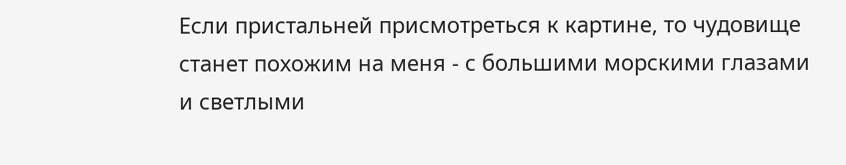Если пристальней присмотреться к картине, то чудовище станет похожим на меня - с большими морскими глазами и светлыми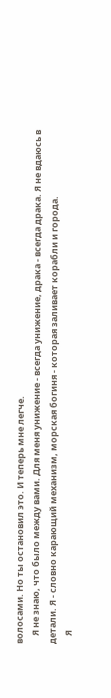волосами. Но ты остановил это. И теперь мне легче.
    Я не знаю, что было между вами. Для меня унижение - всегда унижение, драка - всегда драка. Я не вдаюсь в детали. Я - словно карающий механизм, морская богиня - которая заливает корабли и города.
    Я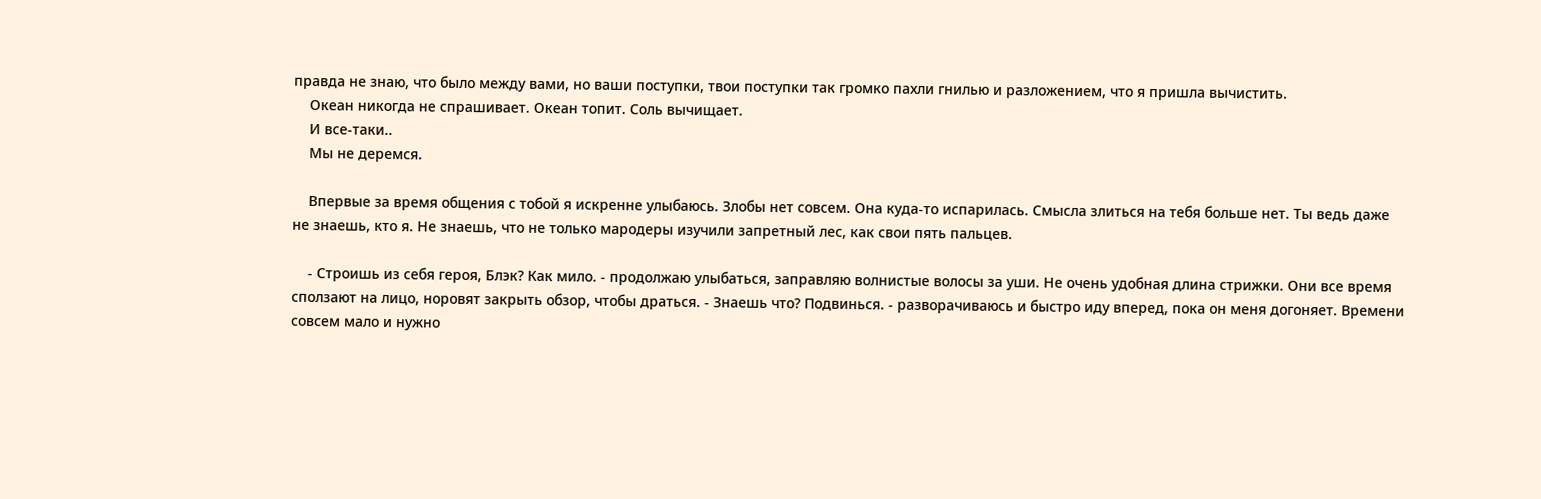правда не знаю, что было между вами, но ваши поступки, твои поступки так громко пахли гнилью и разложением, что я пришла вычистить.
    Океан никогда не спрашивает. Океан топит. Соль вычищает.
    И все-таки..
    Мы не деремся.

    Впервые за время общения с тобой я искренне улыбаюсь. Злобы нет совсем. Она куда-то испарилась. Смысла злиться на тебя больше нет. Ты ведь даже не знаешь, кто я. Не знаешь, что не только мародеры изучили запретный лес, как свои пять пальцев.

    - Строишь из себя героя, Блэк? Как мило. - продолжаю улыбаться, заправляю волнистые волосы за уши. Не очень удобная длина стрижки. Они все время сползают на лицо, норовят закрыть обзор, чтобы драться. - Знаешь что? Подвинься. - разворачиваюсь и быстро иду вперед, пока он меня догоняет. Времени совсем мало и нужно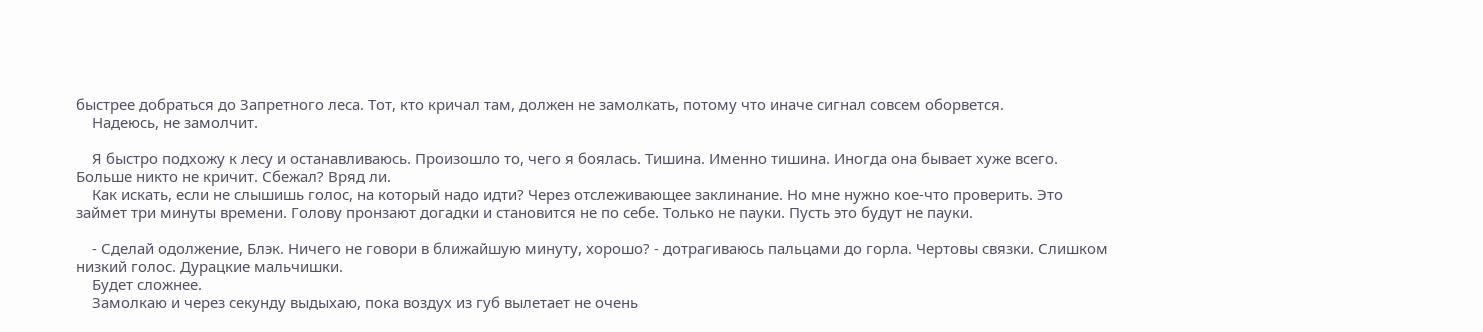быстрее добраться до Запретного леса. Тот, кто кричал там, должен не замолкать, потому что иначе сигнал совсем оборвется.
    Надеюсь, не замолчит.

    Я быстро подхожу к лесу и останавливаюсь. Произошло то, чего я боялась. Тишина. Именно тишина. Иногда она бывает хуже всего. Больше никто не кричит. Сбежал? Вряд ли.
    Как искать, если не слышишь голос, на который надо идти? Через отслеживающее заклинание. Но мне нужно кое-что проверить. Это займет три минуты времени. Голову пронзают догадки и становится не по себе. Только не пауки. Пусть это будут не пауки.

    - Сделай одолжение, Блэк. Ничего не говори в ближайшую минуту, хорошо? - дотрагиваюсь пальцами до горла. Чертовы связки. Слишком низкий голос. Дурацкие мальчишки.
    Будет сложнее.
    Замолкаю и через секунду выдыхаю, пока воздух из губ вылетает не очень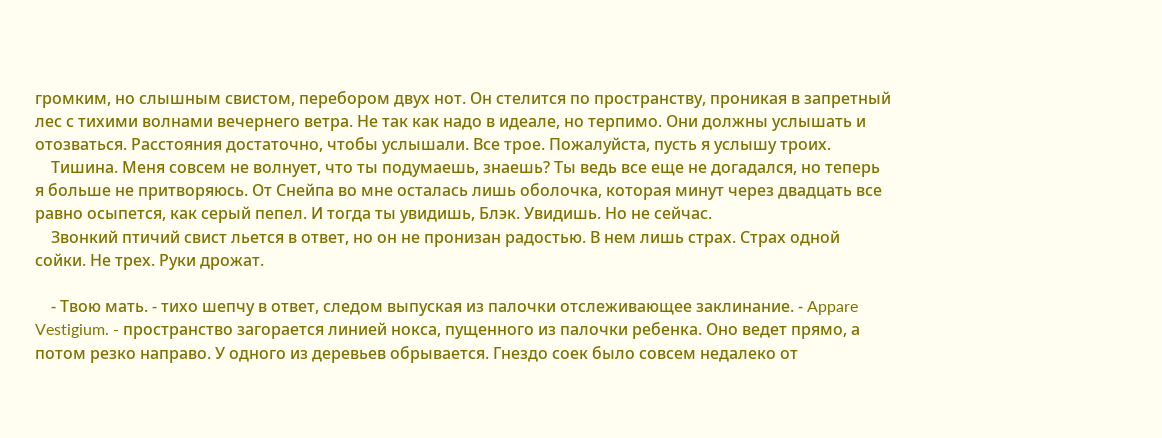громким, но слышным свистом, перебором двух нот. Он стелится по пространству, проникая в запретный лес с тихими волнами вечернего ветра. Не так как надо в идеале, но терпимо. Они должны услышать и отозваться. Расстояния достаточно, чтобы услышали. Все трое. Пожалуйста, пусть я услышу троих.
    Тишина. Меня совсем не волнует, что ты подумаешь, знаешь? Ты ведь все еще не догадался, но теперь я больше не притворяюсь. От Снейпа во мне осталась лишь оболочка, которая минут через двадцать все равно осыпется, как серый пепел. И тогда ты увидишь, Блэк. Увидишь. Но не сейчас.
    Звонкий птичий свист льется в ответ, но он не пронизан радостью. В нем лишь страх. Страх одной сойки. Не трех. Руки дрожат.

    - Твою мать. - тихо шепчу в ответ, следом выпуская из палочки отслеживающее заклинание. - Appare Vestigium. - пространство загорается линией нокса, пущенного из палочки ребенка. Оно ведет прямо, а потом резко направо. У одного из деревьев обрывается. Гнездо соек было совсем недалеко от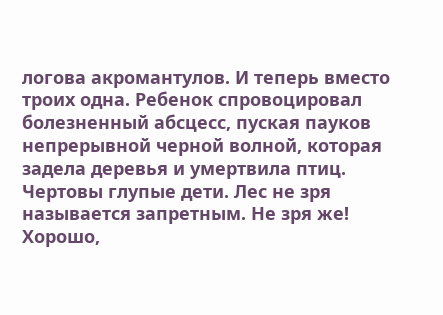логова акромантулов. И теперь вместо троих одна. Ребенок спровоцировал болезненный абсцесс, пуская пауков непрерывной черной волной, которая задела деревья и умертвила птиц. Чертовы глупые дети. Лес не зря называется запретным. Не зря же! Хорошо,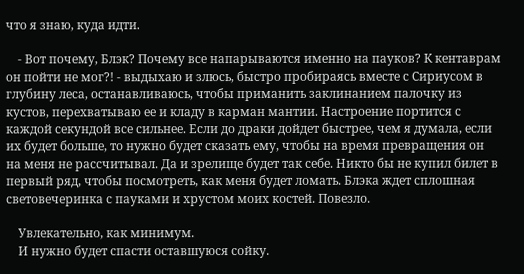что я знаю, куда идти.

    - Вот почему, Блэк? Почему все напарываются именно на пауков? К кентаврам он пойти не мог?! - выдыхаю и злюсь, быстро пробираясь вместе с Сириусом в глубину леса, останавливаюсь, чтобы приманить заклинанием палочку из кустов, перехватываю ее и кладу в карман мантии. Настроение портится с каждой секундой все сильнее. Если до драки дойдет быстрее, чем я думала, если их будет больше, то нужно будет сказать ему, чтобы на время превращения он на меня не рассчитывал. Да и зрелище будет так себе. Никто бы не купил билет в первый ряд, чтобы посмотреть, как меня будет ломать. Блэка ждет сплошная световечеринка с пауками и хрустом моих костей. Повезло.

    Увлекательно, как минимум.
    И нужно будет спасти оставшуюся сойку.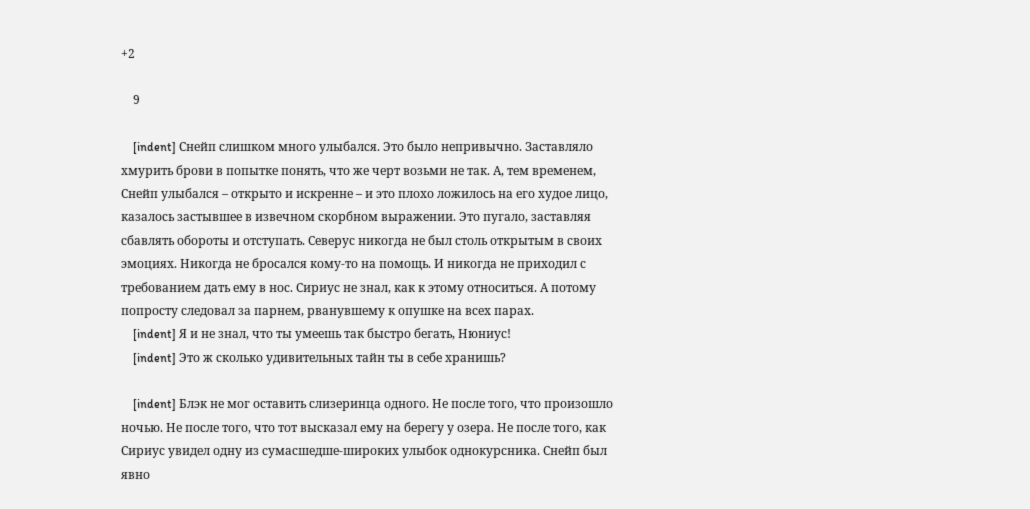+2

    9

    [indent] Снейп слишком много улыбался. Это было непривычно. Заставляло хмурить брови в попытке понять, что же черт возьми не так. А, тем временем, Снейп улыбался – открыто и искренне – и это плохо ложилось на его худое лицо, казалось застывшее в извечном скорбном выражении. Это пугало, заставляя сбавлять обороты и отступать. Северус никогда не был столь открытым в своих эмоциях. Никогда не бросался кому-то на помощь. И никогда не приходил с требованием дать ему в нос. Сириус не знал, как к этому относиться. А потому попросту следовал за парнем, рванувшему к опушке на всех парах.
    [indent] Я и не знал, что ты умеешь так быстро бегать, Нюниус!
    [indent] Это ж сколько удивительных тайн ты в себе хранишь?

    [indent] Блэк не мог оставить слизеринца одного. Не после того, что произошло ночью. Не после того, что тот высказал ему на берегу у озера. Не после того, как Сириус увидел одну из сумасшедше-широких улыбок однокурсника. Снейп был явно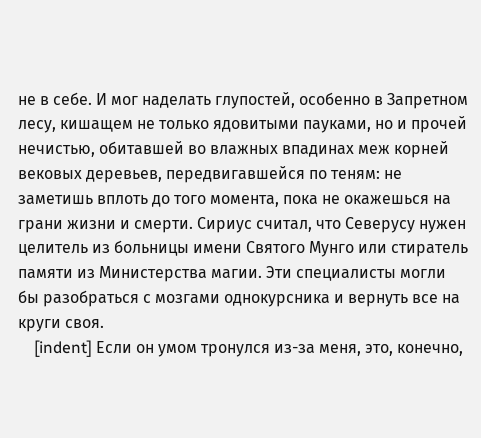не в себе. И мог наделать глупостей, особенно в Запретном лесу, кишащем не только ядовитыми пауками, но и прочей нечистью, обитавшей во влажных впадинах меж корней вековых деревьев, передвигавшейся по теням: не заметишь вплоть до того момента, пока не окажешься на грани жизни и смерти. Сириус считал, что Северусу нужен целитель из больницы имени Святого Мунго или стиратель памяти из Министерства магии. Эти специалисты могли бы разобраться с мозгами однокурсника и вернуть все на круги своя.
    [indent] Если он умом тронулся из-за меня, это, конечно,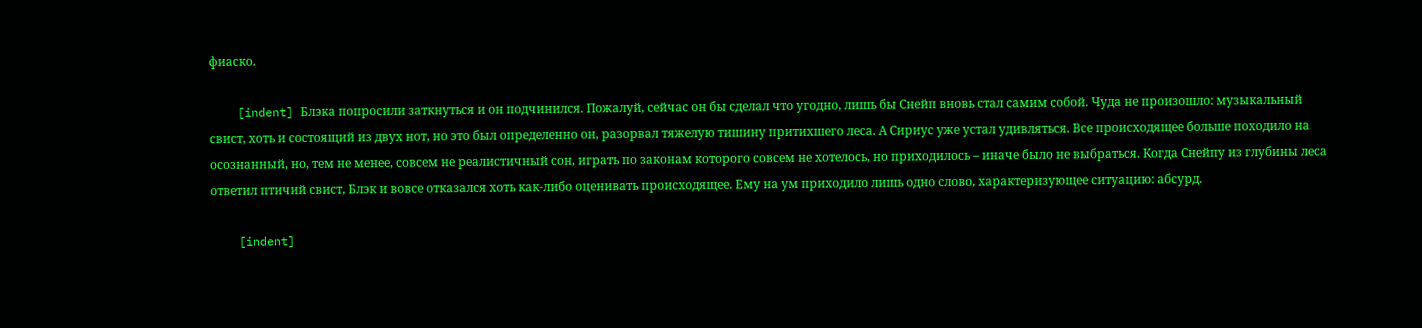фиаско.

    [indent] Блэка попросили заткнуться и он подчинился. Пожалуй, сейчас он бы сделал что угодно, лишь бы Снейп вновь стал самим собой. Чуда не произошло: музыкальный свист, хоть и состоящий из двух нот, но это был определенно он, разорвал тяжелую тишину притихшего леса. А Сириус уже устал удивляться. Все происходящее больше походило на осознанный, но, тем не менее, совсем не реалистичный сон, играть по законам которого совсем не хотелось, но приходилось – иначе было не выбраться. Когда Снейпу из глубины леса ответил птичий свист, Блэк и вовсе отказался хоть как-либо оценивать происходящее. Ему на ум приходило лишь одно слово, характеризующее ситуацию: абсурд.

    [indent]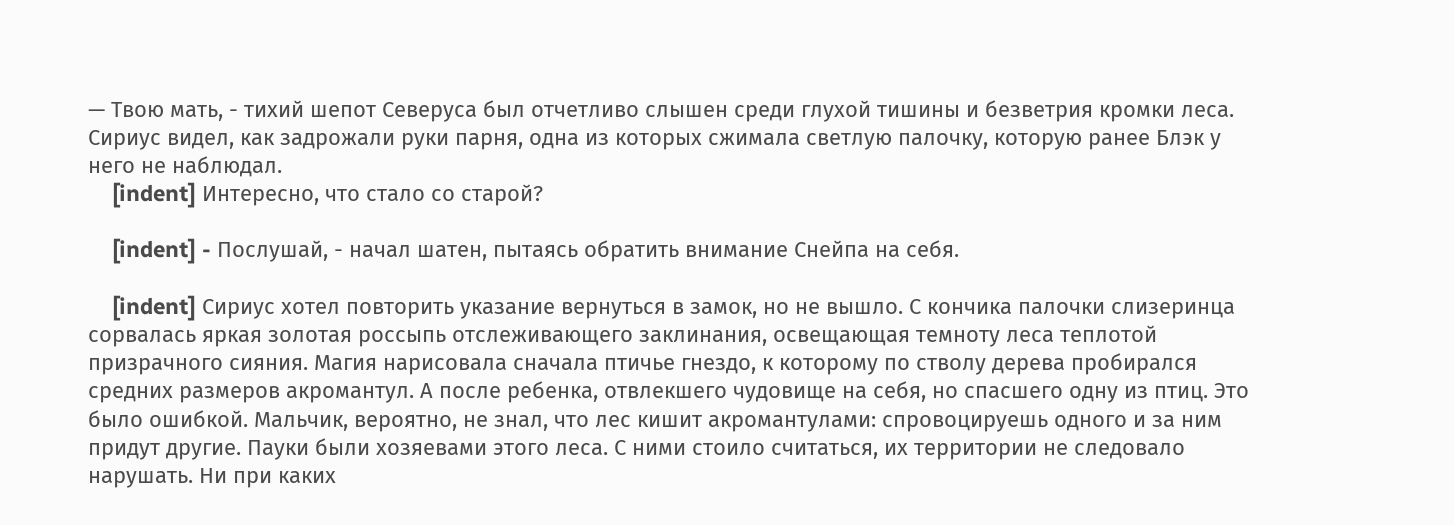— Твою мать, - тихий шепот Северуса был отчетливо слышен среди глухой тишины и безветрия кромки леса. Сириус видел, как задрожали руки парня, одна из которых сжимала светлую палочку, которую ранее Блэк у него не наблюдал.
    [indent] Интересно, что стало со старой?

    [indent] - Послушай, - начал шатен, пытаясь обратить внимание Снейпа на себя.

    [indent] Сириус хотел повторить указание вернуться в замок, но не вышло. С кончика палочки слизеринца сорвалась яркая золотая россыпь отслеживающего заклинания, освещающая темноту леса теплотой призрачного сияния. Магия нарисовала сначала птичье гнездо, к которому по стволу дерева пробирался средних размеров акромантул. А после ребенка, отвлекшего чудовище на себя, но спасшего одну из птиц. Это было ошибкой. Мальчик, вероятно, не знал, что лес кишит акромантулами: спровоцируешь одного и за ним придут другие. Пауки были хозяевами этого леса. С ними стоило считаться, их территории не следовало нарушать. Ни при каких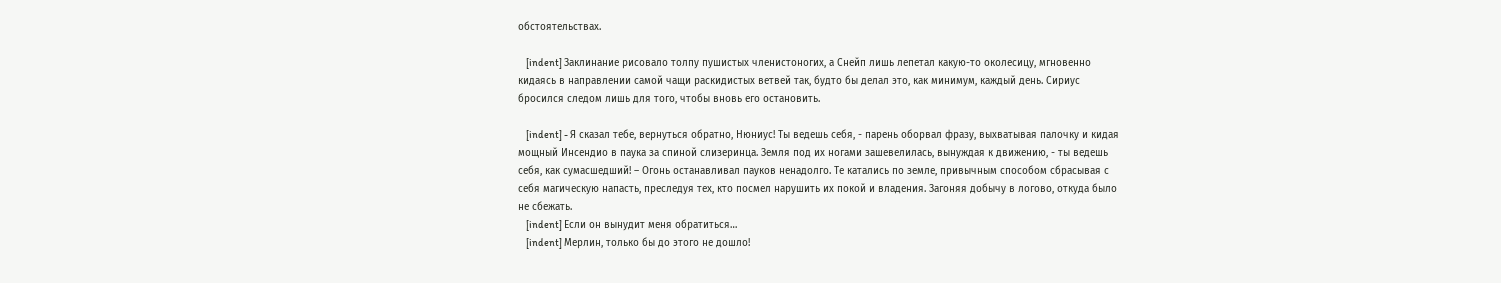обстоятельствах.

    [indent] Заклинание рисовало толпу пушистых членистоногих, а Снейп лишь лепетал какую-то околесицу, мгновенно кидаясь в направлении самой чащи раскидистых ветвей так, будто бы делал это, как минимум, каждый день. Сириус бросился следом лишь для того, чтобы вновь его остановить.

    [indent] - Я сказал тебе, вернуться обратно, Нюниус! Ты ведешь себя, - парень оборвал фразу, выхватывая палочку и кидая мощный Инсендио в паука за спиной слизеринца. Земля под их ногами зашевелилась, вынуждая к движению, - ты ведешь себя, как сумасшедший! – Огонь останавливал пауков ненадолго. Те катались по земле, привычным способом сбрасывая с себя магическую напасть, преследуя тех, кто посмел нарушить их покой и владения. Загоняя добычу в логово, откуда было не сбежать.
    [indent] Если он вынудит меня обратиться…
    [indent] Мерлин, только бы до этого не дошло!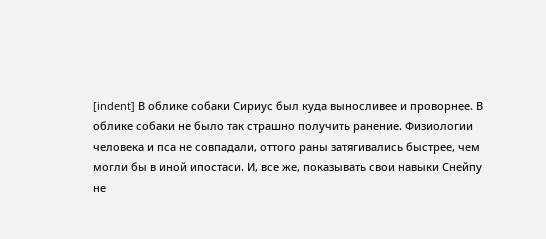[indent] В облике собаки Сириус был куда выносливее и проворнее. В облике собаки не было так страшно получить ранение. Физиологии человека и пса не совпадали, оттого раны затягивались быстрее, чем могли бы в иной ипостаси. И, все же, показывать свои навыки Снейпу не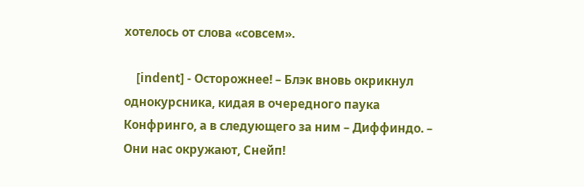хотелось от слова «совсем».

    [indent] - Осторожнее! – Блэк вновь окрикнул однокурсника, кидая в очередного паука Конфринго, а в следующего за ним – Диффиндо. – Они нас окружают, Снейп!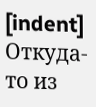[indent] Откуда-то из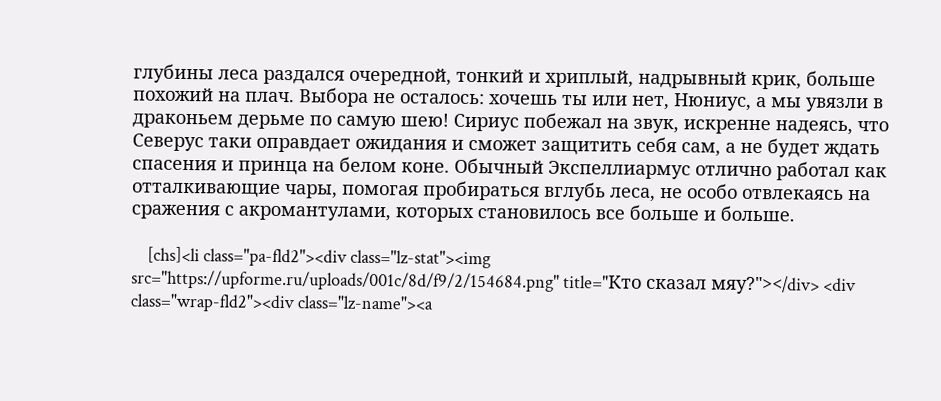глубины леса раздался очередной, тонкий и хриплый, надрывный крик, больше похожий на плач. Выбора не осталось: хочешь ты или нет, Нюниус, а мы увязли в драконьем дерьме по самую шею! Сириус побежал на звук, искренне надеясь, что Северус таки оправдает ожидания и сможет защитить себя сам, а не будет ждать спасения и принца на белом коне. Обычный Экспеллиармус отлично работал как отталкивающие чары, помогая пробираться вглубь леса, не особо отвлекаясь на сражения с акромантулами, которых становилось все больше и больше.

    [chs]<li class="pa-fld2"><div class="lz-stat"><img src="https://upforme.ru/uploads/001c/8d/f9/2/154684.png" title="Кто сказал мяу?"></div> <div class="wrap-fld2"><div class="lz-name"><a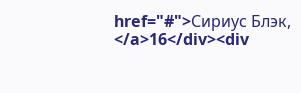href="#">Сириус Блэк, </a>16</div><div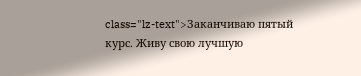class="lz-text">Заканчиваю пятый курс. Живу свою лучшую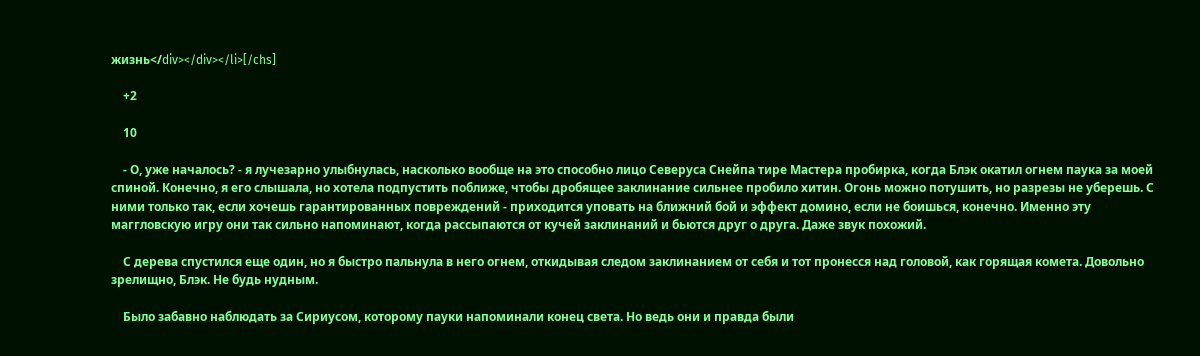жизнь</div></div></li>[/chs]

    +2

    10

    - О, уже началось? - я лучезарно улыбнулась, насколько вообще на это способно лицо Северуса Снейпа тире Мастера пробирка, когда Блэк окатил огнем паука за моей спиной. Конечно, я его слышала, но хотела подпустить поближе, чтобы дробящее заклинание сильнее пробило хитин. Огонь можно потушить, но разрезы не уберешь. С ними только так, если хочешь гарантированных повреждений - приходится уповать на ближний бой и эффект домино, если не боишься, конечно. Именно эту маггловскую игру они так сильно напоминают, когда рассыпаются от кучей заклинаний и бьются друг о друга. Даже звук похожий.

    С дерева спустился еще один, но я быстро пальнула в него огнем, откидывая следом заклинанием от себя и тот пронесся над головой, как горящая комета. Довольно зрелищно, Блэк. Не будь нудным.

    Было забавно наблюдать за Сириусом, которому пауки напоминали конец света. Но ведь они и правда были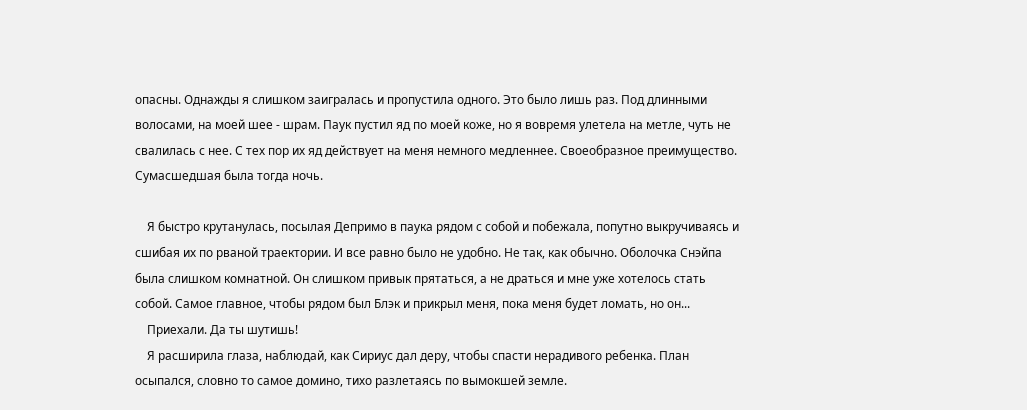опасны. Однажды я слишком заигралась и пропустила одного. Это было лишь раз. Под длинными волосами, на моей шее - шрам. Паук пустил яд по моей коже, но я вовремя улетела на метле, чуть не свалилась с нее. С тех пор их яд действует на меня немного медленнее. Своеобразное преимущество. Сумасшедшая была тогда ночь.

    Я быстро крутанулась, посылая Депримо в паука рядом с собой и побежала, попутно выкручиваясь и сшибая их по рваной траектории. И все равно было не удобно. Не так, как обычно. Оболочка Снэйпа была слишком комнатной. Он слишком привык прятаться, а не драться и мне уже хотелось стать собой. Самое главное, чтобы рядом был Блэк и прикрыл меня, пока меня будет ломать, но он...
    Приехали. Да ты шутишь!
    Я расширила глаза, наблюдай, как Сириус дал деру, чтобы спасти нерадивого ребенка. План осыпался, словно то самое домино, тихо разлетаясь по вымокшей земле.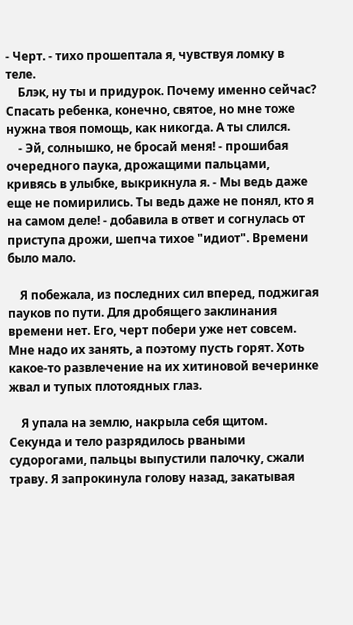- Черт. - тихо прошептала я, чувствуя ломку в теле.
    Блэк, ну ты и придурок. Почему именно сейчас? Спасать ребенка, конечно, святое, но мне тоже нужна твоя помощь, как никогда. А ты слился.
    - Эй, солнышко, не бросай меня! - прошибая очередного паука, дрожащими пальцами, кривясь в улыбке, выкрикнула я. - Мы ведь даже еще не помирились. Ты ведь даже не понял, кто я на самом деле! - добавила в ответ и согнулась от приступа дрожи, шепча тихое "идиот". Времени было мало.

    Я побежала, из последних сил вперед, поджигая пауков по пути. Для дробящего заклинания времени нет. Его, черт побери уже нет совсем. Мне надо их занять, а поэтому пусть горят. Хоть какое-то развлечение на их хитиновой вечеринке жвал и тупых плотоядных глаз.

    Я упала на землю, накрыла себя щитом. Секунда и тело разрядилось рваными судорогами, пальцы выпустили палочку, сжали траву. Я запрокинула голову назад, закатывая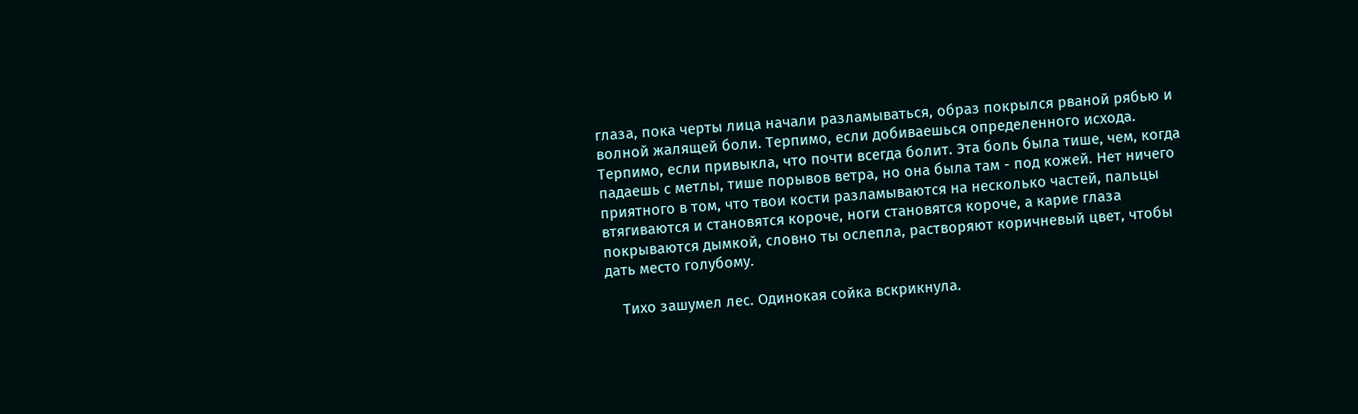глаза, пока черты лица начали разламываться, образ покрылся рваной рябью и волной жалящей боли. Терпимо, если добиваешься определенного исхода. Терпимо, если привыкла, что почти всегда болит. Эта боль была тише, чем, когда падаешь с метлы, тише порывов ветра, но она была там - под кожей. Нет ничего приятного в том, что твои кости разламываются на несколько частей, пальцы втягиваются и становятся короче, ноги становятся короче, а карие глаза покрываются дымкой, словно ты ослепла, растворяют коричневый цвет, чтобы дать место голубому.

    Тихо зашумел лес. Одинокая сойка вскрикнула.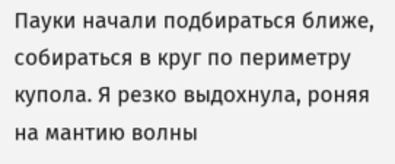Пауки начали подбираться ближе, собираться в круг по периметру купола. Я резко выдохнула, роняя на мантию волны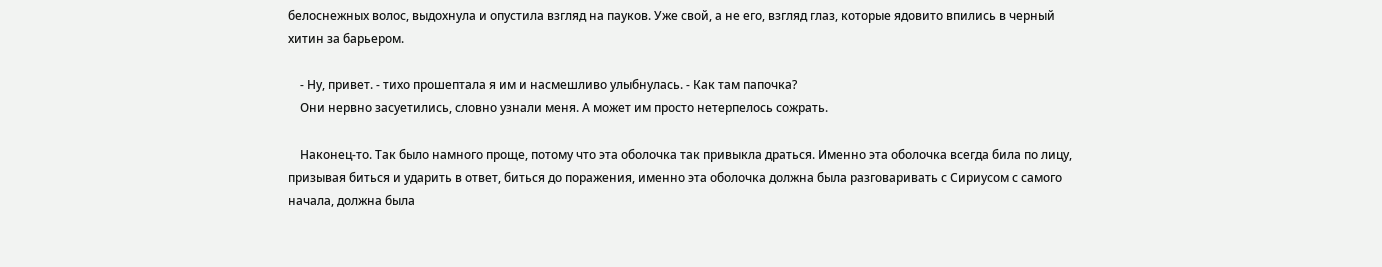белоснежных волос, выдохнула и опустила взгляд на пауков. Уже свой, а не его, взгляд глаз, которые ядовито впились в черный хитин за барьером.

    - Ну, привет. - тихо прошептала я им и насмешливо улыбнулась. - Как там папочка?
    Они нервно засуетились, словно узнали меня. А может им просто нетерпелось сожрать.

    Наконец-то. Так было намного проще, потому что эта оболочка так привыкла драться. Именно эта оболочка всегда била по лицу, призывая биться и ударить в ответ, биться до поражения, именно эта оболочка должна была разговаривать с Сириусом с самого начала, должна была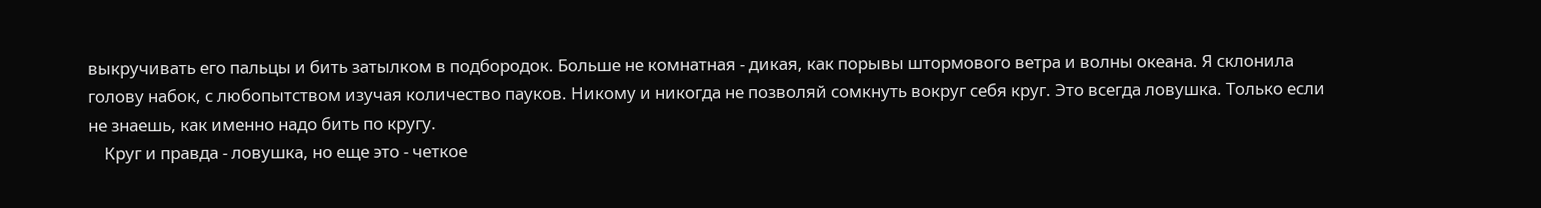выкручивать его пальцы и бить затылком в подбородок. Больше не комнатная - дикая, как порывы штормового ветра и волны океана. Я склонила голову набок, с любопытством изучая количество пауков. Никому и никогда не позволяй сомкнуть вокруг себя круг. Это всегда ловушка. Только если не знаешь, как именно надо бить по кругу.
    Круг и правда - ловушка, но еще это - четкое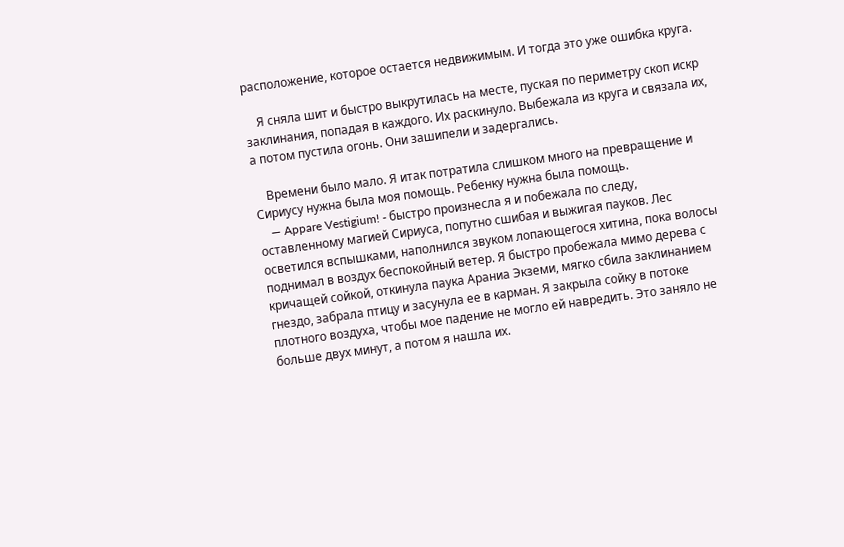расположение, которое остается недвижимым. И тогда это уже ошибка круга.

    Я сняла шит и быстро выкрутилась на месте, пуская по периметру скоп искр заклинания, попадая в каждого. Их раскинуло. Выбежала из круга и связала их, а потом пустила огонь. Они зашипели и задергались.

    Времени было мало. Я итак потратила слишком много на превращение и Сириусу нужна была моя помощь. Ребенку нужна была помощь.
    — Appare Vestigium! - быстро произнесла я и побежала по следу, оставленному магией Сириуса, попутно сшибая и выжигая пауков. Лес осветился вспышками, наполнился звуком лопающегося хитина, пока волосы поднимал в воздух беспокойный ветер. Я быстро пробежала мимо дерева с кричащей сойкой, откинула паука Араниа Экземи, мягко сбила заклинанием гнездо, забрала птицу и засунула ее в карман. Я закрыла сойку в потоке плотного воздуха, чтобы мое падение не могло ей навредить. Это заняло не больше двух минут, а потом я нашла их.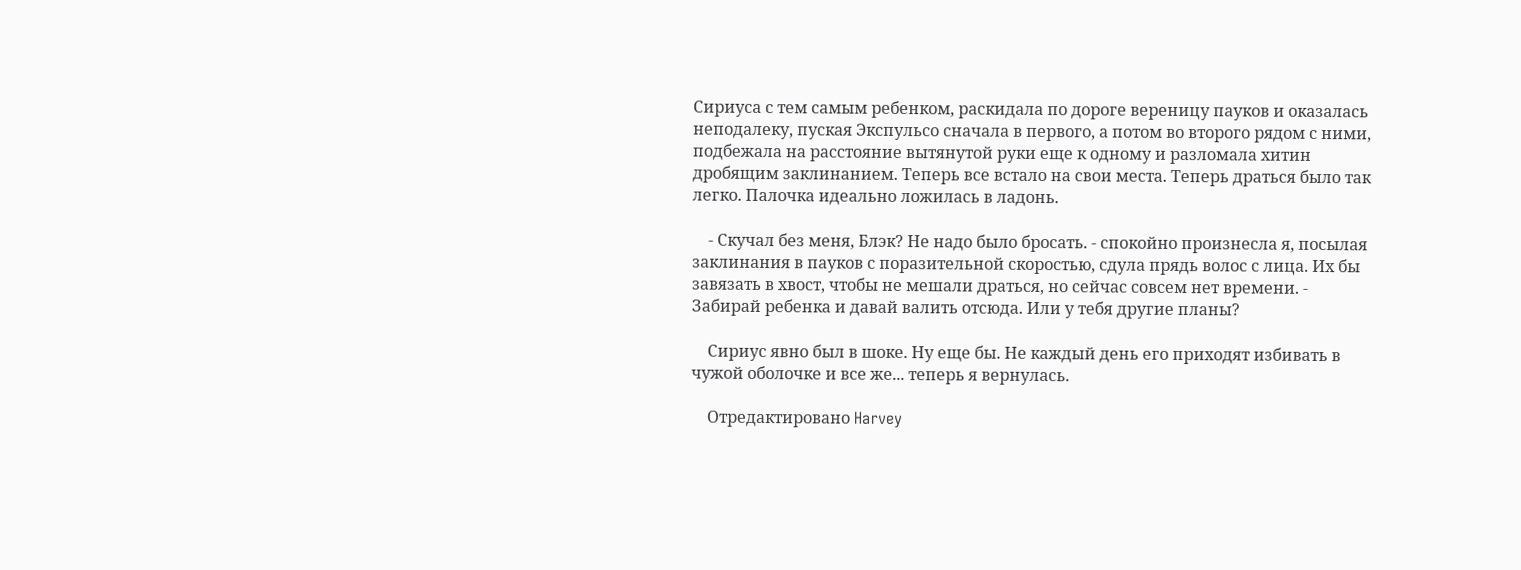Сириуса с тем самым ребенком, раскидала по дороге вереницу пауков и оказалась неподалеку, пуская Экспульсо сначала в первого, а потом во второго рядом с ними, подбежала на расстояние вытянутой руки еще к одному и разломала хитин дробящим заклинанием. Теперь все встало на свои места. Теперь драться было так легко. Палочка идеально ложилась в ладонь.

    - Скучал без меня, Блэк? Не надо было бросать. - спокойно произнесла я, посылая заклинания в пауков с поразительной скоростью, сдула прядь волос с лица. Их бы завязать в хвост, чтобы не мешали драться, но сейчас совсем нет времени. - Забирай ребенка и давай валить отсюда. Или у тебя другие планы?

    Сириус явно был в шоке. Ну еще бы. Не каждый день его приходят избивать в чужой оболочке и все же... теперь я вернулась.

    Отредактировано Harvey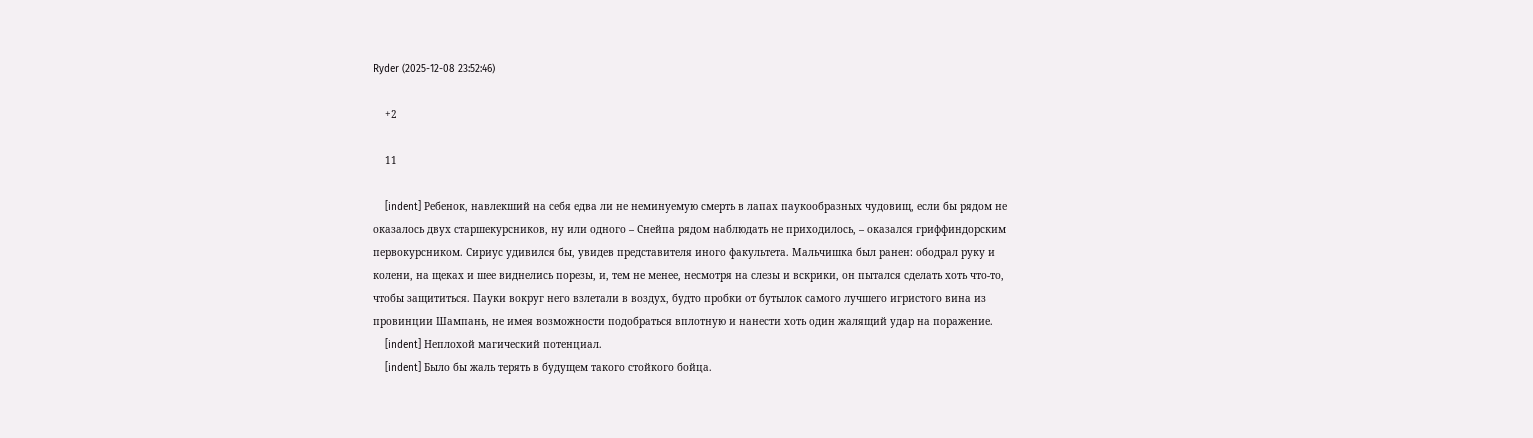Ryder (2025-12-08 23:52:46)

    +2

    11

    [indent] Ребенок, навлекший на себя едва ли не неминуемую смерть в лапах паукообразных чудовищ, если бы рядом не оказалось двух старшекурсников, ну или одного – Снейпа рядом наблюдать не приходилось, – оказался гриффиндорским первокурсником. Сириус удивился бы, увидев представителя иного факультета. Мальчишка был ранен: ободрал руку и колени, на щеках и шее виднелись порезы, и, тем не менее, несмотря на слезы и вскрики, он пытался сделать хоть что-то, чтобы защититься. Пауки вокруг него взлетали в воздух, будто пробки от бутылок самого лучшего игристого вина из провинции Шампань, не имея возможности подобраться вплотную и нанести хоть один жалящий удар на поражение.
    [indent] Неплохой магический потенциал.
    [indent] Было бы жаль терять в будущем такого стойкого бойца.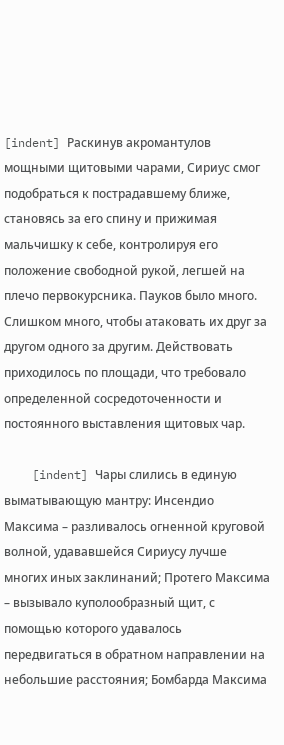[indent] Раскинув акромантулов мощными щитовыми чарами, Сириус смог подобраться к пострадавшему ближе, становясь за его спину и прижимая мальчишку к себе, контролируя его положение свободной рукой, легшей на плечо первокурсника. Пауков было много. Слишком много, чтобы атаковать их друг за другом одного за другим. Действовать приходилось по площади, что требовало определенной сосредоточенности и постоянного выставления щитовых чар.

    [indent] Чары слились в единую выматывающую мантру: Инсендио Максима – разливалось огненной круговой волной, удававшейся Сириусу лучше многих иных заклинаний; Протего Максима – вызывало куполообразный щит, с помощью которого удавалось передвигаться в обратном направлении на небольшие расстояния; Бомбарда Максима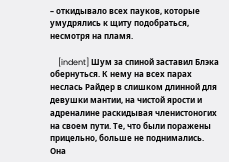– откидывало всех пауков, которые умудрялись к щиту подобраться, несмотря на пламя.

    [indent] Шум за спиной заставил Блэка обернуться. К нему на всех парах неслась Райдер в слишком длинной для девушки мантии, на чистой ярости и адреналине раскидывая членистоногих на своем пути. Те, что были поражены прицельно, больше не поднимались. Она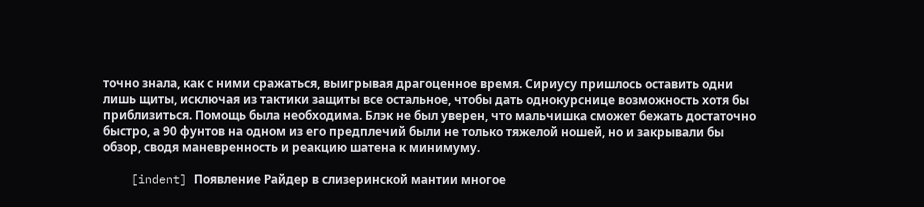точно знала, как с ними сражаться, выигрывая драгоценное время. Сириусу пришлось оставить одни лишь щиты, исключая из тактики защиты все остальное, чтобы дать однокурснице возможность хотя бы приблизиться. Помощь была необходима. Блэк не был уверен, что мальчишка сможет бежать достаточно быстро, а 90 фунтов на одном из его предплечий были не только тяжелой ношей, но и закрывали бы обзор, сводя маневренность и реакцию шатена к минимуму.

    [indent] Появление Райдер в слизеринской мантии многое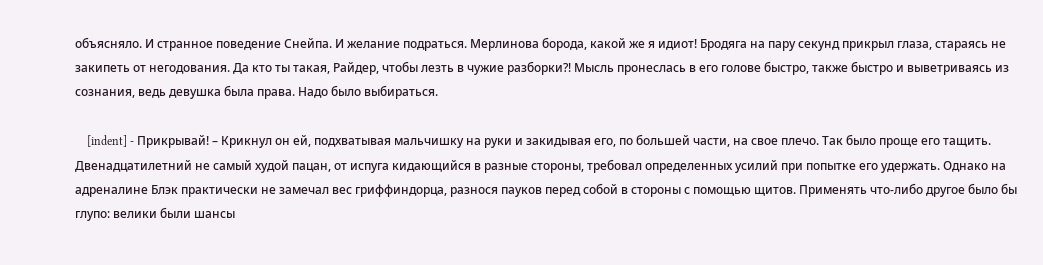объясняло. И странное поведение Снейпа. И желание подраться. Мерлинова борода, какой же я идиот! Бродяга на пару секунд прикрыл глаза, стараясь не закипеть от негодования. Да кто ты такая, Райдер, чтобы лезть в чужие разборки?! Мысль пронеслась в его голове быстро, также быстро и выветриваясь из сознания, ведь девушка была права. Надо было выбираться.

    [indent] - Прикрывай! – Крикнул он ей, подхватывая мальчишку на руки и закидывая его, по большей части, на свое плечо. Так было проще его тащить. Двенадцатилетний не самый худой пацан, от испуга кидающийся в разные стороны, требовал определенных усилий при попытке его удержать. Однако на адреналине Блэк практически не замечал вес гриффиндорца, разнося пауков перед собой в стороны с помощью щитов. Применять что-либо другое было бы глупо: велики были шансы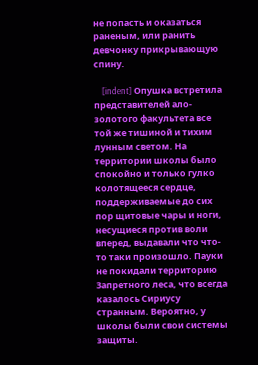не попасть и оказаться раненым, или ранить девчонку прикрывающую спину.

    [indent] Опушка встретила представителей ало-золотого факультета все той же тишиной и тихим лунным светом. На территории школы было спокойно и только гулко колотящееся сердце, поддерживаемые до сих пор щитовые чары и ноги, несущиеся против воли вперед, выдавали что что-то таки произошло. Пауки не покидали территорию Запретного леса, что всегда казалось Сириусу странным. Вероятно, у школы были свои системы защиты.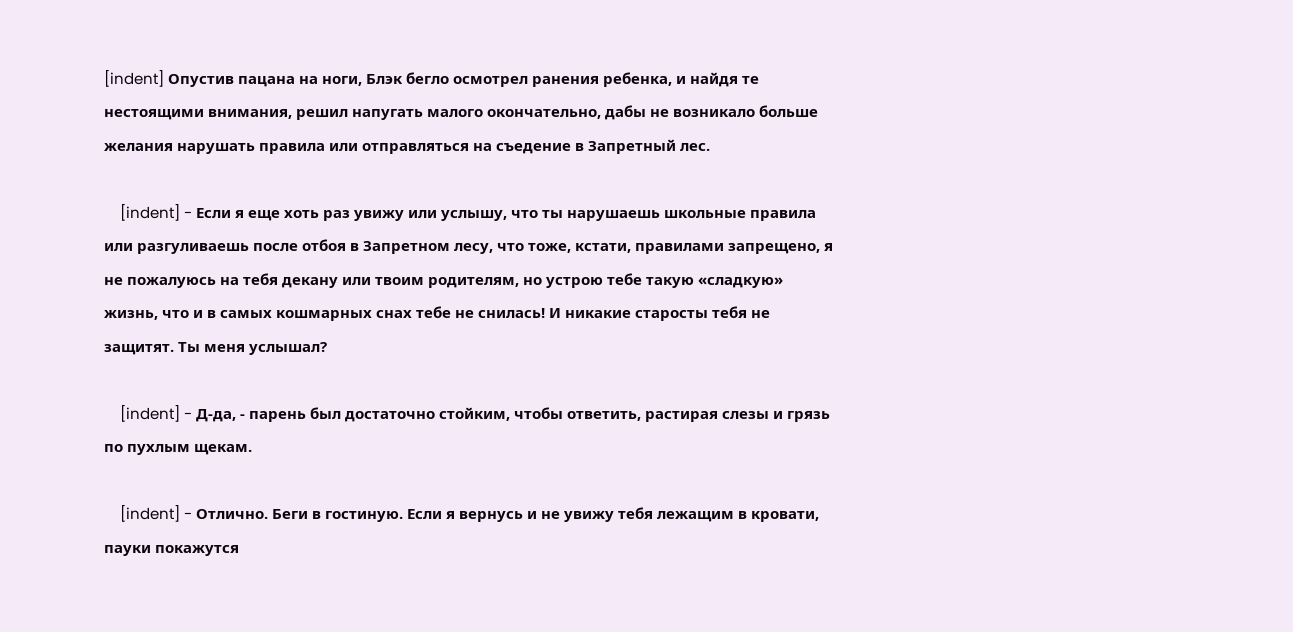[indent] Опустив пацана на ноги, Блэк бегло осмотрел ранения ребенка, и найдя те нестоящими внимания, решил напугать малого окончательно, дабы не возникало больше желания нарушать правила или отправляться на съедение в Запретный лес.

    [indent] - Если я еще хоть раз увижу или услышу, что ты нарушаешь школьные правила или разгуливаешь после отбоя в Запретном лесу, что тоже, кстати, правилами запрещено, я не пожалуюсь на тебя декану или твоим родителям, но устрою тебе такую «сладкую» жизнь, что и в самых кошмарных снах тебе не снилась! И никакие старосты тебя не защитят. Ты меня услышал?

    [indent] - Д-да, - парень был достаточно стойким, чтобы ответить, растирая слезы и грязь по пухлым щекам.

    [indent] - Отлично. Беги в гостиную. Если я вернусь и не увижу тебя лежащим в кровати, пауки покажутся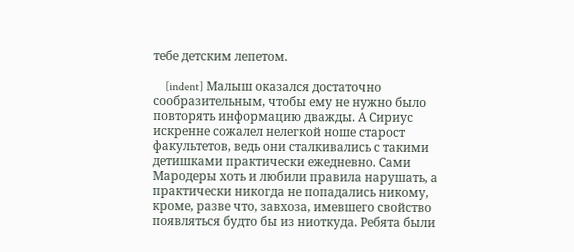тебе детским лепетом.

    [indent] Малыш оказался достаточно сообразительным, чтобы ему не нужно было повторять информацию дважды. А Сириус искренне сожалел нелегкой ноше старост факультетов, ведь они сталкивались с такими детишками практически ежедневно. Сами Мародеры хоть и любили правила нарушать, а практически никогда не попадались никому, кроме, разве что, завхоза, имевшего свойство появляться будто бы из ниоткуда. Ребята были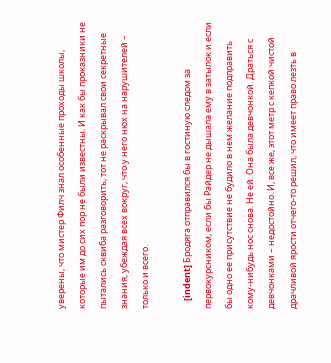уверены, что мистер Филч знал особенные проходы школы, которые им до сих пор не были известны. И как бы проказники не пытались сквиба разговорить, тот не раскрывал свои секретные знания, убеждая всех вокруг, что у него нюх на нарушителей – только и всего.

    [indent] Бродяга отправился бы в гостиную следом за первокурсником, если бы Райдер не дышала ему в затылок и если бы одно ее присутствие не будило в нем желание подправить кому-нибудь нос снова. Не ей. Она была девчонкой. Драться с девчонками – недостойно. И, все же, этот метр с кепкой чистой драчливой ярости отчего-то решил, что имеет право лезть в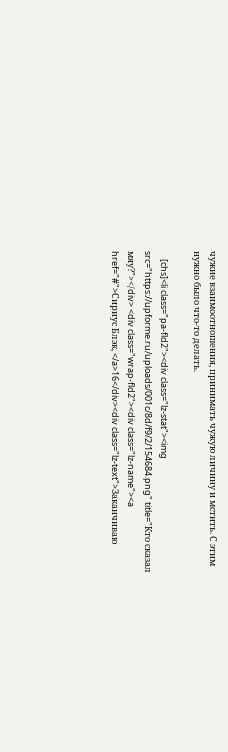чужие взаимоотношения, принимать чужую личину и мстить. С этим нужно было что-то делать.

    [chs]<li class="pa-fld2"><div class="lz-stat"><img src="https://upforme.ru/uploads/001c/8d/f9/2/154684.png" title="Кто сказал мяу?"></div> <div class="wrap-fld2"><div class="lz-name"><a href="#">Сириус Блэк, </a>16</div><div class="lz-text">Заканчиваю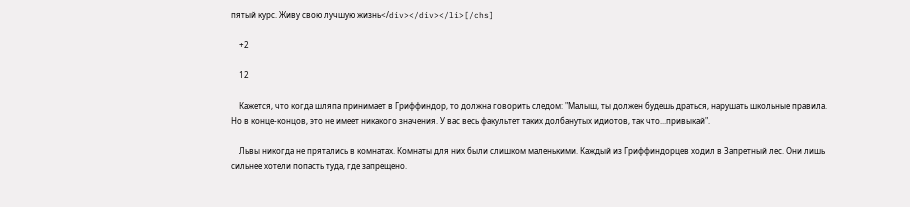пятый курс. Живу свою лучшую жизнь</div></div></li>[/chs]

    +2

    12

    Кажется, что когда шляпа принимает в Гриффиндор, то должна говорить следом: "Малыш, ты должен будешь драться, нарушать школьные правила. Но в конце-концов, это не имеет никакого значения. У вас весь факультет таких долбанутых идиотов, так что...привыкай".

    Львы никогда не прятались в комнатах. Комнаты для них были слишком маленькими. Каждый из Гриффиндорцев ходил в Запретный лес. Они лишь сильнее хотели попасть туда, где запрещено.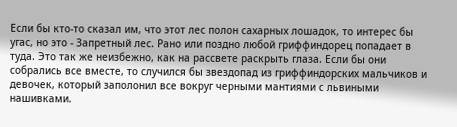Если бы кто-то сказал им, что этот лес полон сахарных лошадок, то интерес бы угас, но это - Запретный лес. Рано или поздно любой гриффиндорец попадает в туда. Это так же неизбежно, как на рассвете раскрыть глаза. Если бы они собрались все вместе, то случился бы звездопад из гриффиндорских мальчиков и девочек, который заполонил все вокруг черными мантиями с львиными нашивками.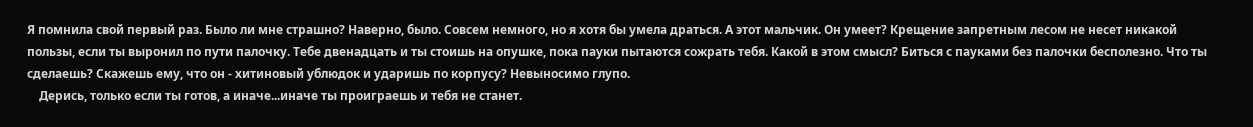Я помнила свой первый раз. Было ли мне страшно? Наверно, было. Совсем немного, но я хотя бы умела драться. А этот мальчик. Он умеет? Крещение запретным лесом не несет никакой пользы, если ты выронил по пути палочку. Тебе двенадцать и ты стоишь на опушке, пока пауки пытаются сожрать тебя. Какой в этом смысл? Биться с пауками без палочки бесполезно. Что ты сделаешь? Скажешь ему, что он - хитиновый ублюдок и ударишь по корпусу? Невыносимо глупо.
    Дерись, только если ты готов, а иначе...иначе ты проиграешь и тебя не станет.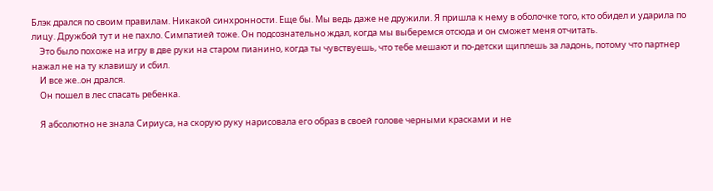Блэк дрался по своим правилам. Никакой синхронности. Еще бы. Мы ведь даже не дружили. Я пришла к нему в оболочке того, кто обидел и ударила по лицу. Дружбой тут и не пахло. Симпатией тоже. Он подсознательно ждал, когда мы выберемся отсюда и он сможет меня отчитать.
    Это было похоже на игру в две руки на старом пианино, когда ты чувствуешь, что тебе мешают и по-детски щиплешь за ладонь, потому что партнер нажал не на ту клавишу и сбил.
    И все же..он дрался.
    Он пошел в лес спасать ребенка.

    Я абсолютно не знала Сириуса, на скорую руку нарисовала его образ в своей голове черными красками и не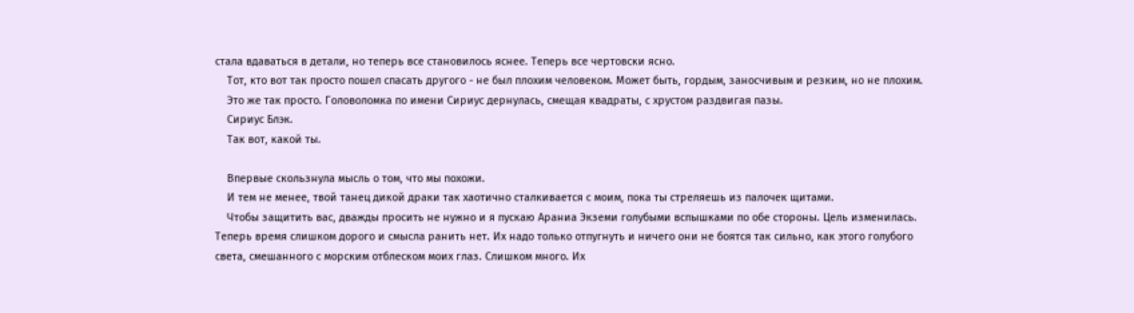стала вдаваться в детали, но теперь все становилось яснее. Теперь все чертовски ясно.
    Тот, кто вот так просто пошел спасать другого - не был плохим человеком. Может быть, гордым, заносчивым и резким, но не плохим.
    Это же так просто. Головоломка по имени Сириус дернулась, смещая квадраты, с хрустом раздвигая пазы.
    Сириус Блэк.
    Так вот, какой ты.

    Впервые скользнула мысль о том, что мы похожи.
    И тем не менее, твой танец дикой драки так хаотично сталкивается с моим, пока ты стреляешь из палочек щитами.
    Чтобы защитить вас, дважды просить не нужно и я пускаю Араниа Экземи голубыми вспышками по обе стороны. Цель изменилась. Теперь время слишком дорого и смысла ранить нет. Их надо только отпугнуть и ничего они не боятся так сильно, как этого голубого света, смешанного с морским отблеском моих глаз. Слишком много. Их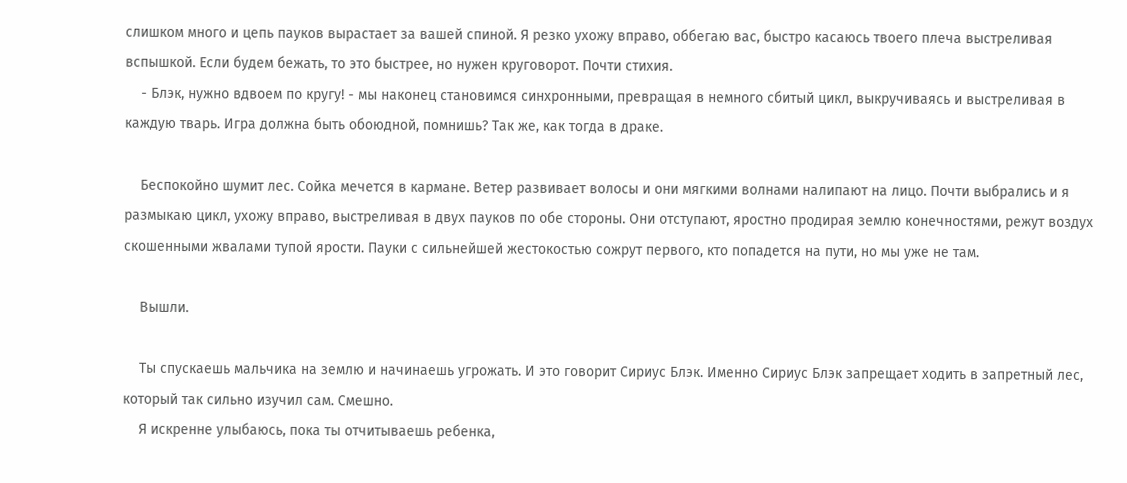слишком много и цепь пауков вырастает за вашей спиной. Я резко ухожу вправо, оббегаю вас, быстро касаюсь твоего плеча выстреливая вспышкой. Если будем бежать, то это быстрее, но нужен круговорот. Почти стихия.
    - Блэк, нужно вдвоем по кругу! - мы наконец становимся синхронными, превращая в немного сбитый цикл, выкручиваясь и выстреливая в каждую тварь. Игра должна быть обоюдной, помнишь? Так же, как тогда в драке.

    Беспокойно шумит лес. Сойка мечется в кармане. Ветер развивает волосы и они мягкими волнами налипают на лицо. Почти выбрались и я размыкаю цикл, ухожу вправо, выстреливая в двух пауков по обе стороны. Они отступают, яростно продирая землю конечностями, режут воздух скошенными жвалами тупой ярости. Пауки с сильнейшей жестокостью сожрут первого, кто попадется на пути, но мы уже не там.

    Вышли.

    Ты спускаешь мальчика на землю и начинаешь угрожать. И это говорит Сириус Блэк. Именно Сириус Блэк запрещает ходить в запретный лес, который так сильно изучил сам. Смешно.
    Я искренне улыбаюсь, пока ты отчитываешь ребенка,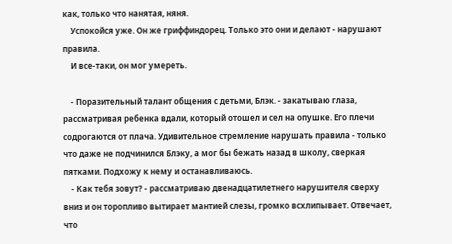как, только что нанятая, няня.
    Успокойся уже. Он же гриффиндорец. Только это они и делают - нарушают правила.
    И все-таки, он мог умереть.

    - Поразительный талант общения с детьми, Блэк. - закатываю глаза, рассматривая ребенка вдали, который отошел и сел на опушке. Его плечи содрогаются от плача. Удивительное стремление нарушать правила - только что даже не подчинился Блэку, а мог бы бежать назад в школу, сверкая пятками. Подхожу к нему и останавливаюсь.
    - Как тебя зовут? - рассматриваю двенадцатилетнего нарушителя сверху вниз и он торопливо вытирает мантией слезы, громко всхлипывает. Отвечает, что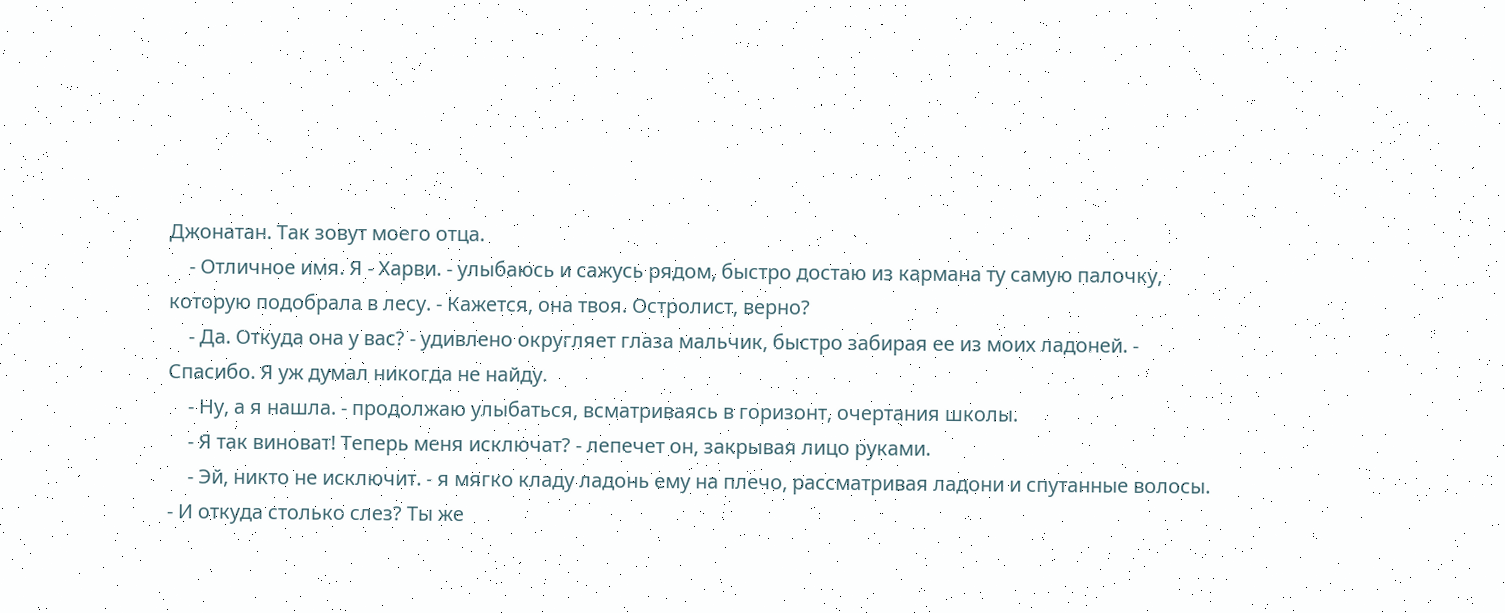Джонатан. Так зовут моего отца.
    - Отличное имя. Я - Харви. - улыбаюсь и сажусь рядом, быстро достаю из кармана ту самую палочку, которую подобрала в лесу. - Кажется, она твоя. Остролист, верно?
    - Да. Откуда она у вас? - удивлено округляет глаза мальчик, быстро забирая ее из моих ладоней. - Спасибо. Я уж думал никогда не найду.
    - Ну, а я нашла. - продолжаю улыбаться, всматриваясь в горизонт, очертания школы.
    - Я так виноват! Теперь меня исключат? - лепечет он, закрывая лицо руками.
    - Эй, никто не исключит. - я мягко кладу ладонь ему на плечо, рассматривая ладони и спутанные волосы. - И откуда столько слез? Ты же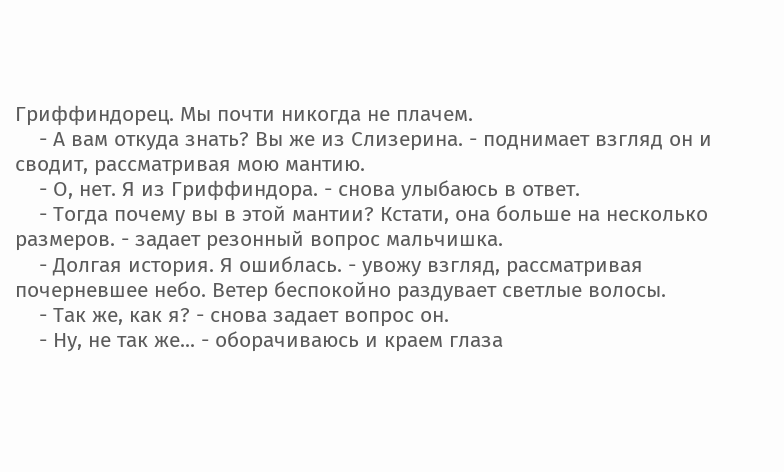Гриффиндорец. Мы почти никогда не плачем.
    - А вам откуда знать? Вы же из Слизерина. - поднимает взгляд он и сводит, рассматривая мою мантию.
    - О, нет. Я из Гриффиндора. - снова улыбаюсь в ответ.
    - Тогда почему вы в этой мантии? Кстати, она больше на несколько размеров. - задает резонный вопрос мальчишка.
    - Долгая история. Я ошиблась. - увожу взгляд, рассматривая почерневшее небо. Ветер беспокойно раздувает светлые волосы.
    - Так же, как я? - снова задает вопрос он.
    - Ну, не так же... - оборачиваюсь и краем глаза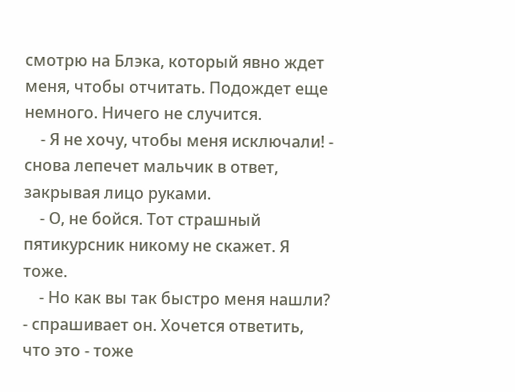смотрю на Блэка, который явно ждет меня, чтобы отчитать. Подождет еще немного. Ничего не случится.
    - Я не хочу, чтобы меня исключали! - снова лепечет мальчик в ответ, закрывая лицо руками.
    - О, не бойся. Тот страшный пятикурсник никому не скажет. Я тоже.
    - Но как вы так быстро меня нашли? - спрашивает он. Хочется ответить, что это - тоже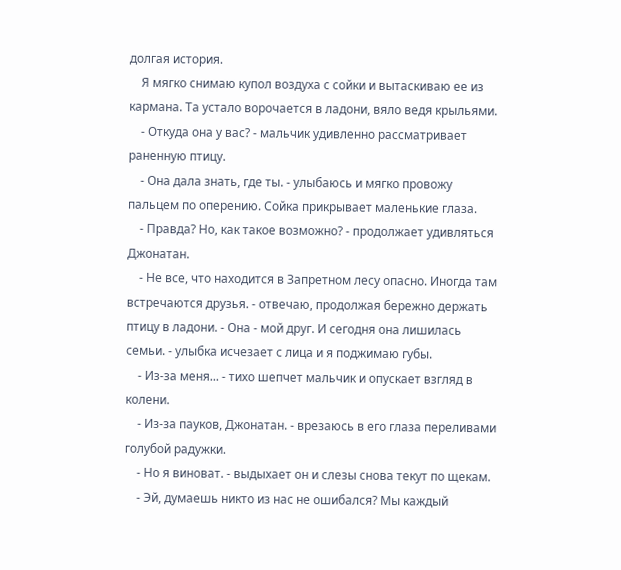долгая история.
    Я мягко снимаю купол воздуха с сойки и вытаскиваю ее из кармана. Та устало ворочается в ладони, вяло ведя крыльями.
    - Откуда она у вас? - мальчик удивленно рассматривает раненную птицу.
    - Она дала знать, где ты. - улыбаюсь и мягко провожу пальцем по оперению. Сойка прикрывает маленькие глаза.
    - Правда? Но, как такое возможно? - продолжает удивляться Джонатан.
    - Не все, что находится в Запретном лесу опасно. Иногда там встречаются друзья. - отвечаю, продолжая бережно держать птицу в ладони. - Она - мой друг. И сегодня она лишилась семьи. - улыбка исчезает с лица и я поджимаю губы.
    - Из-за меня... - тихо шепчет мальчик и опускает взгляд в колени.
    - Из-за пауков, Джонатан. - врезаюсь в его глаза переливами голубой радужки.
    - Но я виноват. - выдыхает он и слезы снова текут по щекам.
    - Эй, думаешь никто из нас не ошибался? Мы каждый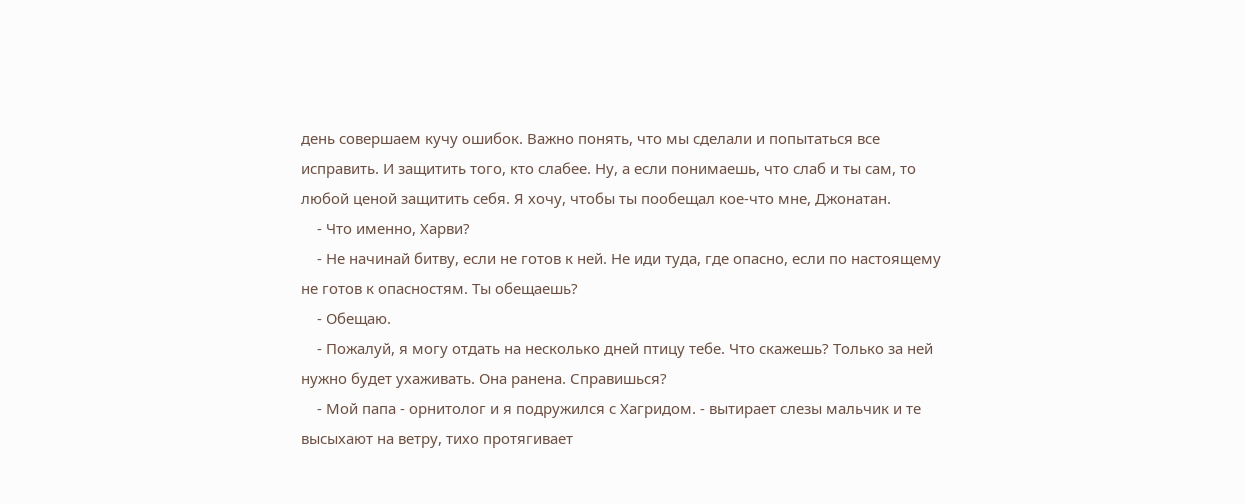день совершаем кучу ошибок. Важно понять, что мы сделали и попытаться все исправить. И защитить того, кто слабее. Ну, а если понимаешь, что слаб и ты сам, то любой ценой защитить себя. Я хочу, чтобы ты пообещал кое-что мне, Джонатан.
    - Что именно, Харви?
    - Не начинай битву, если не готов к ней. Не иди туда, где опасно, если по настоящему не готов к опасностям. Ты обещаешь?
    - Обещаю.
    - Пожалуй, я могу отдать на несколько дней птицу тебе. Что скажешь? Только за ней нужно будет ухаживать. Она ранена. Справишься?
    - Мой папа - орнитолог и я подружился с Хагридом. - вытирает слезы мальчик и те высыхают на ветру, тихо протягивает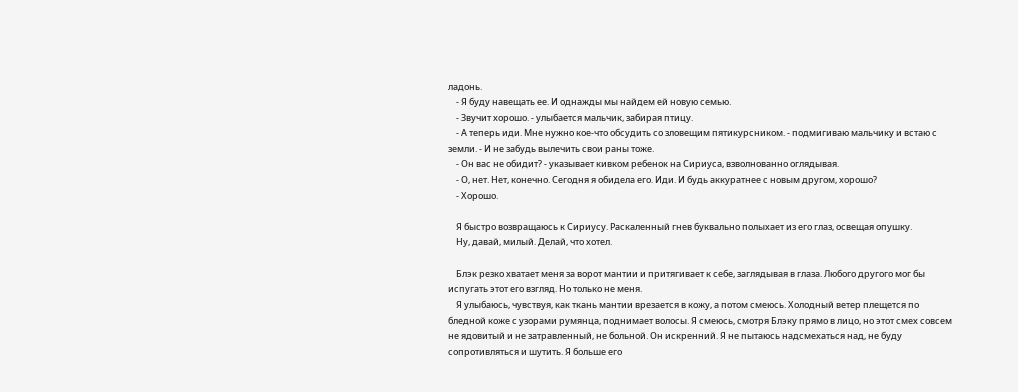ладонь.
    - Я буду навещать ее. И однажды мы найдем ей новую семью.
    - Звучит хорошо. - улыбается мальчик, забирая птицу.
    - А теперь иди. Мне нужно кое-что обсудить со зловещим пятикурсником. - подмигиваю мальчику и встаю с земли. - И не забудь вылечить свои раны тоже.
    - Он вас не обидит? - указывает кивком ребенок на Сириуса, взволнованно оглядывая.
    - О, нет. Нет, конечно. Сегодня я обидела его. Иди. И будь аккуратнее с новым другом, хорошо?
    - Хорошо.

    Я быстро возвращаюсь к Сириусу. Раскаленный гнев буквально полыхает из его глаз, освещая опушку.
    Ну, давай, милый. Делай, что хотел.

    Блэк резко хватает меня за ворот мантии и притягивает к себе, заглядывая в глаза. Любого другого мог бы испугать этот его взгляд. Но только не меня.
    Я улыбаюсь, чувствуя, как ткань мантии врезается в кожу, а потом смеюсь. Холодный ветер плещется по бледной коже с узорами румянца, поднимает волосы. Я смеюсь, смотря Блэку прямо в лицо, но этот смех совсем не ядовитый и не затравленный, не больной. Он искренний. Я не пытаюсь надсмехаться над, не буду сопротивляться и шутить. Я больше его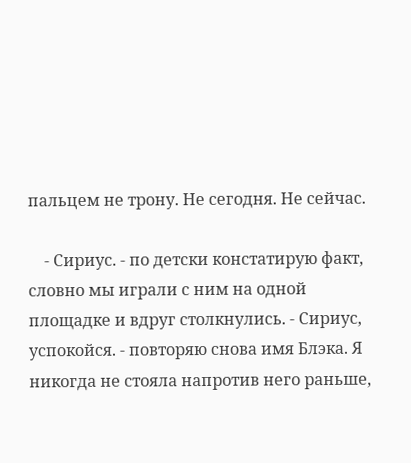пальцем не трону. Не сегодня. Не сейчас.

    - Сириус. - по детски констатирую факт, словно мы играли с ним на одной площадке и вдруг столкнулись. - Сириус, успокойся. - повторяю снова имя Блэка. Я никогда не стояла напротив него раньше,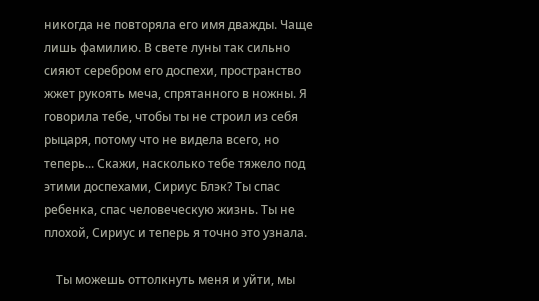никогда не повторяла его имя дважды. Чаще лишь фамилию. В свете луны так сильно сияют серебром его доспехи, пространство жжет рукоять меча, спрятанного в ножны. Я говорила тебе, чтобы ты не строил из себя рыцаря, потому что не видела всего, но теперь... Скажи, насколько тебе тяжело под этими доспехами, Сириус Блэк? Ты спас ребенка, спас человеческую жизнь. Ты не плохой, Сириус и теперь я точно это узнала.

    Ты можешь оттолкнуть меня и уйти, мы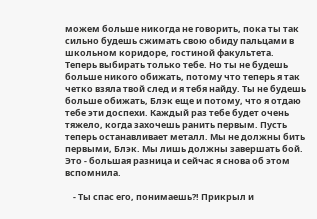можем больше никогда не говорить, пока ты так сильно будешь сжимать свою обиду пальцами в школьном коридоре, гостиной факультета. Теперь выбирать только тебе. Но ты не будешь больше никого обижать, потому что теперь я так четко взяла твой след и я тебя найду. Ты не будешь больше обижать, Блэк еще и потому, что я отдаю тебе эти доспехи. Каждый раз тебе будет очень тяжело, когда захочешь ранить первым. Пусть теперь останавливает металл. Мы не должны бить первыми, Блэк. Мы лишь должны завершать бой. Это - большая разница и сейчас я снова об этом вспомнила.

    - Ты спас его, понимаешь?! Прикрыл и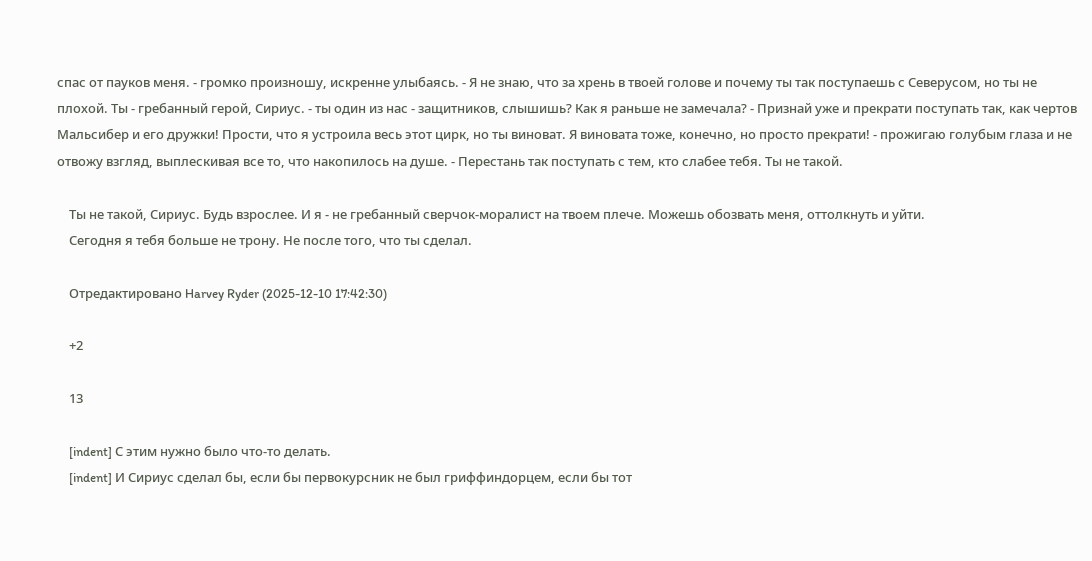спас от пауков меня. - громко произношу, искренне улыбаясь. - Я не знаю, что за хрень в твоей голове и почему ты так поступаешь с Северусом, но ты не плохой. Ты - гребанный герой, Сириус. - ты один из нас - защитников, слышишь? Как я раньше не замечала? - Признай уже и прекрати поступать так, как чертов Мальсибер и его дружки! Прости, что я устроила весь этот цирк, но ты виноват. Я виновата тоже, конечно, но просто прекрати! - прожигаю голубым глаза и не отвожу взгляд, выплескивая все то, что накопилось на душе. - Перестань так поступать с тем, кто слабее тебя. Ты не такой.

    Ты не такой, Сириус. Будь взрослее. И я - не гребанный сверчок-моралист на твоем плече. Можешь обозвать меня, оттолкнуть и уйти.
    Сегодня я тебя больше не трону. Не после того, что ты сделал.

    Отредактировано Harvey Ryder (2025-12-10 17:42:30)

    +2

    13

    [indent] С этим нужно было что-то делать.
    [indent] И Сириус сделал бы, если бы первокурсник не был гриффиндорцем, если бы тот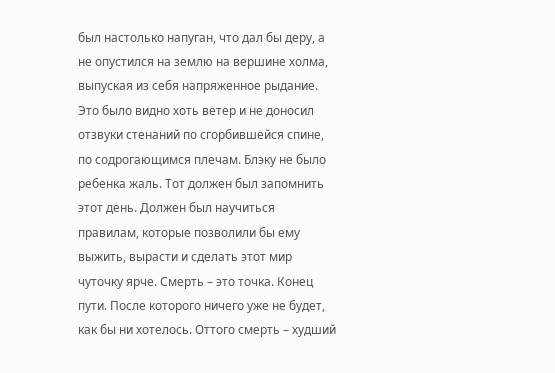был настолько напуган, что дал бы деру, а не опустился на землю на вершине холма, выпуская из себя напряженное рыдание. Это было видно хоть ветер и не доносил отзвуки стенаний по сгорбившейся спине, по содрогающимся плечам. Блэку не было ребенка жаль. Тот должен был запомнить этот день. Должен был научиться правилам, которые позволили бы ему выжить, вырасти и сделать этот мир чуточку ярче. Смерть – это точка. Конец пути. После которого ничего уже не будет, как бы ни хотелось. Оттого смерть – худший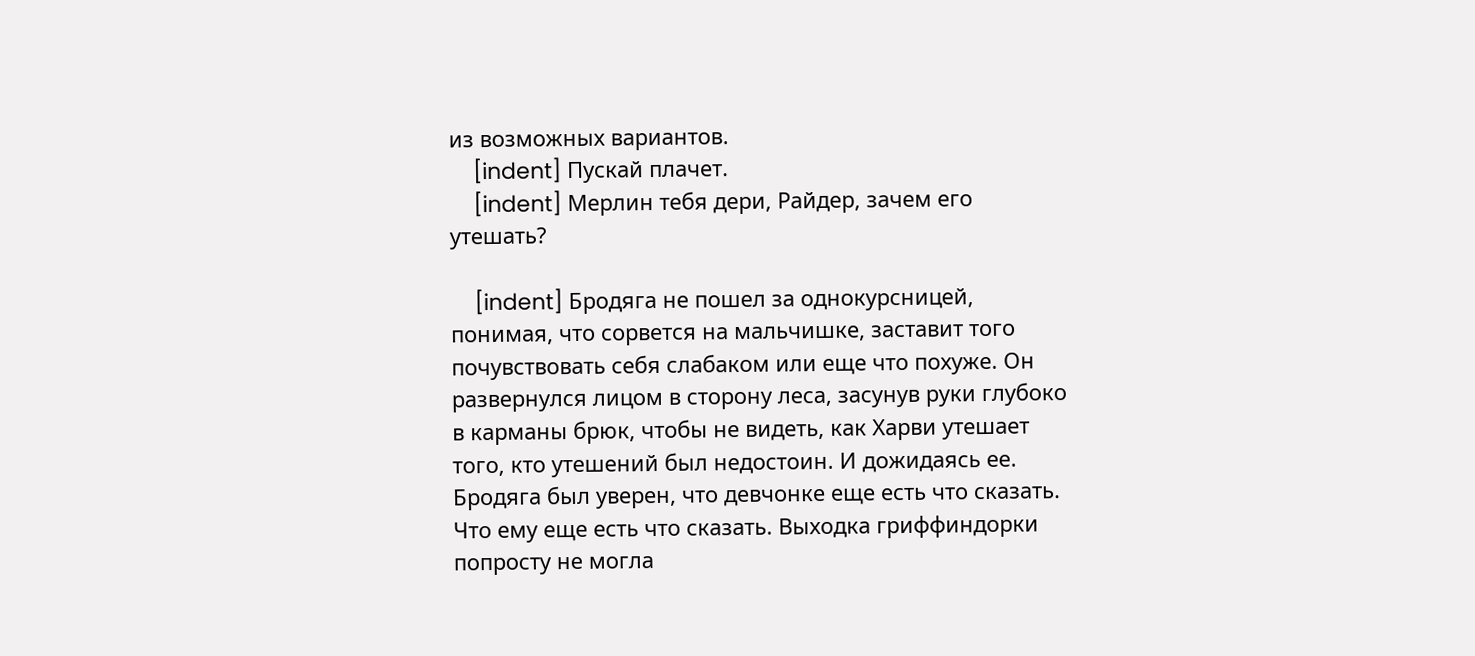из возможных вариантов.
    [indent] Пускай плачет.
    [indent] Мерлин тебя дери, Райдер, зачем его утешать?

    [indent] Бродяга не пошел за однокурсницей, понимая, что сорвется на мальчишке, заставит того почувствовать себя слабаком или еще что похуже. Он развернулся лицом в сторону леса, засунув руки глубоко в карманы брюк, чтобы не видеть, как Харви утешает того, кто утешений был недостоин. И дожидаясь ее. Бродяга был уверен, что девчонке еще есть что сказать. Что ему еще есть что сказать. Выходка гриффиндорки попросту не могла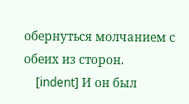обернуться молчанием с обеих из сторон.
    [indent] И он был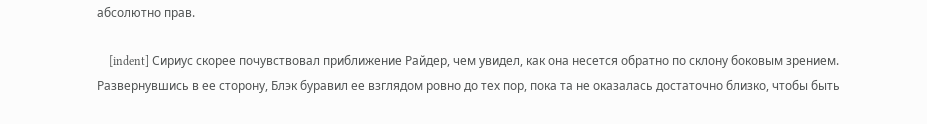абсолютно прав.

    [indent] Сириус скорее почувствовал приближение Райдер, чем увидел, как она несется обратно по склону боковым зрением. Развернувшись в ее сторону, Блэк буравил ее взглядом ровно до тех пор, пока та не оказалась достаточно близко, чтобы быть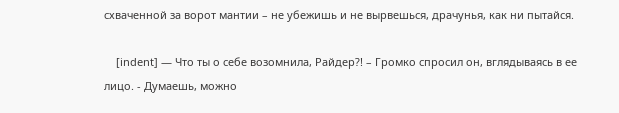схваченной за ворот мантии – не убежишь и не вырвешься, драчунья, как ни пытайся.

    [indent] — Что ты о себе возомнила, Райдер?! – Громко спросил он, вглядываясь в ее лицо. - Думаешь, можно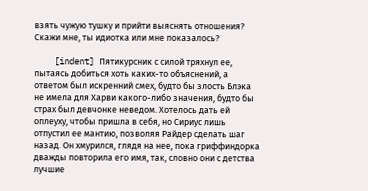взять чужую тушку и прийти выяснять отношения? Скажи мне, ты идиотка или мне показалось?

    [indent] Пятикурсник с силой тряхнул ее, пытаясь добиться хоть каких-то объяснений, а ответом был искренний смех, будто бы злость Блэка не имела для Харви какого-либо значения, будто бы страх был девчонке неведом. Хотелось дать ей оплеуху, чтобы пришла в себя, но Сириус лишь отпустил ее мантию, позволяя Райдер сделать шаг назад. Он хмурился, глядя на нее, пока гриффиндорка дважды повторила его имя, так, словно они с детства лучшие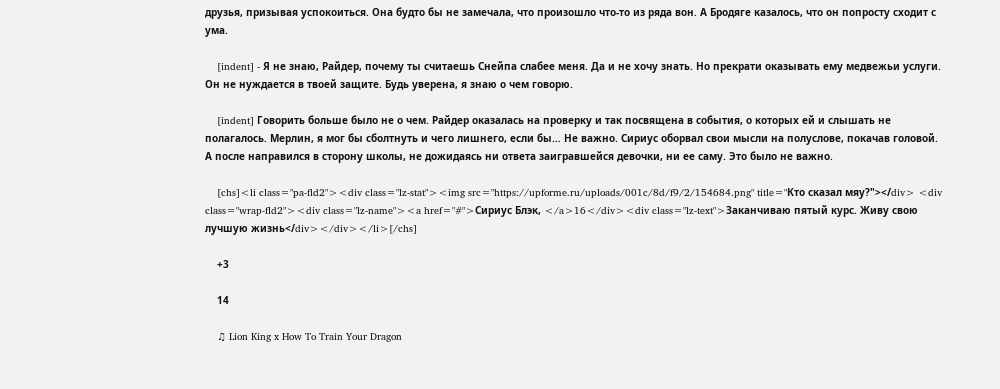друзья, призывая успокоиться. Она будто бы не замечала, что произошло что-то из ряда вон. А Бродяге казалось, что он попросту сходит с ума.

    [indent] - Я не знаю, Райдер, почему ты считаешь Снейпа слабее меня. Да и не хочу знать. Но прекрати оказывать ему медвежьи услуги. Он не нуждается в твоей защите. Будь уверена, я знаю о чем говорю.

    [indent] Говорить больше было не о чем. Райдер оказалась на проверку и так посвящена в события, о которых ей и слышать не полагалось. Мерлин, я мог бы сболтнуть и чего лишнего, если бы… Не важно. Сириус оборвал свои мысли на полуслове, покачав головой. А после направился в сторону школы, не дожидаясь ни ответа заигравшейся девочки, ни ее саму. Это было не важно.

    [chs]<li class="pa-fld2"><div class="lz-stat"><img src="https://upforme.ru/uploads/001c/8d/f9/2/154684.png" title="Кто сказал мяу?"></div> <div class="wrap-fld2"><div class="lz-name"><a href="#">Сириус Блэк, </a>16</div><div class="lz-text">Заканчиваю пятый курс. Живу свою лучшую жизнь</div></div></li>[/chs]

    +3

    14

    ♫ Lion King x How To Train Your Dragon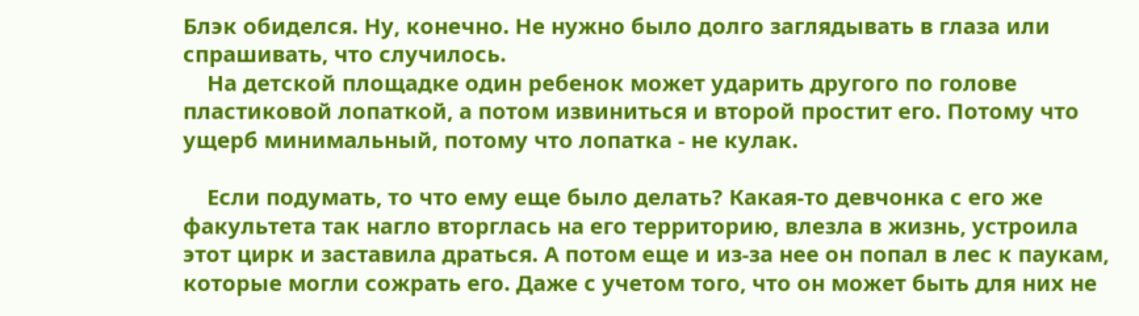Блэк обиделся. Ну, конечно. Не нужно было долго заглядывать в глаза или спрашивать, что случилось.
    На детской площадке один ребенок может ударить другого по голове пластиковой лопаткой, а потом извиниться и второй простит его. Потому что ущерб минимальный, потому что лопатка - не кулак.

    Если подумать, то что ему еще было делать? Какая-то девчонка с его же факультета так нагло вторглась на его территорию, влезла в жизнь, устроила этот цирк и заставила драться. А потом еще и из-за нее он попал в лес к паукам, которые могли сожрать его. Даже с учетом того, что он может быть для них не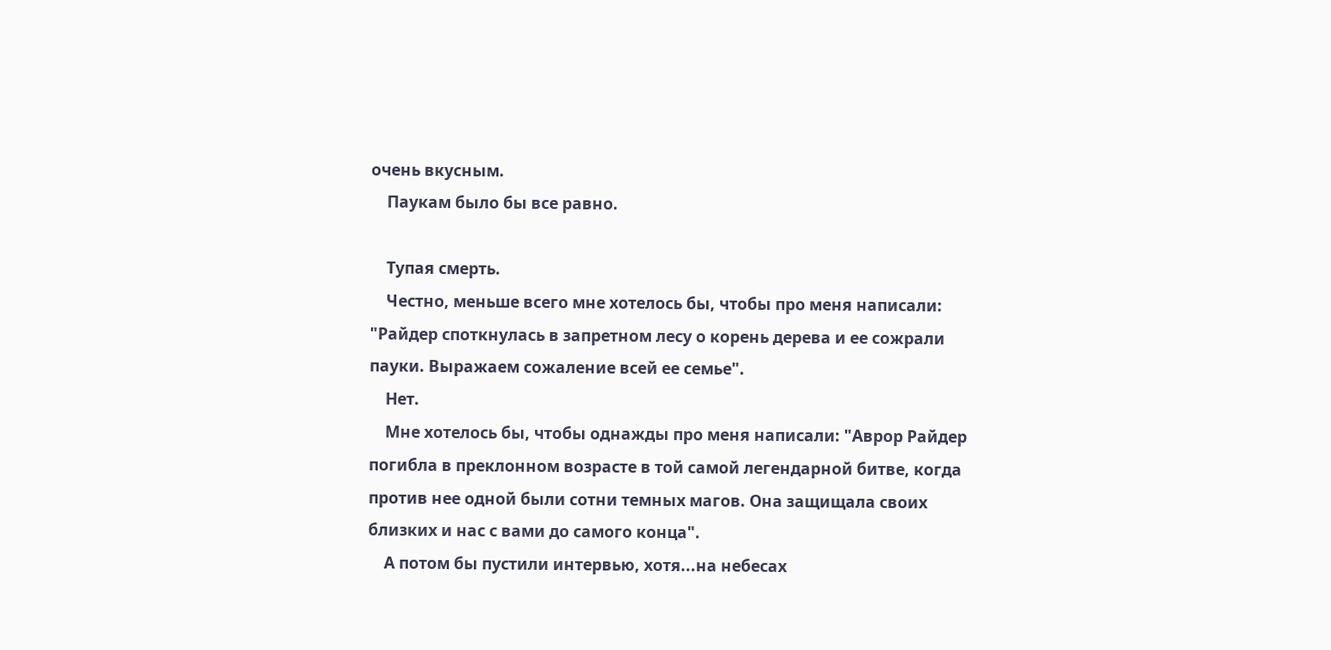очень вкусным.
    Паукам было бы все равно.

    Тупая смерть.
    Честно, меньше всего мне хотелось бы, чтобы про меня написали: "Райдер споткнулась в запретном лесу о корень дерева и ее сожрали пауки. Выражаем сожаление всей ее семье".
    Нет.
    Мне хотелось бы, чтобы однажды про меня написали: "Аврор Райдер погибла в преклонном возрасте в той самой легендарной битве, когда против нее одной были сотни темных магов. Она защищала своих близких и нас с вами до самого конца".
    А потом бы пустили интервью, хотя...на небесах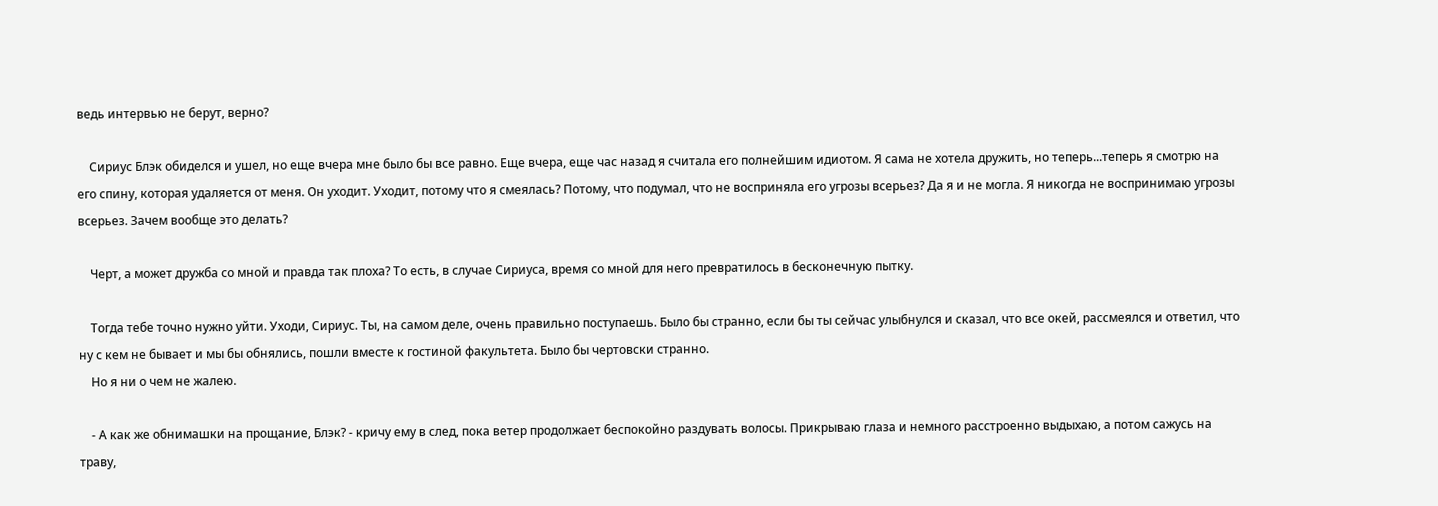ведь интервью не берут, верно?

    Сириус Блэк обиделся и ушел, но еще вчера мне было бы все равно. Еще вчера, еще час назад я считала его полнейшим идиотом. Я сама не хотела дружить, но теперь...теперь я смотрю на его спину, которая удаляется от меня. Он уходит. Уходит, потому что я смеялась? Потому, что подумал, что не восприняла его угрозы всерьез? Да я и не могла. Я никогда не воспринимаю угрозы всерьез. Зачем вообще это делать?

    Черт, а может дружба со мной и правда так плоха? То есть, в случае Сириуса, время со мной для него превратилось в бесконечную пытку.

    Тогда тебе точно нужно уйти. Уходи, Сириус. Ты, на самом деле, очень правильно поступаешь. Было бы странно, если бы ты сейчас улыбнулся и сказал, что все окей, рассмеялся и ответил, что ну с кем не бывает и мы бы обнялись, пошли вместе к гостиной факультета. Было бы чертовски странно.
    Но я ни о чем не жалею.

    - А как же обнимашки на прощание, Блэк? - кричу ему в след, пока ветер продолжает беспокойно раздувать волосы. Прикрываю глаза и немного расстроенно выдыхаю, а потом сажусь на траву,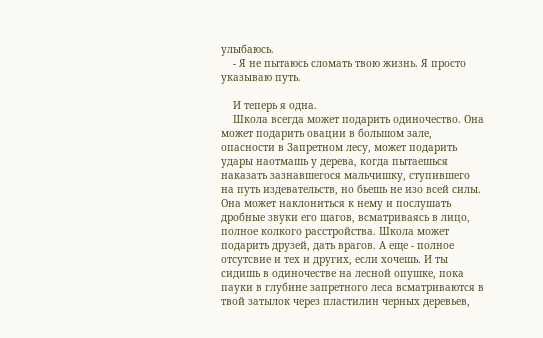улыбаюсь.
    - Я не пытаюсь сломать твою жизнь. Я просто указываю путь.

    И теперь я одна.
    Школа всегда может подарить одиночество. Она может подарить овации в большом зале, опасности в Запретном лесу, может подарить удары наотмашь у дерева, когда пытаешься наказать зазнавшегося мальчишку, ступившего на путь издевательств, но бьешь не изо всей силы. Она может наклониться к нему и послушать дробные звуки его шагов, всматриваясь в лицо, полное колкого расстройства. Школа может подарить друзей, дать врагов. А еще - полное отсутсвие и тех и других, если хочешь. И ты сидишь в одиночестве на лесной опушке, пока пауки в глубине запретного леса всматриваются в твой затылок через пластилин черных деревьев,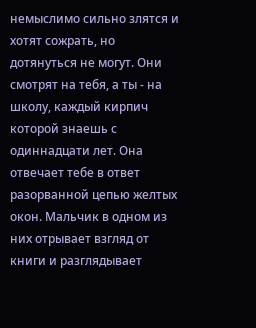немыслимо сильно злятся и хотят сожрать, но дотянуться не могут. Они смотрят на тебя, а ты - на школу, каждый кирпич которой знаешь с одиннадцати лет. Она отвечает тебе в ответ разорванной цепью желтых окон. Мальчик в одном из них отрывает взгляд от книги и разглядывает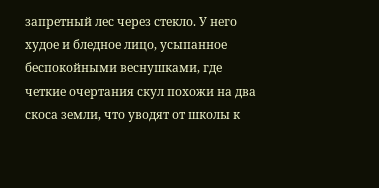запретный лес через стекло. У него худое и бледное лицо, усыпанное беспокойными веснушками, где четкие очертания скул похожи на два скоса земли, что уводят от школы к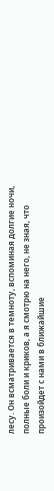лесу. Он всматривается в темноту, вспоминая долгие ночи, полные боли и криков, а я смотрю на него, не зная, что произойдет с нами в ближайшие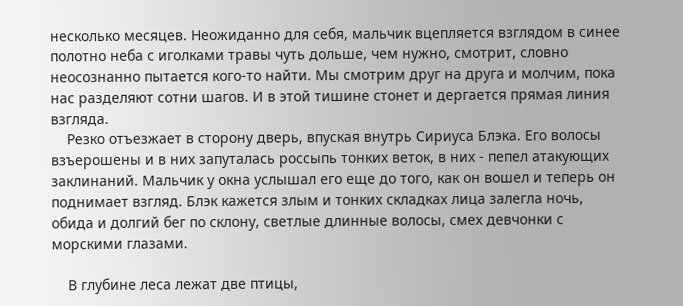несколько месяцев. Неожиданно для себя, мальчик вцепляется взглядом в синее полотно неба с иголками травы чуть дольше, чем нужно, смотрит, словно неосознанно пытается кого-то найти. Мы смотрим друг на друга и молчим, пока нас разделяют сотни шагов. И в этой тишине стонет и дергается прямая линия взгляда.
    Резко отъезжает в сторону дверь, впуская внутрь Сириуса Блэка. Его волосы взъерошены и в них запуталась россыпь тонких веток, в них - пепел атакующих заклинаний. Мальчик у окна услышал его еще до того, как он вошел и теперь он поднимает взгляд. Блэк кажется злым и тонких складках лица залегла ночь, обида и долгий бег по склону, светлые длинные волосы, смех девчонки с морскими глазами.

    В глубине леса лежат две птицы,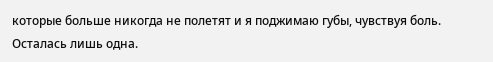которые больше никогда не полетят и я поджимаю губы, чувствуя боль. Осталась лишь одна.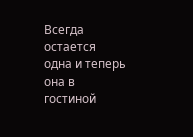Всегда остается одна и теперь она в гостиной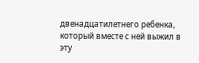двенадцатилетнего ребенка, который вместе с ней выжил в эту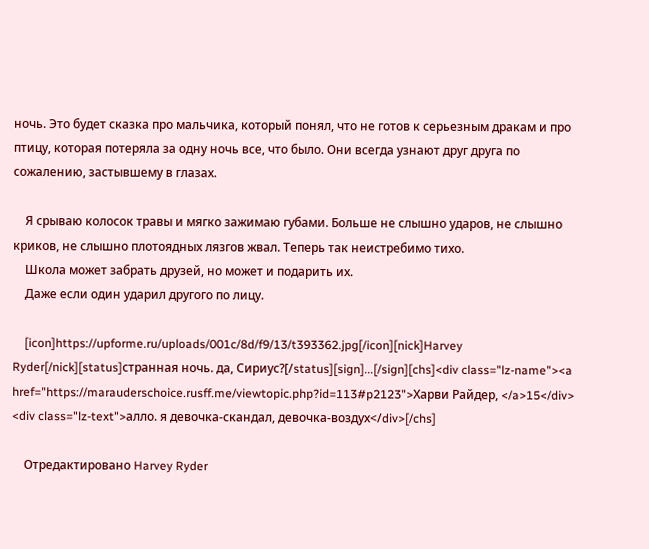ночь. Это будет сказка про мальчика, который понял, что не готов к серьезным дракам и про птицу, которая потеряла за одну ночь все, что было. Они всегда узнают друг друга по сожалению, застывшему в глазах.

    Я срываю колосок травы и мягко зажимаю губами. Больше не слышно ударов, не слышно криков, не слышно плотоядных лязгов жвал. Теперь так неистребимо тихо.
    Школа может забрать друзей, но может и подарить их.
    Даже если один ударил другого по лицу.

    [icon]https://upforme.ru/uploads/001c/8d/f9/13/t393362.jpg[/icon][nick]Harvey Ryder[/nick][status]странная ночь. да, Сириус?[/status][sign]...[/sign][chs]<div class="lz-name"><a href="https://marauderschoice.rusff.me/viewtopic.php?id=113#p2123">Харви Райдер, </a>15</div> <div class="lz-text">алло. я девочка-скандал, девочка-воздух</div>[/chs]

    Отредактировано Harvey Ryder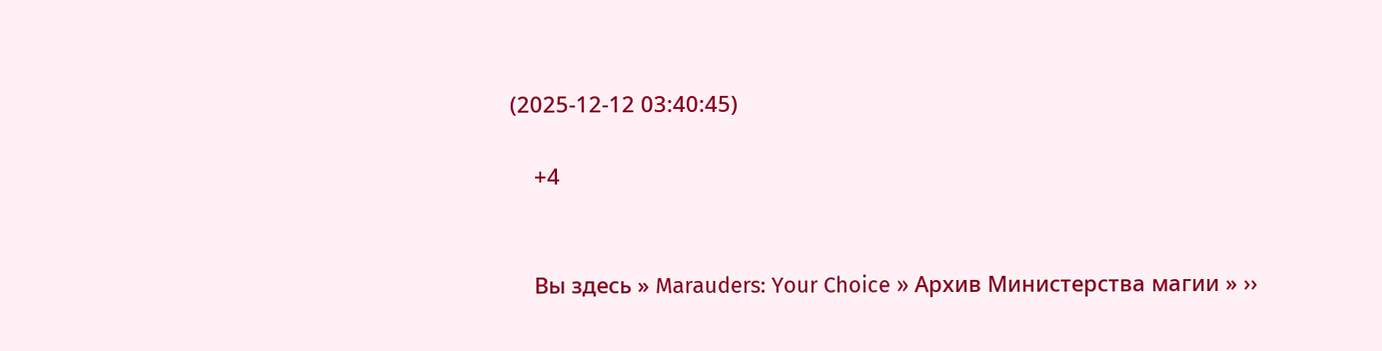(2025-12-12 03:40:45)

    +4


    Вы здесь » Marauders: Your Choice » Архив Министерства магии » ››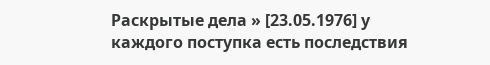Раскрытые дела » [23.05.1976] у каждого поступка есть последствия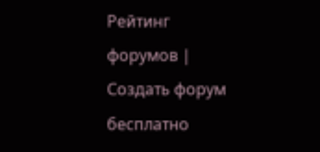Рейтинг форумов | Создать форум бесплатно